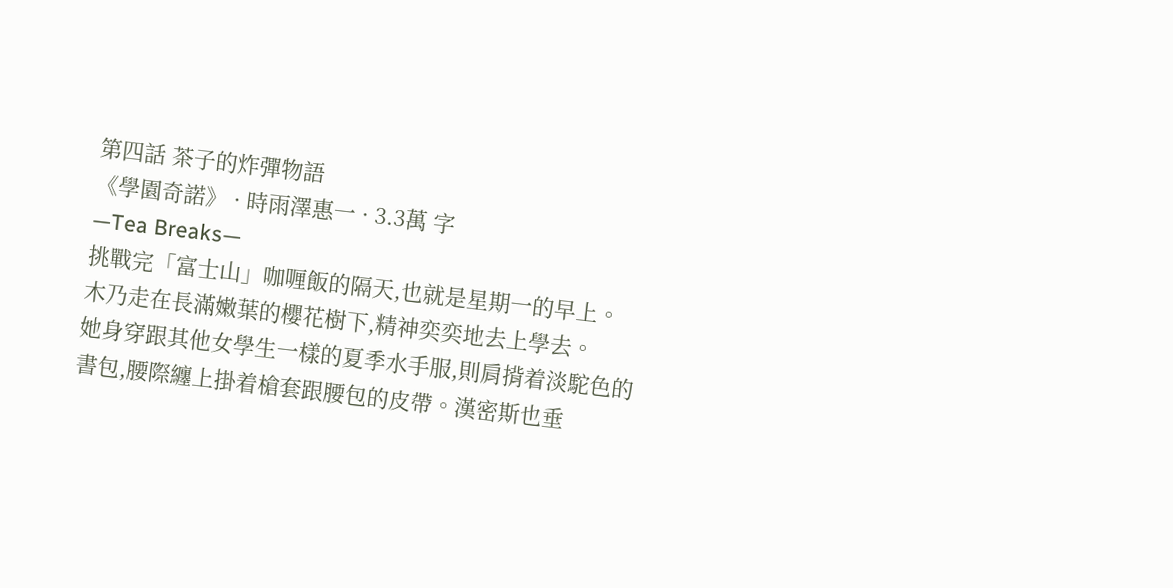第四話 茶子的炸彈物語
《學園奇諾》 · 時雨澤惠一 · 3.3萬 字
—Tea Breaks—
挑戰完「富士山」咖喱飯的隔天,也就是星期一的早上。
木乃走在長滿嫩葉的櫻花樹下,精神奕奕地去上學去。
她身穿跟其他女學生一樣的夏季水手服,則肩揹着淡駝色的書包,腰際纏上掛着槍套跟腰包的皮帶。漢密斯也垂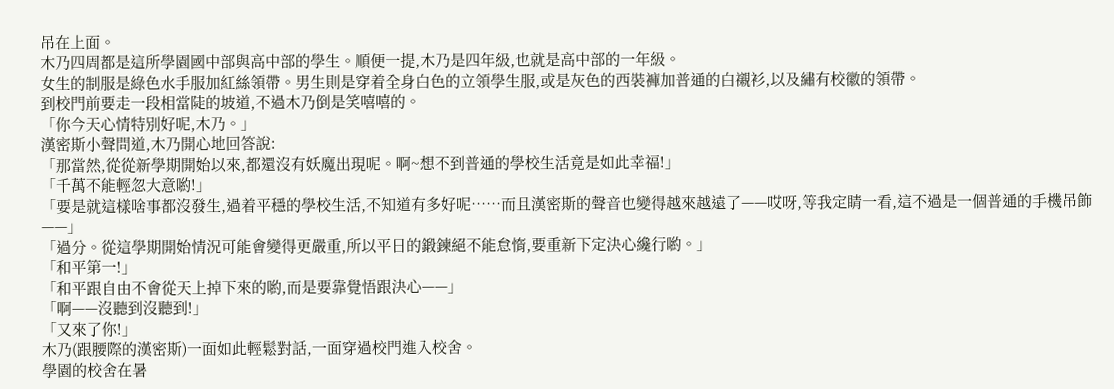吊在上面。
木乃四周都是這所學園國中部與高中部的學生。順便一提,木乃是四年級,也就是高中部的一年級。
女生的制服是綠色水手服加紅絲領帶。男生則是穿着全身白色的立領學生服,或是灰色的西裝褲加普通的白襯衫,以及繡有校徽的領帶。
到校門前要走一段相當陡的坡道,不過木乃倒是笑嘻嘻的。
「你今天心情特別好呢,木乃。」
漢密斯小聲問道,木乃開心地回答說:
「那當然,從從新學期開始以來,都還沒有妖魔出現呢。啊~想不到普通的學校生活竟是如此幸福!」
「千萬不能輕忽大意喲!」
「要是就這樣啥事都沒發生,過着平穩的學校生活,不知道有多好呢……而且漢密斯的聲音也變得越來越遠了——哎呀,等我定睛一看,這不過是一個普通的手機吊飾——」
「過分。從這學期開始情況可能會變得更嚴重,所以平日的鍛鍊絕不能怠惰,要重新下定決心纔行喲。」
「和平第一!」
「和平跟自由不會從天上掉下來的喲,而是要靠覺悟跟決心——」
「啊——沒聽到沒聽到!」
「又來了你!」
木乃(跟腰際的漢密斯)一面如此輕鬆對話,一面穿過校門進入校舍。
學園的校舍在暑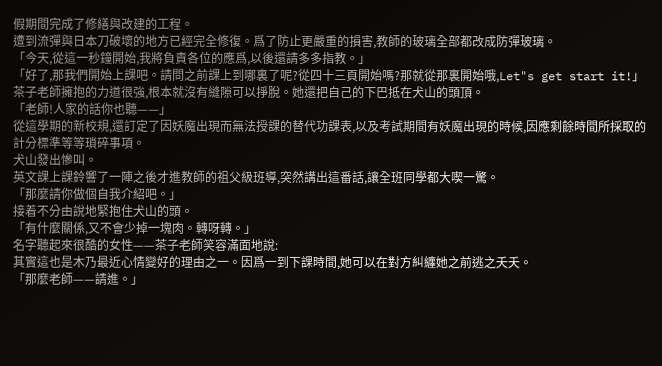假期間完成了修繕與改建的工程。
遭到流彈與日本刀破壞的地方已經完全修復。爲了防止更嚴重的損害,教師的玻璃全部都改成防彈玻璃。
「今天,從這一秒鐘開始,我將負責各位的應爲,以後還請多多指教。」
「好了,那我們開始上課吧。請問之前課上到哪裏了呢?從四十三頁開始嗎?那就從那裏開始哦,Let"s get start it!」
茶子老師擁抱的力道很強,根本就沒有縫隙可以掙脫。她還把自己的下巴抵在犬山的頭頂。
「老師!人家的話你也聽——」
從這學期的新校規,還訂定了因妖魔出現而無法授課的替代功課表,以及考試期間有妖魔出現的時候,因應剩餘時間所採取的計分標準等等瑣碎事項。
犬山發出慘叫。
英文課上課鈴響了一陣之後才進教師的祖父級班導,突然講出這番話,讓全班同學都大喫一驚。
「那麼請你做個自我介紹吧。」
接着不分由說地緊抱住犬山的頭。
「有什麼關係,又不會少掉一塊肉。轉呀轉。」
名字聽起來很酷的女性——茶子老師笑容滿面地說:
其實這也是木乃最近心情變好的理由之一。因爲一到下課時間,她可以在對方糾纏她之前逃之夭夭。
「那麼老師——請進。」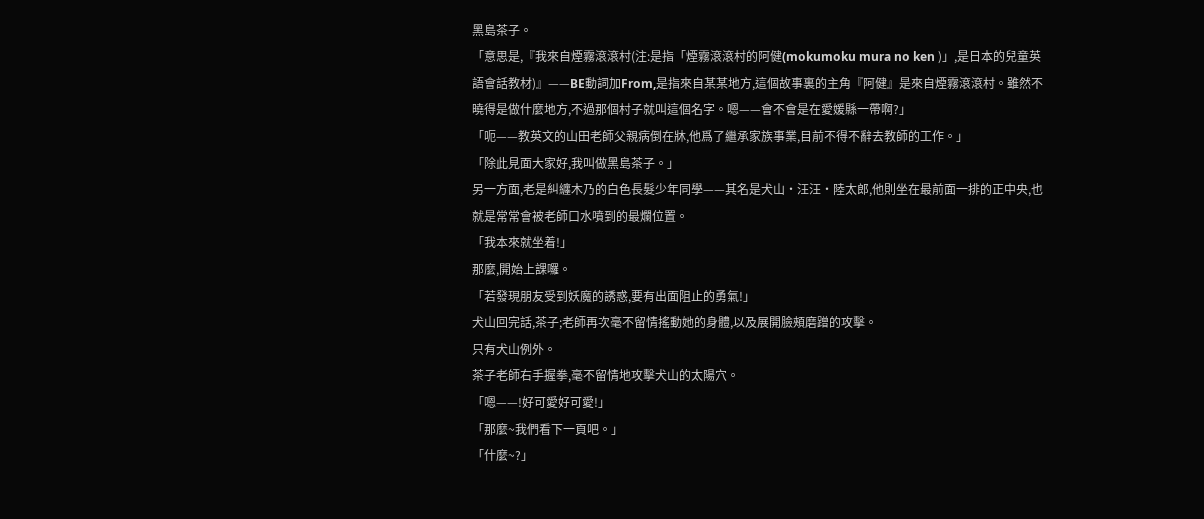黑島茶子。
「意思是,『我來自煙霧滾滾村(注:是指「煙霧滾滾村的阿健(mokumoku mura no ken )」,是日本的兒童英語會話教材)』——BE動詞加From,是指來自某某地方,這個故事裏的主角『阿健』是來自煙霧滾滾村。雖然不曉得是做什麼地方,不過那個村子就叫這個名字。嗯——會不會是在愛媛縣一帶啊?」
「呃——教英文的山田老師父親病倒在牀,他爲了繼承家族事業,目前不得不辭去教師的工作。」
「除此見面大家好,我叫做黑島茶子。」
另一方面,老是糾纏木乃的白色長髮少年同學——其名是犬山·汪汪·陸太郎,他則坐在最前面一排的正中央,也就是常常會被老師口水噴到的最爛位置。
「我本來就坐着!」
那麼,開始上課囉。
「若發現朋友受到妖魔的誘惑,要有出面阻止的勇氣!」
犬山回完話,茶子;老師再次毫不留情搖動她的身體,以及展開臉頰磨蹭的攻擊。
只有犬山例外。
茶子老師右手握拳,毫不留情地攻擊犬山的太陽穴。
「嗯——!好可愛好可愛!」
「那麼~我們看下一頁吧。」
「什麼~?」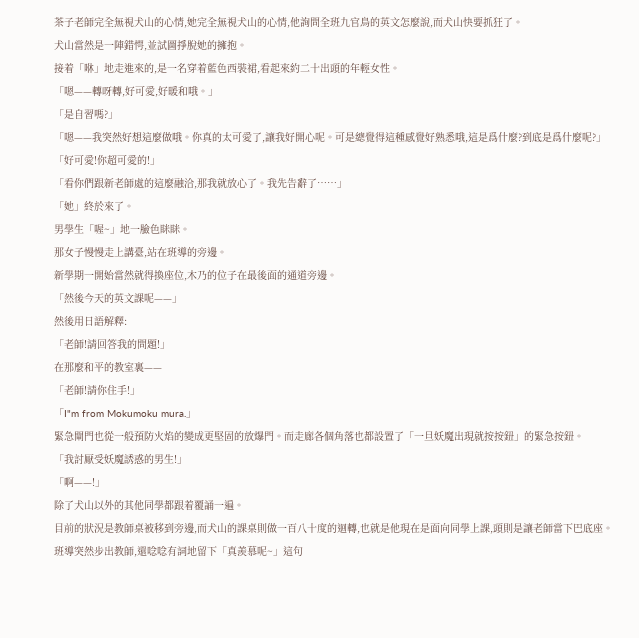茶子老師完全無視犬山的心情,她完全無視犬山的心情,他詢問全班九官鳥的英文怎麼說,而犬山快要抓狂了。
犬山當然是一陣錯愕,並試圖掙脫她的擁抱。
接着「咻」地走進來的,是一名穿着藍色西裝裙,看起來約二十出頭的年輕女性。
「嗯——轉呀轉,好可愛,好暖和哦。」
「是自習嗎?」
「嗯——我突然好想這麼做哦。你真的太可愛了,讓我好開心呢。可是總覺得這種感覺好熟悉哦,這是爲什麼?到底是爲什麼呢?」
「好可愛!你超可愛的!」
「看你們跟新老師處的這麼融洽,那我就放心了。我先告辭了……」
「她」終於來了。
男學生「喔~」地一臉色眯眯。
那女子慢慢走上講臺,站在班導的旁邊。
新學期一開始當然就得換座位,木乃的位子在最後面的通道旁邊。
「然後今天的英文課呢——」
然後用日語解釋:
「老師!請回答我的問題!」
在那麼和平的教室裏——
「老師!請你住手!」
「I"m from Mokumoku mura.」
緊急閘門也從一般預防火焰的變成更堅固的放爆門。而走廊各個角落也都設置了「一旦妖魔出現就按按鈕」的緊急按鈕。
「我討厭受妖魔誘惑的男生!」
「啊——!」
除了犬山以外的其他同學都跟着覆誦一遍。
目前的狀況是教師桌被移到旁邊,而犬山的課桌則做一百八十度的迴轉,也就是他現在是面向同學上課,頭則是讓老師當下巴底座。
班導突然步出教師,還唸唸有詞地留下「真羨慕呢~」這句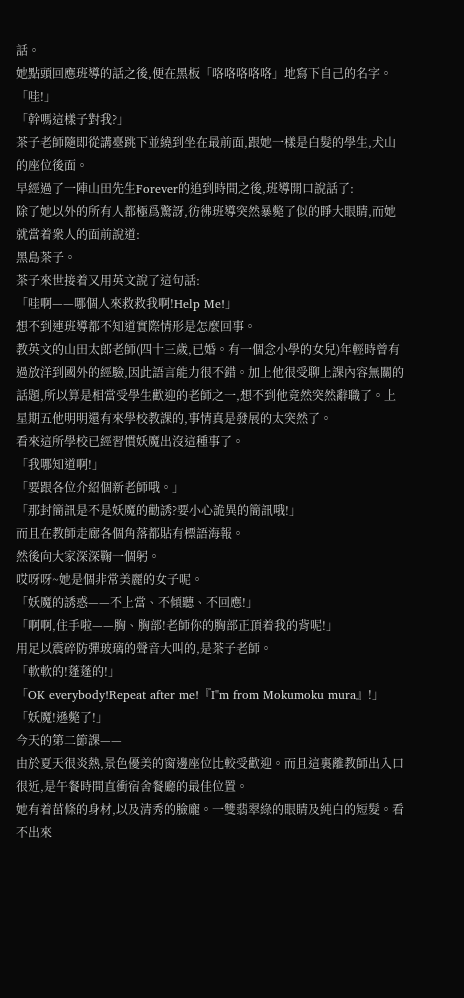話。
她點頭回應班導的話之後,便在黑板「咯咯咯咯咯」地寫下自己的名字。
「哇!」
「幹嗎這樣子對我?」
茶子老師隨即從講臺跳下並繞到坐在最前面,跟她一樣是白髮的學生,犬山的座位後面。
早經過了一陣山田先生Forever的追到時間之後,班導開口說話了:
除了她以外的所有人都極爲驚訝,彷彿班導突然暴斃了似的睜大眼睛,而她就當着衆人的面前說道:
黑島茶子。
茶子來世接着又用英文說了這句話:
「哇啊——哪個人來救救我啊!Help Me!」
想不到連班導都不知道實際情形是怎麼回事。
教英文的山田太郎老師(四十三歲,已婚。有一個念小學的女兒)年輕時曾有過放洋到國外的經驗,因此語言能力很不錯。加上他很受聊上課內容無關的話題,所以算是相當受學生歡迎的老師之一,想不到他竟然突然辭職了。上星期五他明明還有來學校教課的,事情真是發展的太突然了。
看來這所學校已經習慣妖魔出沒這種事了。
「我哪知道啊!」
「要跟各位介紹個新老師哦。」
「那封簡訊是不是妖魔的勸誘?要小心詭異的簡訊哦!」
而且在教師走廊各個角落都貼有標語海報。
然後向大家深深鞠一個躬。
哎呀呀~她是個非常美麗的女子呢。
「妖魔的誘惑——不上當、不傾聽、不回應!」
「啊啊,住手啦——胸、胸部!老師你的胸部正頂着我的背呢!」
用足以震碎防彈玻璃的聲音大叫的,是茶子老師。
「軟軟的!蓬蓬的!」
「OK everybody!Repeat after me!『I"m from Mokumoku mura』!」
「妖魔!遜斃了!」
今天的第二節課——
由於夏天很炎熱,景色優美的窗邊座位比較受歡迎。而且這裏離教師出入口很近,是午餐時間直衝宿舍餐廳的最佳位置。
她有着苗條的身材,以及清秀的臉龐。一雙翡翠綠的眼睛及純白的短髮。看不出來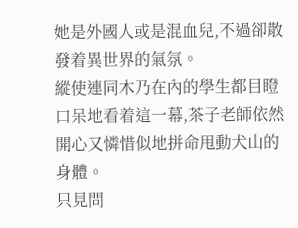她是外國人或是混血兒,不過卻散發着異世界的氣氛。
縱使連同木乃在內的學生都目瞪口呆地看着這一幕,茶子老師依然開心又憐惜似地拼命甩動犬山的身體。
只見問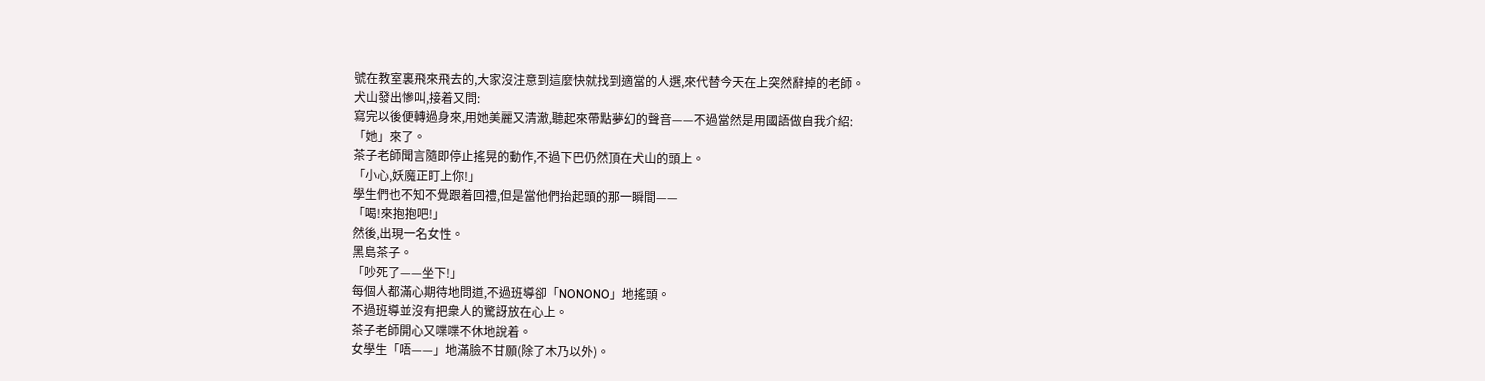號在教室裏飛來飛去的,大家沒注意到這麼快就找到適當的人選,來代替今天在上突然辭掉的老師。
犬山發出慘叫,接着又問:
寫完以後便轉過身來,用她美麗又清澈,聽起來帶點夢幻的聲音——不過當然是用國語做自我介紹:
「她」來了。
茶子老師聞言隨即停止搖晃的動作,不過下巴仍然頂在犬山的頭上。
「小心,妖魔正盯上你!」
學生們也不知不覺跟着回禮,但是當他們抬起頭的那一瞬間——
「喝!來抱抱吧!」
然後,出現一名女性。
黑島茶子。
「吵死了——坐下!」
每個人都滿心期待地問道,不過班導卻「NONONO」地搖頭。
不過班導並沒有把衆人的驚訝放在心上。
茶子老師開心又喋喋不休地說着。
女學生「唔——」地滿臉不甘願(除了木乃以外)。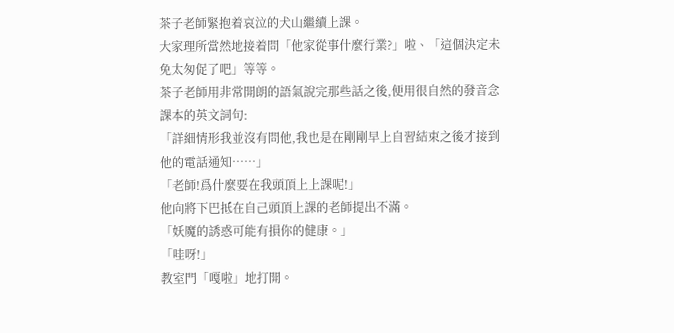茶子老師緊抱着哀泣的犬山繼續上課。
大家理所當然地接着問「他家從事什麼行業?」啦、「這個決定未免太匆促了吧」等等。
茶子老師用非常開朗的語氣說完那些話之後,便用很自然的發音念課本的英文詞句:
「詳細情形我並沒有問他,我也是在剛剛早上自習結束之後才接到他的電話通知……」
「老師!爲什麼要在我頭頂上上課呢!」
他向將下巴抵在自己頭頂上課的老師提出不滿。
「妖魔的誘惑可能有損你的健康。」
「哇呀!」
教室門「嘎啦」地打開。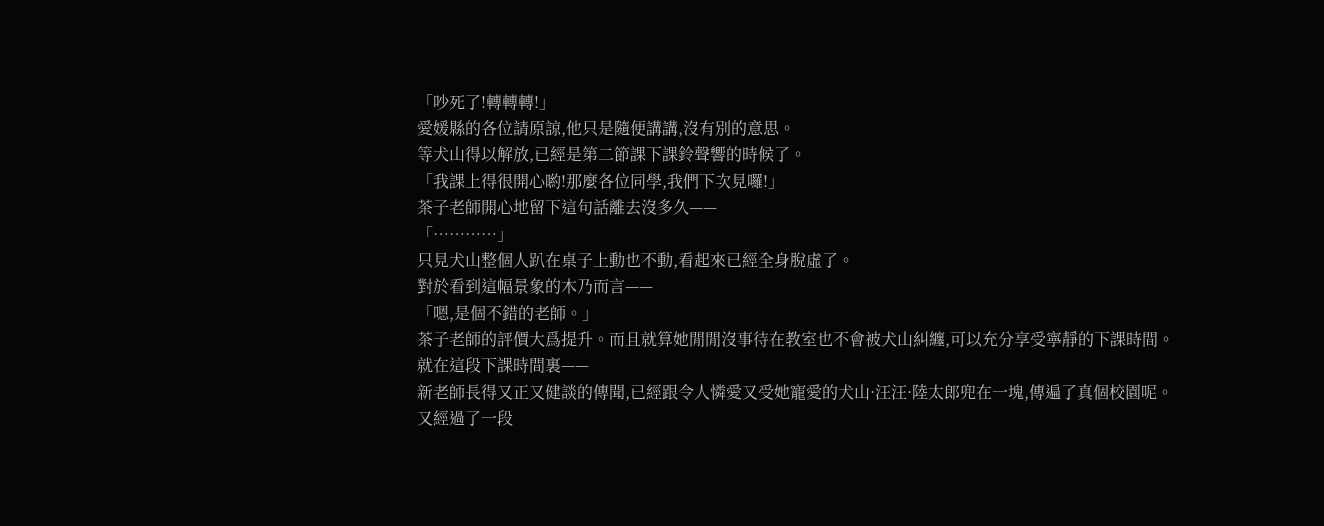「吵死了!轉轉轉!」
愛媛縣的各位請原諒,他只是隨便講講,沒有別的意思。
等犬山得以解放,已經是第二節課下課鈴聲響的時候了。
「我課上得很開心喲!那麼各位同學,我們下次見囉!」
茶子老師開心地留下這句話離去沒多久——
「…………」
只見犬山整個人趴在桌子上動也不動,看起來已經全身脫虛了。
對於看到這幅景象的木乃而言——
「嗯,是個不錯的老師。」
茶子老師的評價大爲提升。而且就算她閒閒沒事待在教室也不會被犬山糾纏,可以充分享受寧靜的下課時間。
就在這段下課時間裏——
新老師長得又正又健談的傳聞,已經跟令人憐愛又受她寵愛的犬山·汪汪·陸太郎兜在一塊,傳遍了真個校園呢。
又經過了一段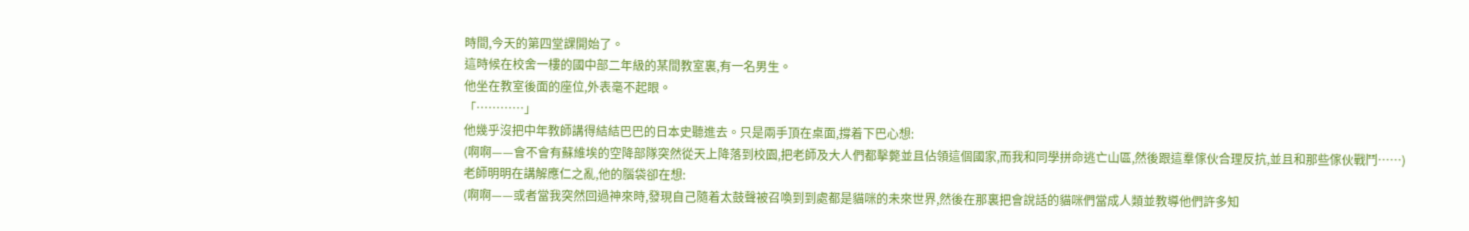時間,今天的第四堂課開始了。
這時候在校舍一樓的國中部二年級的某間教室裏,有一名男生。
他坐在教室後面的座位,外表毫不起眼。
「…………」
他幾乎沒把中年教師講得結結巴巴的日本史聽進去。只是兩手頂在桌面,撐着下巴心想:
(啊啊——會不會有蘇維埃的空降部隊突然從天上降落到校園,把老師及大人們都擊斃並且佔領這個國家,而我和同學拼命逃亡山區,然後跟這羣傢伙合理反抗,並且和那些傢伙戰鬥……)
老師明明在講解應仁之亂,他的腦袋卻在想:
(啊啊——或者當我突然回過神來時,發現自己隨着太鼓聲被召喚到到處都是貓咪的未來世界,然後在那裏把會說話的貓咪們當成人類並教導他們許多知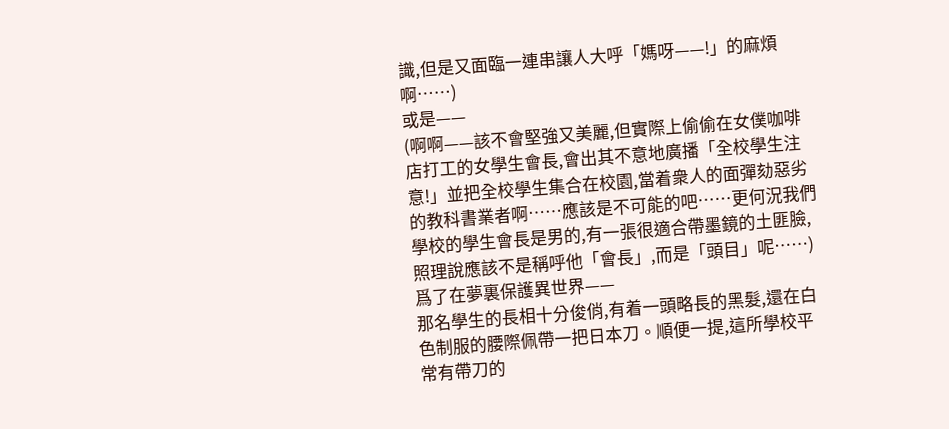識,但是又面臨一連串讓人大呼「媽呀——!」的麻煩啊……)
或是——
(啊啊——該不會堅強又美麗,但實際上偷偷在女僕咖啡店打工的女學生會長,會出其不意地廣播「全校學生注意!」並把全校學生集合在校園,當着衆人的面彈劾惡劣的教科書業者啊……應該是不可能的吧……更何況我們學校的學生會長是男的,有一張很適合帶墨鏡的土匪臉,照理說應該不是稱呼他「會長」,而是「頭目」呢……)
爲了在夢裏保護異世界——
那名學生的長相十分俊俏,有着一頭略長的黑髮,還在白色制服的腰際佩帶一把日本刀。順便一提,這所學校平常有帶刀的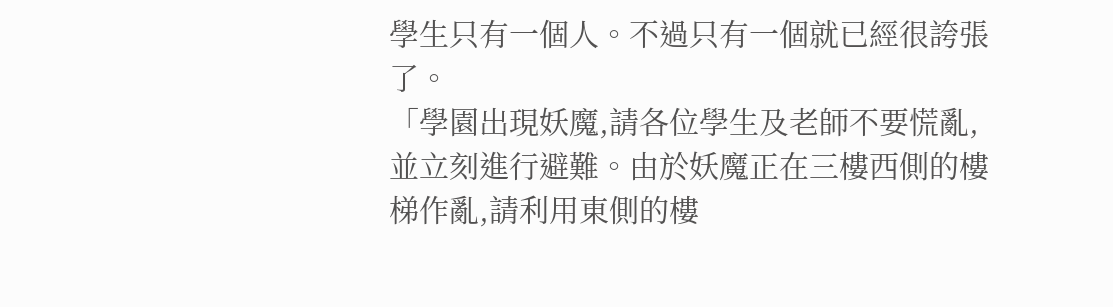學生只有一個人。不過只有一個就已經很誇張了。
「學園出現妖魔,請各位學生及老師不要慌亂,並立刻進行避難。由於妖魔正在三樓西側的樓梯作亂,請利用東側的樓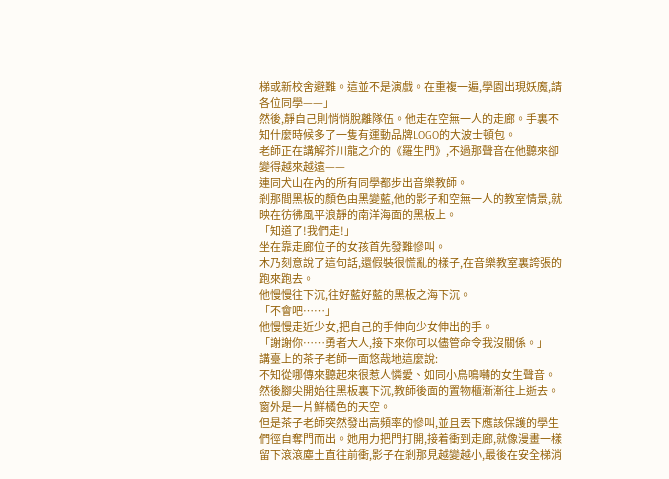梯或新校舍避難。這並不是演戲。在重複一遍,學園出現妖魔,請各位同學——」
然後,靜自己則悄悄脫離隊伍。他走在空無一人的走廊。手裏不知什麼時候多了一隻有運動品牌LOGO的大波士頓包。
老師正在講解芥川龍之介的《羅生門》,不過那聲音在他聽來卻變得越來越遠——
連同犬山在內的所有同學都步出音樂教師。
剎那間黑板的顏色由黑變藍,他的影子和空無一人的教室情景,就映在彷彿風平浪靜的南洋海面的黑板上。
「知道了!我們走!」
坐在靠走廊位子的女孩首先發難慘叫。
木乃刻意說了這句話,還假裝很慌亂的樣子,在音樂教室裏誇張的跑來跑去。
他慢慢往下沉,往好藍好藍的黑板之海下沉。
「不會吧……」
他慢慢走近少女,把自己的手伸向少女伸出的手。
「謝謝你……勇者大人,接下來你可以儘管命令我沒關係。」
講臺上的茶子老師一面悠哉地這麼說:
不知從哪傳來聽起來很惹人憐愛、如同小鳥鳴囀的女生聲音。
然後腳尖開始往黑板裏下沉,教師後面的置物櫃漸漸往上逝去。
窗外是一片鮮橘色的天空。
但是茶子老師突然發出高頻率的慘叫,並且丟下應該保護的學生們徑自奪門而出。她用力把門打開,接着衝到走廊,就像漫畫一樣留下滾滾塵土直往前衝,影子在剎那見越變越小,最後在安全梯消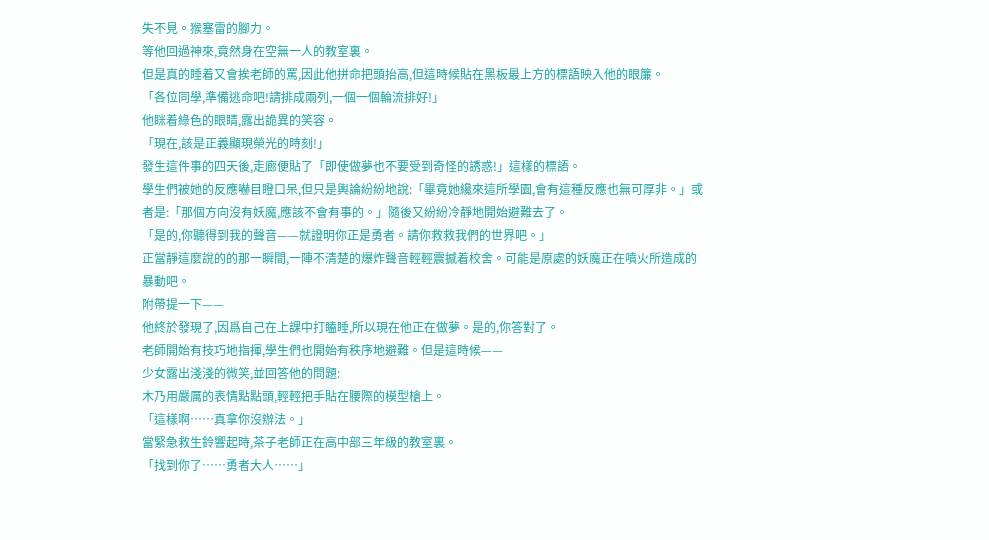失不見。猴塞雷的腳力。
等他回過神來,竟然身在空無一人的教室裏。
但是真的睡着又會挨老師的罵,因此他拼命把頭抬高,但這時候貼在黑板最上方的標語映入他的眼簾。
「各位同學,準備逃命吧!請排成兩列,一個一個輪流排好!」
他眯着綠色的眼睛,露出詭異的笑容。
「現在,該是正義顯現榮光的時刻!」
發生這件事的四天後,走廊便貼了「即使做夢也不要受到奇怪的誘惑!」這樣的標語。
學生們被她的反應嚇目瞪口呆,但只是輿論紛紛地說:「畢竟她纔來這所學園,會有這種反應也無可厚非。」或者是:「那個方向沒有妖魔,應該不會有事的。」隨後又紛紛冷靜地開始避難去了。
「是的,你聽得到我的聲音——就證明你正是勇者。請你救救我們的世界吧。」
正當靜這麼說的的那一瞬間,一陣不清楚的爆炸聲音輕輕震撼着校舍。可能是原處的妖魔正在噴火所造成的暴動吧。
附帶提一下——
他終於發現了,因爲自己在上課中打瞌睡,所以現在他正在做夢。是的,你答對了。
老師開始有技巧地指揮,學生們也開始有秩序地避難。但是這時候——
少女露出淺淺的微笑,並回答他的問題:
木乃用嚴厲的表情點點頭,輕輕把手貼在腰際的模型槍上。
「這樣啊……真拿你沒辦法。」
當緊急救生鈴響起時,茶子老師正在高中部三年級的教室裏。
「找到你了……勇者大人……」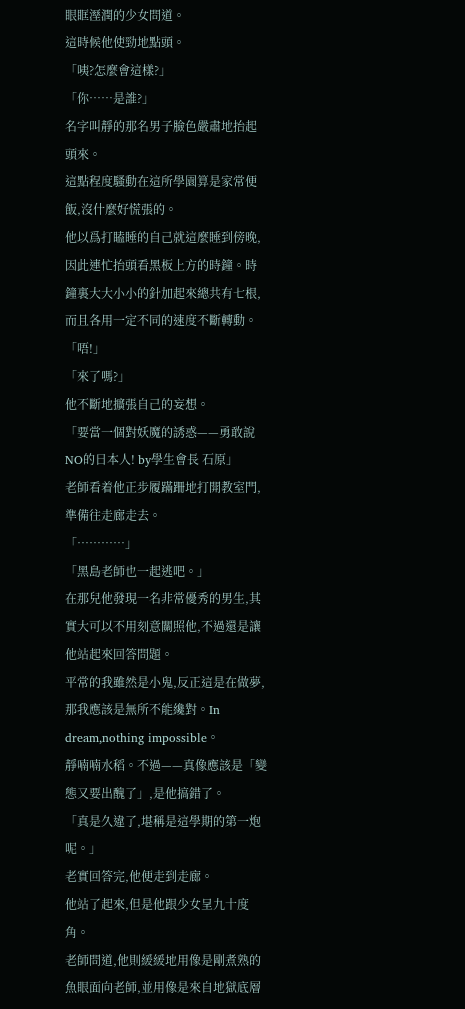眼眶溼潤的少女問道。
這時候他使勁地點頭。
「咦?怎麼會這樣?」
「你……是誰?」
名字叫靜的那名男子臉色嚴肅地抬起頭來。
這點程度騷動在這所學園算是家常便飯,沒什麼好慌張的。
他以爲打瞌睡的自己就這麼睡到傍晚,因此連忙抬頭看黑板上方的時鐘。時鐘裏大大小小的針加起來總共有七根,而且各用一定不同的速度不斷轉動。
「唔!」
「來了嗎?」
他不斷地擴張自己的妄想。
「要當一個對妖魔的誘惑——勇敢說NO的日本人! by學生會長 石原」
老師看着他正步履蹣跚地打開教室門,準備往走廊走去。
「…………」
「黑島老師也一起逃吧。」
在那兒他發現一名非常優秀的男生,其實大可以不用刻意關照他,不過還是讓他站起來回答問題。
平常的我雖然是小鬼,反正這是在做夢,那我應該是無所不能纔對。In dream,nothing impossible。
靜喃喃水稻。不過——真像應該是「變態又要出醜了」,是他搞錯了。
「真是久違了,堪稱是這學期的第一炮呢。」
老實回答完,他便走到走廊。
他站了起來,但是他跟少女呈九十度角。
老師問道,他則緩緩地用像是剛煮熟的魚眼面向老師,並用像是來自地獄底層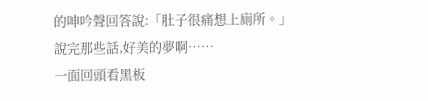的呻吟聲回答說:「肚子很痛想上廁所。」
說完那些話,好美的夢啊……
一面回頭看黑板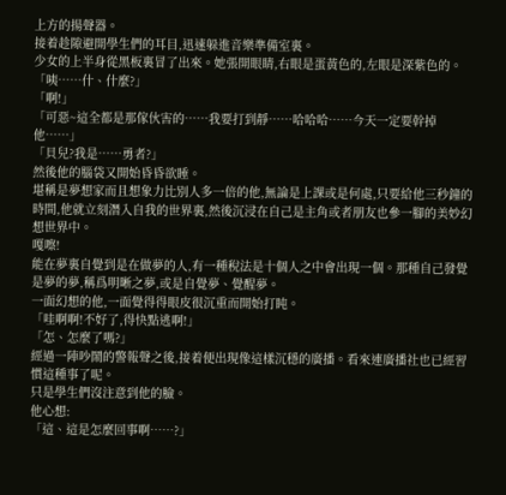上方的揚聲器。
接着趁隙避開學生們的耳目,迅速躲進音樂準備室裏。
少女的上半身從黑板裏冒了出來。她張開眼睛,右眼是蛋黃色的,左眼是深紫色的。
「咦……什、什麼?」
「啊!」
「可惡~這全都是那傢伙害的……我要打到靜……哈哈哈……今天一定要幹掉他……」
「貝兒?我是……勇者?」
然後他的腦袋又開始昏昏欲睡。
堪稱是夢想家而且想象力比別人多一倍的他,無論是上課或是何處,只要給他三秒鐘的時間,他就立刻潛入自我的世界裏,然後沉浸在自己是主角或者朋友也參一腳的美妙幻想世界中。
嘎嚓!
能在夢裏自覺到是在做夢的人,有一種稅法是十個人之中會出現一個。那種自己發覺是夢的夢,稱爲明晰之夢,或是自覺夢、覺醒夢。
一面幻想的他,一面覺得得眼皮很沉重而開始打盹。
「哇啊啊!不好了,得快點逃啊!」
「怎、怎麼了嗎?」
經過一陣吵鬧的警報聲之後,接着便出現像這樣沉穩的廣播。看來連廣播社也已經習慣這種事了呢。
只是學生們沒注意到他的臉。
他心想:
「這、這是怎麼回事啊……?」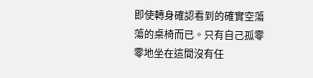即使轉身確認看到的確實空蕩蕩的桌椅而已。只有自己孤零零地坐在這間沒有任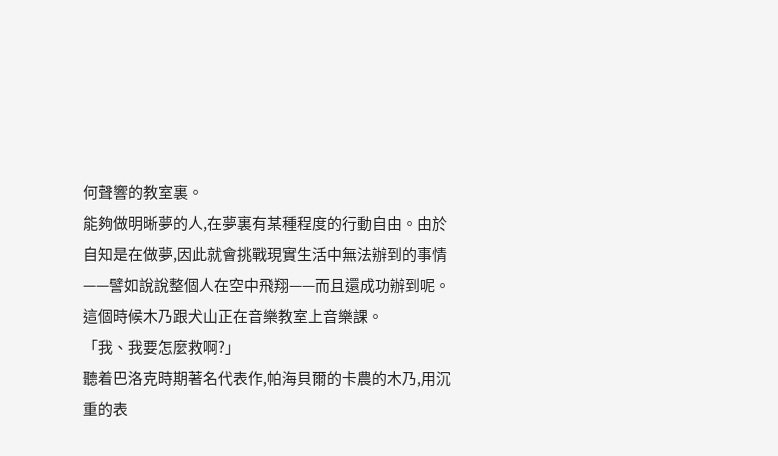何聲響的教室裏。
能夠做明晰夢的人,在夢裏有某種程度的行動自由。由於自知是在做夢,因此就會挑戰現實生活中無法辦到的事情——譬如說說整個人在空中飛翔——而且還成功辦到呢。
這個時候木乃跟犬山正在音樂教室上音樂課。
「我、我要怎麼救啊?」
聽着巴洛克時期著名代表作,帕海貝爾的卡農的木乃,用沉重的表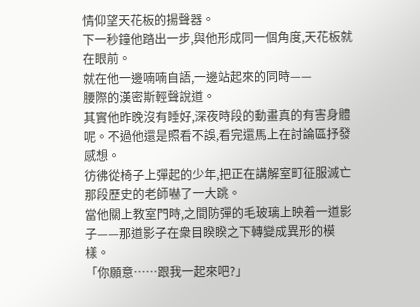情仰望天花板的揚聲器。
下一秒鐘他踏出一步,與他形成同一個角度,天花板就在眼前。
就在他一邊喃喃自語,一邊站起來的同時——
腰際的漢密斯輕聲說道。
其實他昨晚沒有睡好,深夜時段的動畫真的有害身體呢。不過他還是照看不誤,看完還馬上在討論區抒發感想。
彷彿從椅子上彈起的少年,把正在講解室町征服滅亡那段歷史的老師嚇了一大跳。
當他關上教室門時,之間防彈的毛玻璃上映着一道影子——那道影子在衆目睽睽之下轉變成異形的模樣。
「你願意……跟我一起來吧?」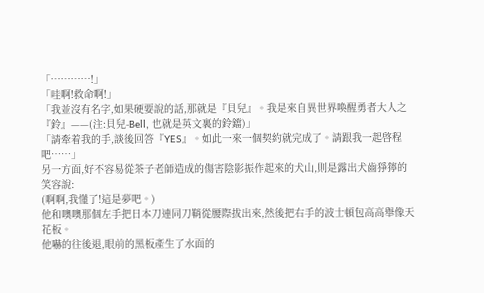「…………!」
「哇啊!救命啊!」
「我並沒有名字,如果硬要說的話,那就是『貝兒』。我是來自異世界喚醒勇者大人之『鈴』——(注:貝兒-Bell, 也就是英文裏的鈴鐺)」
「請牽着我的手,談後回答『YES』。如此一來一個契約就完成了。請跟我一起啓程吧……」
另一方面,好不容易從茶子老師造成的傷害陰影振作起來的犬山,則是露出犬齒猙獰的笑容說:
(啊啊,我懂了!這是夢吧。)
他和噢噢那個左手把日本刀連同刀鞘從腰際拔出來,然後把右手的波士頓包高高舉像天花板。
他嚇的往後退,眼前的黑板產生了水面的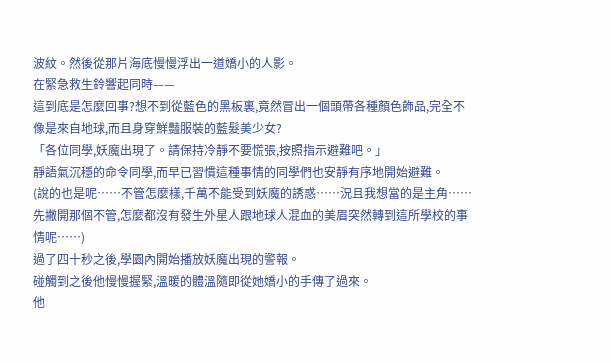波紋。然後從那片海底慢慢浮出一道嬌小的人影。
在緊急救生鈴響起同時——
這到底是怎麼回事?想不到從藍色的黑板裏,竟然冒出一個頭帶各種顏色飾品,完全不像是來自地球,而且身穿鮮豔服裝的藍髮美少女?
「各位同學,妖魔出現了。請保持冷靜不要慌張,按照指示避難吧。」
靜語氣沉穩的命令同學,而早已習慣這種事情的同學們也安靜有序地開始避難。
(說的也是呢……不管怎麼樣,千萬不能受到妖魔的誘惑……況且我想當的是主角……先撇開那個不管,怎麼都沒有發生外星人跟地球人混血的美眉突然轉到這所學校的事情呢……)
過了四十秒之後,學園內開始播放妖魔出現的警報。
碰觸到之後他慢慢握緊,溫暖的體溫隨即從她嬌小的手傳了過來。
他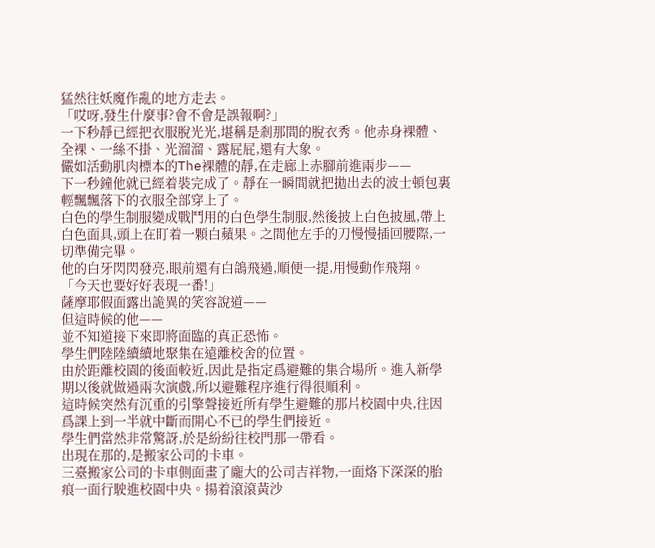猛然往妖魔作亂的地方走去。
「哎呀,發生什麼事?會不會是誤報啊?」
一下秒靜已經把衣服脫光光,堪稱是剎那間的脫衣秀。他赤身裸體、全裸、一絲不掛、光溜溜、露屁屁,還有大象。
儼如活動肌肉標本的The裸體的靜,在走廊上赤腳前進兩步——
下一秒鐘他就已經着裝完成了。靜在一瞬間就把拋出去的波士頓包裏輕飄飄落下的衣服全部穿上了。
白色的學生制服變成戰鬥用的白色學生制服,然後披上白色披風,帶上白色面具,頭上在盯着一顆白蘋果。之間他左手的刀慢慢插回腰際,一切準備完畢。
他的白牙閃閃發亮,眼前還有白鴿飛過,順便一提,用慢動作飛翔。
「今天也要好好表現一番!」
薩摩耶假面露出詭異的笑容說道——
但這時候的他——
並不知道接下來即將面臨的真正恐怖。
學生們陸陸續續地聚集在遠離校舍的位置。
由於距離校園的後面較近,因此是指定爲避難的集合場所。進入新學期以後就做過兩次演戲,所以避難程序進行得很順利。
這時候突然有沉重的引擎聲接近所有學生避難的那片校園中央,往因爲課上到一半就中斷而開心不已的學生們接近。
學生們當然非常驚訝,於是紛紛往校門那一帶看。
出現在那的,是搬家公司的卡車。
三臺搬家公司的卡車側面畫了龐大的公司吉祥物,一面烙下深深的胎痕一面行駛進校園中央。揚着滾滾黃沙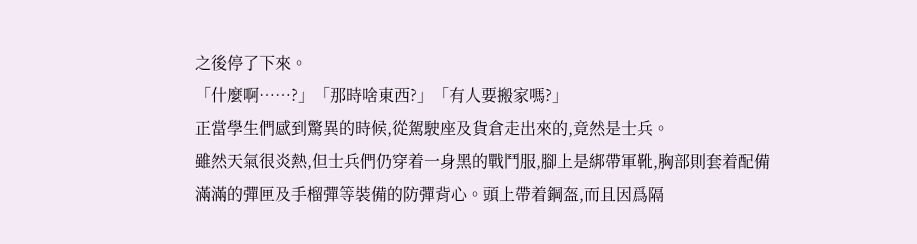之後停了下來。
「什麼啊……?」「那時啥東西?」「有人要搬家嗎?」
正當學生們感到驚異的時候,從駕駛座及貨倉走出來的,竟然是士兵。
雖然天氣很炎熱,但士兵們仍穿着一身黑的戰鬥服,腳上是綁帶軍靴,胸部則套着配備滿滿的彈匣及手榴彈等裝備的防彈背心。頭上帶着鋼盔,而且因爲隔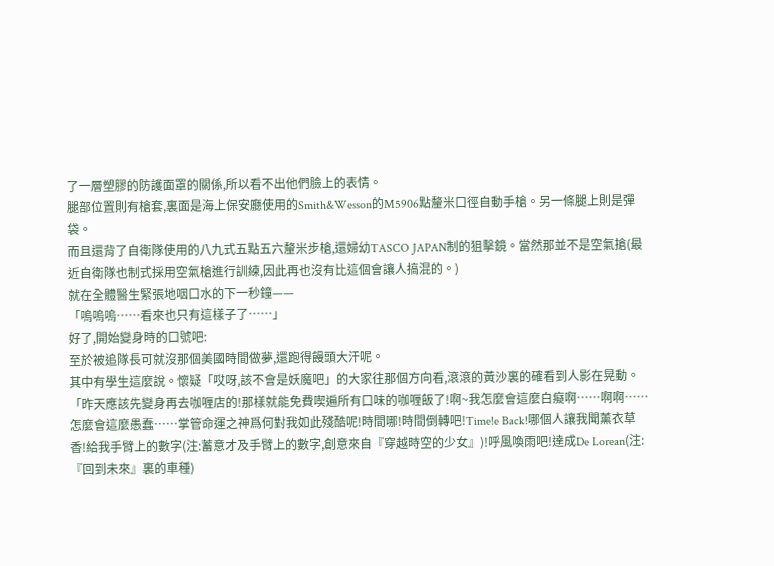了一層塑膠的防護面罩的關係,所以看不出他們臉上的表情。
腿部位置則有槍套,裏面是海上保安廳使用的Smith&Wesson的M5906點釐米口徑自動手槍。另一條腿上則是彈袋。
而且還背了自衛隊使用的八九式五點五六釐米步槍,還婦幼TASCO JAPAN制的狙擊鏡。當然那並不是空氣搶(最近自衛隊也制式採用空氣槍進行訓練,因此再也沒有比這個會讓人搞混的。)
就在全體醫生緊張地咽口水的下一秒鐘——
「嗚嗚嗚……看來也只有這樣子了……」
好了,開始變身時的口號吧:
至於被追隊長可就沒那個美國時間做夢,還跑得饅頭大汗呢。
其中有學生這麼說。懷疑「哎呀,該不會是妖魔吧」的大家往那個方向看,滾滾的黃沙裏的確看到人影在晃動。
「昨天應該先變身再去咖喱店的!那樣就能免費喫遍所有口味的咖喱飯了!啊~我怎麼會這麼白癡啊……啊啊……怎麼會這麼愚蠢……掌管命運之神爲何對我如此殘酷呢!時間哪!時間倒轉吧!Time!e Back!哪個人讓我聞薰衣草香!給我手臂上的數字(注:蓄意才及手臂上的數字,創意來自『穿越時空的少女』)!呼風喚雨吧!達成De Lorean(注:『回到未來』裏的車種)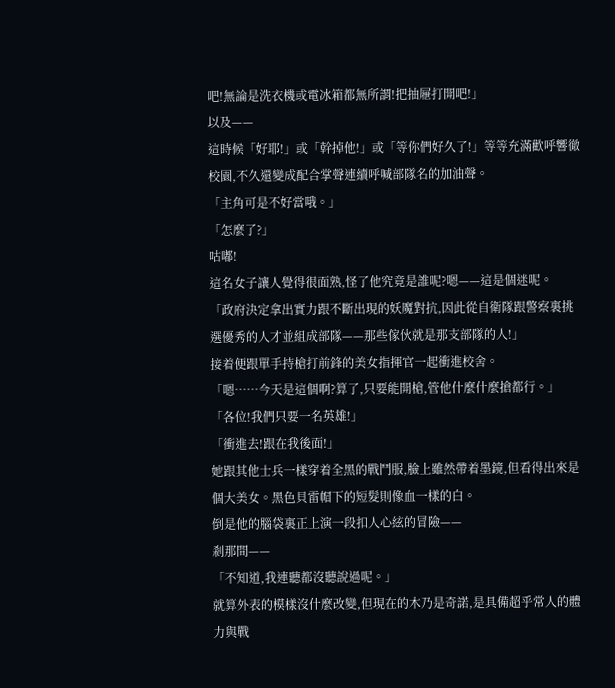吧!無論是洗衣機或電冰箱都無所謂!把抽屜打開吧!」
以及——
這時候「好耶!」或「幹掉他!」或「等你們好久了!」等等充滿歡呼響徹校園,不久還變成配合掌聲連續呼喊部隊名的加油聲。
「主角可是不好當哦。」
「怎麼了?」
咕嘟!
這名女子讓人覺得很面熟,怪了他究竟是誰呢?嗯——這是個迷呢。
「政府決定拿出實力跟不斷出現的妖魔對抗,因此從自衛隊跟警察裏挑選優秀的人才並組成部隊——那些傢伙就是那支部隊的人!」
接着便跟單手持槍打前鋒的美女指揮官一起衝進校舍。
「嗯……今天是這個啊?算了,只要能開槍,管他什麼什麼搶都行。」
「各位!我們只要一名英雄!」
「衝進去!跟在我後面!」
她跟其他士兵一樣穿着全黑的戰鬥服,臉上雖然帶着墨鏡,但看得出來是個大美女。黑色貝雷帽下的短髮則像血一樣的白。
倒是他的腦袋裏正上演一段扣人心絃的冒險——
剎那間——
「不知道,我連聽都沒聽說過呢。」
就算外表的模樣沒什麼改變,但現在的木乃是奇諾,是具備超乎常人的體力與戰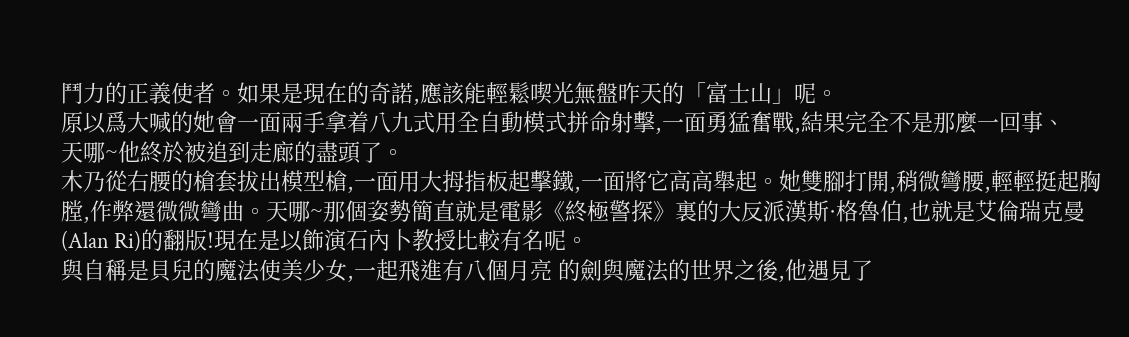鬥力的正義使者。如果是現在的奇諾,應該能輕鬆喫光無盤昨天的「富士山」呢。
原以爲大喊的她會一面兩手拿着八九式用全自動模式拼命射擊,一面勇猛奮戰,結果完全不是那麼一回事、
天哪~他終於被追到走廊的盡頭了。
木乃從右腰的槍套拔出模型槍,一面用大拇指板起擊鐵,一面將它高高舉起。她雙腳打開,稍微彎腰,輕輕挺起胸膛,作弊還微微彎曲。天哪~那個姿勢簡直就是電影《終極警探》裏的大反派漢斯·格魯伯,也就是艾倫瑞克曼(Alan Ri)的翻版!現在是以飾演石內卜教授比較有名呢。
與自稱是貝兒的魔法使美少女,一起飛進有八個月亮 的劍與魔法的世界之後,他遇見了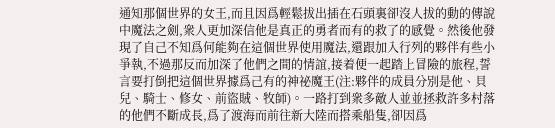通知那個世界的女王,而且因爲輕鬆拔出插在石頭裏卻沒人拔的動的傳說中魔法之劍,衆人更加深信他是真正的勇者而有的救了的感覺。然後他發現了自己不知爲何能夠在這個世界使用魔法,還跟加入行列的夥伴有些小爭執,不過那反而加深了他們之間的情誼,接着便一起踏上冒險的旅程,誓言要打倒把這個世界據爲己有的神祕魔王(注:夥伴的成員分別是他、貝兒、騎士、修女、前盜賊、牧師)。一路打到衆多敵人並並拯救許多村落的他們不斷成長,爲了渡海而前往新大陸而搭乘船隻,卻因爲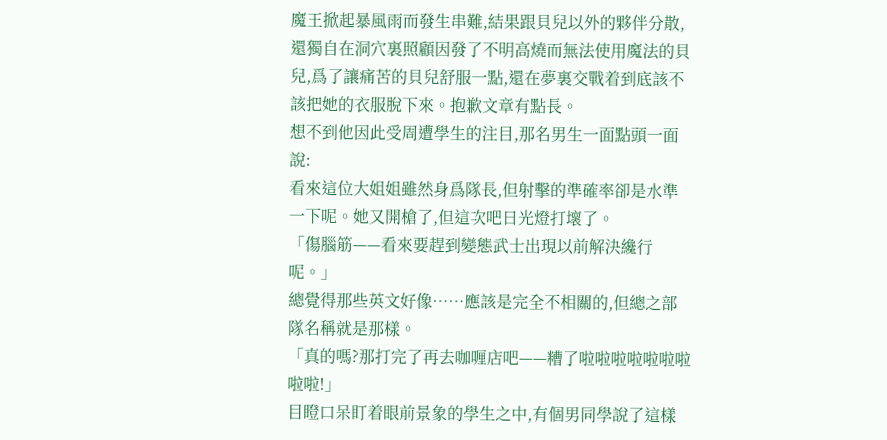魔王掀起暴風雨而發生串難,結果跟貝兒以外的夥伴分散,還獨自在洞穴裏照顧因發了不明高燒而無法使用魔法的貝兒,爲了讓痛苦的貝兒舒服一點,還在夢裏交戰着到底該不該把她的衣服脫下來。抱歉文章有點長。
想不到他因此受周遭學生的注目,那名男生一面點頭一面說:
看來這位大姐姐雖然身爲隊長,但射擊的準確率卻是水準一下呢。她又開槍了,但這次吧日光燈打壞了。
「傷腦筋——看來要趕到變態武士出現以前解決纔行呢。」
總覺得那些英文好像……應該是完全不相關的,但總之部隊名稱就是那樣。
「真的嗎?那打完了再去咖喱店吧——糟了啦啦啦啦啦啦啦啦啦!」
目瞪口呆盯着眼前景象的學生之中,有個男同學說了這樣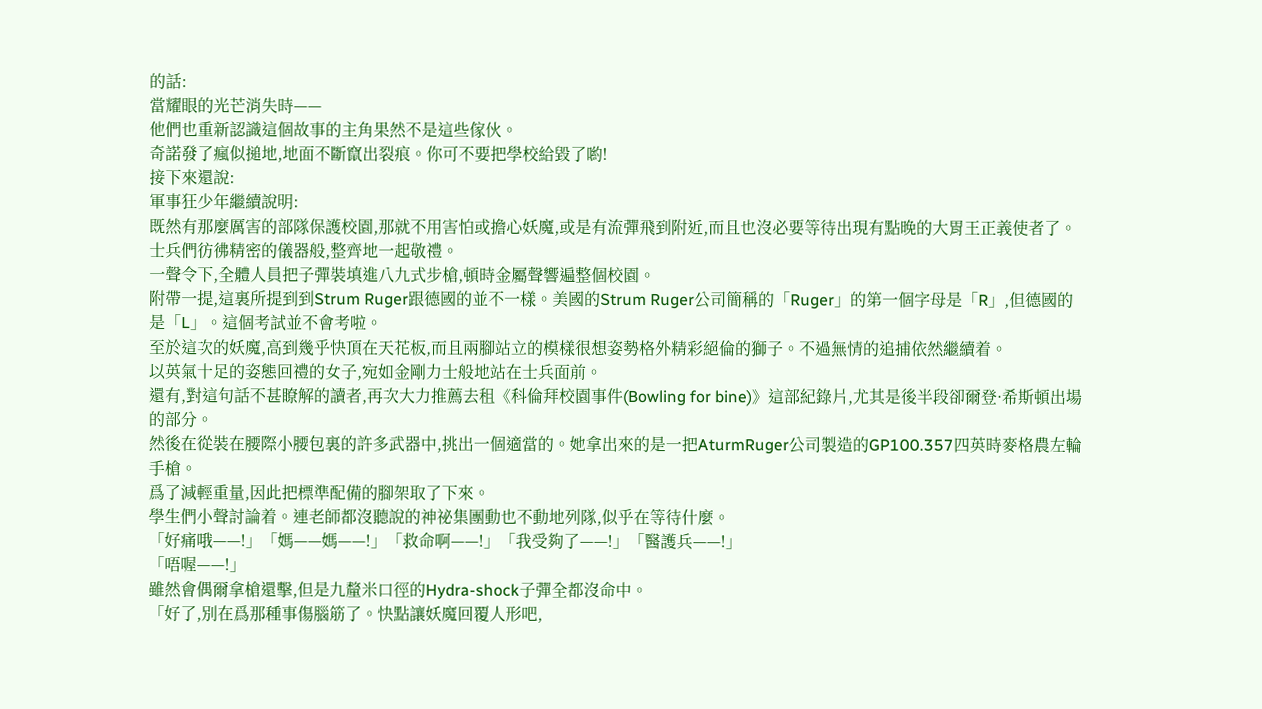的話:
當耀眼的光芒消失時——
他們也重新認識這個故事的主角果然不是這些傢伙。
奇諾發了瘋似搥地,地面不斷竄出裂痕。你可不要把學校給毀了喲!
接下來還說:
軍事狂少年繼續說明:
既然有那麼厲害的部隊保護校園,那就不用害怕或擔心妖魔,或是有流彈飛到附近,而且也沒必要等待出現有點晚的大胃王正義使者了。
士兵們彷彿精密的儀器般,整齊地一起敬禮。
一聲令下,全體人員把子彈裝填進八九式步槍,頓時金屬聲響遍整個校園。
附帶一提,這裏所提到到Strum Ruger跟德國的並不一樣。美國的Strum Ruger公司簡稱的「Ruger」的第一個字母是「R」,但德國的是「L」。這個考試並不會考啦。
至於這次的妖魔,高到幾乎快頂在天花板,而且兩腳站立的模樣很想姿勢格外精彩絕倫的獅子。不過無情的追捕依然繼續着。
以英氣十足的姿態回禮的女子,宛如金剛力士般地站在士兵面前。
還有,對這句話不甚瞭解的讀者,再次大力推薦去租《科倫拜校園事件(Bowling for bine)》這部紀錄片,尤其是後半段卻爾登·希斯頓出場的部分。
然後在從裝在腰際小腰包裏的許多武器中,挑出一個適當的。她拿出來的是一把AturmRuger公司製造的GP100.357四英時麥格農左輪手槍。
爲了減輕重量,因此把標準配備的腳架取了下來。
學生們小聲討論着。連老師都沒聽說的神祕集團動也不動地列隊,似乎在等待什麼。
「好痛哦——!」「媽——媽——!」「救命啊——!」「我受夠了——!」「醫護兵——!」
「唔喔——!」
雖然會偶爾拿槍還擊,但是九釐米口徑的Hydra-shock子彈全都沒命中。
「好了,別在爲那種事傷腦筋了。快點讓妖魔回覆人形吧,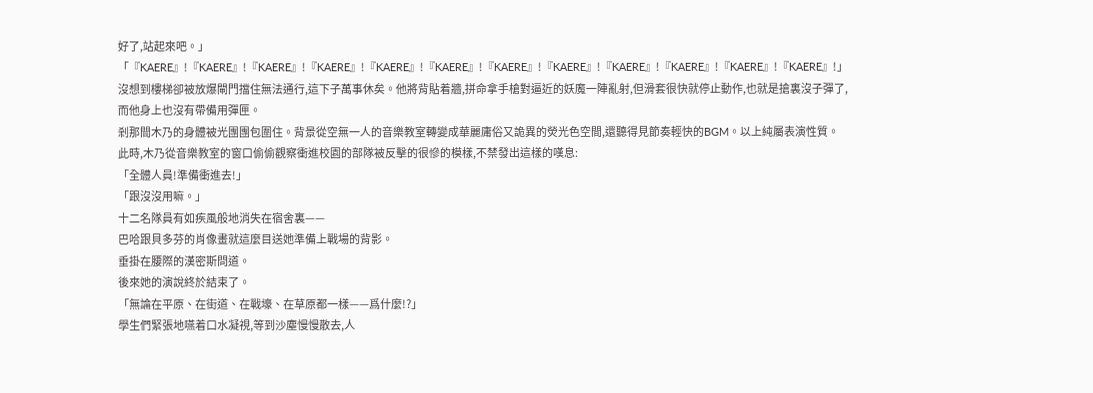好了,站起來吧。」
「『KAERE』!『KAERE』!『KAERE』!『KAERE』!『KAERE』!『KAERE』!『KAERE』!『KAERE』!『KAERE』!『KAERE』!『KAERE』!『KAERE』!」
沒想到樓梯卻被放爆閘門擋住無法通行,這下子萬事休矣。他將背貼着牆,拼命拿手槍對逼近的妖魔一陣亂射,但滑套很快就停止動作,也就是搶裏沒子彈了,而他身上也沒有帶備用彈匣。
剎那間木乃的身體被光團團包圍住。背景從空無一人的音樂教室轉變成華麗庸俗又詭異的熒光色空間,還聽得見節奏輕快的BGM。以上純屬表演性質。
此時,木乃從音樂教室的窗口偷偷觀察衝進校園的部隊被反擊的很慘的模樣,不禁發出這樣的嘆息:
「全體人員!準備衝進去!」
「跟沒沒用嘛。」
十二名隊員有如疾風般地消失在宿舍裏——
巴哈跟貝多芬的肖像畫就這麼目送她準備上戰場的背影。
垂掛在腰際的漢密斯問道。
後來她的演說終於結束了。
「無論在平原、在街道、在戰壕、在草原都一樣——爲什麼!?」
學生們緊張地嚥着口水凝視,等到沙塵慢慢散去,人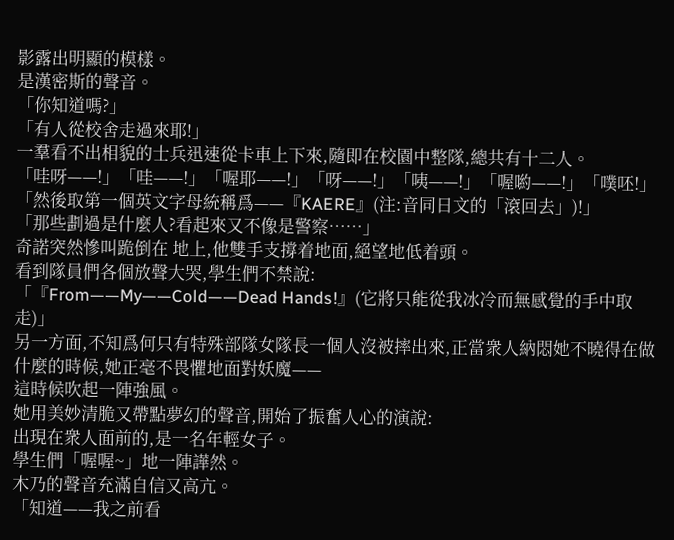影露出明顯的模樣。
是漢密斯的聲音。
「你知道嗎?」
「有人從校舍走過來耶!」
一羣看不出相貌的士兵迅速從卡車上下來,隨即在校園中整隊,總共有十二人。
「哇呀——!」「哇——!」「喔耶——!」「呀——!」「咦——!」「喔喲——!」「噗呸!」
「然後取第一個英文字母統稱爲——『KAERE』(注:音同日文的「滾回去」)!」
「那些劃過是什麼人?看起來又不像是警察……」
奇諾突然慘叫跪倒在 地上,他雙手支撐着地面,絕望地低着頭。
看到隊員們各個放聲大哭,學生們不禁說:
「『From——My——Cold——Dead Hands!』(它將只能從我冰冷而無感覺的手中取走)」
另一方面,不知爲何只有特殊部隊女隊長一個人沒被摔出來,正當衆人納悶她不曉得在做什麼的時候,她正毫不畏懼地面對妖魔——
這時候吹起一陣強風。
她用美妙清脆又帶點夢幻的聲音,開始了振奮人心的演說:
出現在衆人面前的,是一名年輕女子。
學生們「喔喔~」地一陣譁然。
木乃的聲音充滿自信又高亢。
「知道——我之前看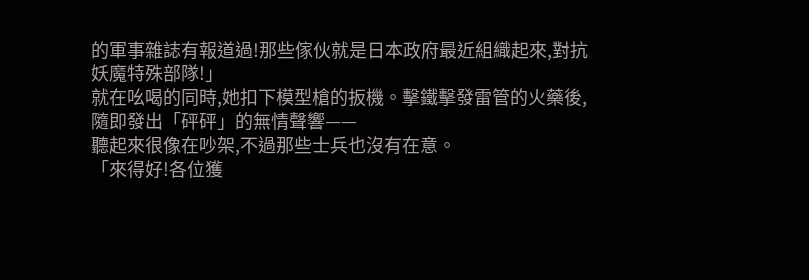的軍事雜誌有報道過!那些傢伙就是日本政府最近組織起來,對抗妖魔特殊部隊!」
就在吆喝的同時,她扣下模型槍的扳機。擊鐵擊發雷管的火藥後,隨即發出「砰砰」的無情聲響——
聽起來很像在吵架,不過那些士兵也沒有在意。
「來得好!各位獲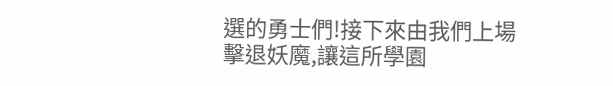選的勇士們!接下來由我們上場擊退妖魔,讓這所學園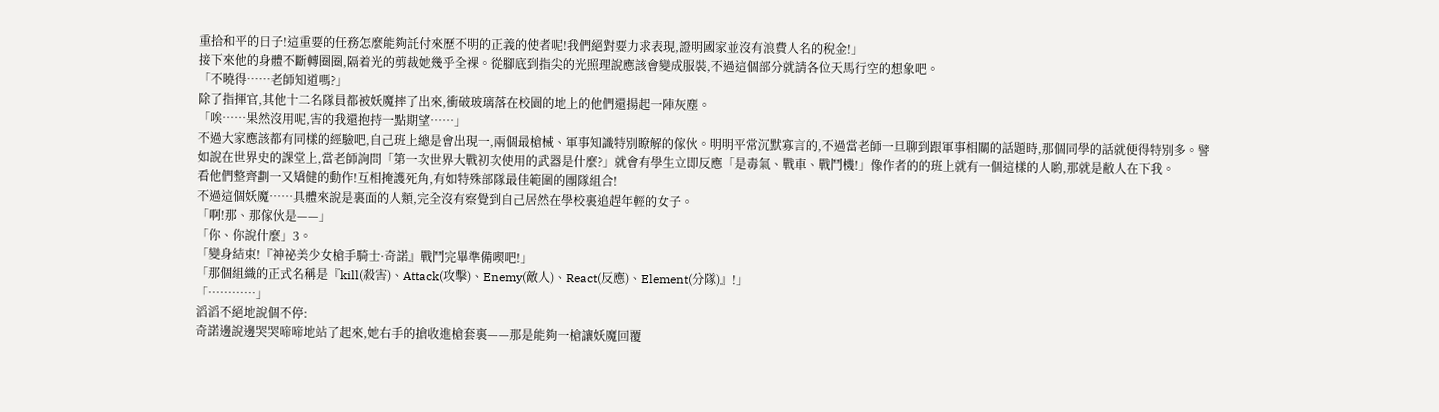重拾和平的日子!這重要的任務怎麼能夠託付來歷不明的正義的使者呢!我們絕對要力求表現,證明國家並沒有浪費人名的稅金!」
接下來他的身體不斷轉圈圈,隔着光的剪裁她幾乎全裸。從腳底到指尖的光照理說應該會變成服裝,不過這個部分就請各位天馬行空的想象吧。
「不曉得……老師知道嗎?」
除了指揮官,其他十二名隊員都被妖魔摔了出來,衝破玻璃落在校園的地上的他們還揚起一陣灰塵。
「唉……果然沒用呢,害的我還抱持一點期望……」
不過大家應該都有同樣的經驗吧,自己班上總是會出現一,兩個最槍械、軍事知識特別瞭解的傢伙。明明平常沉默寡言的,不過當老師一旦聊到跟軍事相關的話題時,那個同學的話就便得特別多。譬如說在世界史的課堂上,當老師詢問「第一次世界大戰初次使用的武器是什麼?」就會有學生立即反應「是毒氣、戰車、戰鬥機!」像作者的的班上就有一個這樣的人喲,那就是敝人在下我。
看他們整齊劃一又矯健的動作!互相掩護死角,有如特殊部隊最佳範圍的團隊組合!
不過這個妖魔……具體來說是裏面的人類,完全沒有察覺到自己居然在學校裏追趕年輕的女子。
「啊!那、那傢伙是——」
「你、你說什麼」3。
「變身結束!『神祕美少女槍手騎士·奇諾』戰鬥完畢準備喫吧!」
「那個組織的正式名稱是『kill(殺害)、Attack(攻擊)、Enemy(敵人)、React(反應)、Element(分隊)』!」
「…………」
滔滔不絕地說個不停:
奇諾邊說邊哭哭啼啼地站了起來,她右手的搶收進槍套裏——那是能夠一槍讓妖魔回覆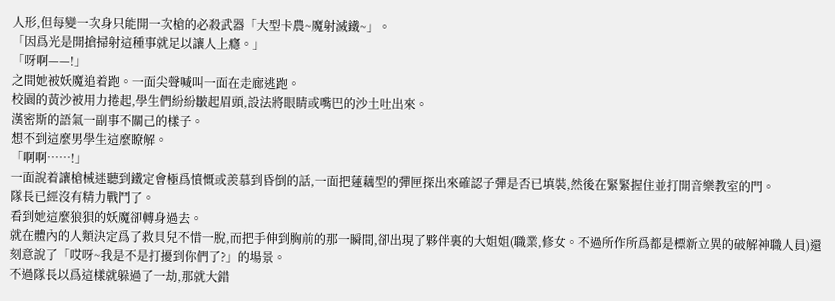人形,但每變一次身只能開一次槍的必殺武器「大型卡農~魔射滅鐵~」。
「因爲光是開搶掃射這種事就足以讓人上癮。」
「呀啊——!」
之間她被妖魔追着跑。一面尖聲喊叫一面在走廊逃跑。
校園的黃沙被用力捲起,學生們紛紛皺起眉頭,設法將眼睛或嘴巴的沙土吐出來。
漢密斯的語氣一副事不關己的樣子。
想不到這麼男學生這麼瞭解。
「啊啊……!」
一面說着讓槍械迷聽到鐵定會極爲憤慨或羨慕到昏倒的話,一面把蓮藕型的彈匣探出來確認子彈是否已填裝,然後在緊緊握住並打開音樂教室的門。
隊長已經沒有精力戰鬥了。
看到她這麼狼狽的妖魔卻轉身過去。
就在體內的人類決定爲了救貝兒不惜一脫,而把手伸到胸前的那一瞬間,卻出現了夥伴裏的大姐姐(職業,修女。不過所作所爲都是標新立異的破解神職人員)還刻意說了「哎呀~我是不是打擾到你們了?」的場景。
不過隊長以爲這樣就躲過了一劫,那就大錯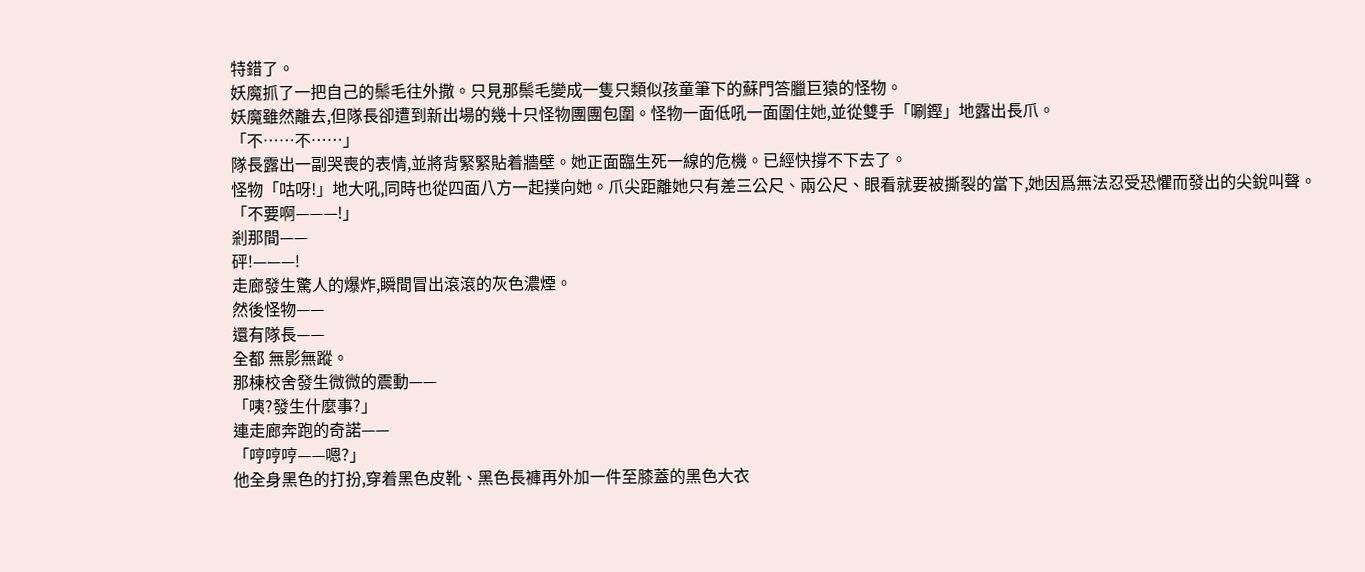特錯了。
妖魔抓了一把自己的鬃毛往外撒。只見那鬃毛變成一隻只類似孩童筆下的蘇門答臘巨猿的怪物。
妖魔雖然離去,但隊長卻遭到新出場的幾十只怪物團團包圍。怪物一面低吼一面圍住她,並從雙手「唰鏗」地露出長爪。
「不……不……」
隊長露出一副哭喪的表情,並將背緊緊貼着牆壁。她正面臨生死一線的危機。已經快撐不下去了。
怪物「咕呀!」地大吼,同時也從四面八方一起撲向她。爪尖距離她只有差三公尺、兩公尺、眼看就要被撕裂的當下,她因爲無法忍受恐懼而發出的尖銳叫聲。
「不要啊———!」
剎那間——
砰!———!
走廊發生驚人的爆炸,瞬間冒出滾滾的灰色濃煙。
然後怪物——
還有隊長——
全都 無影無蹤。
那棟校舍發生微微的震動——
「咦?發生什麼事?」
連走廊奔跑的奇諾——
「哼哼哼——嗯?」
他全身黑色的打扮,穿着黑色皮靴、黑色長褲再外加一件至膝蓋的黑色大衣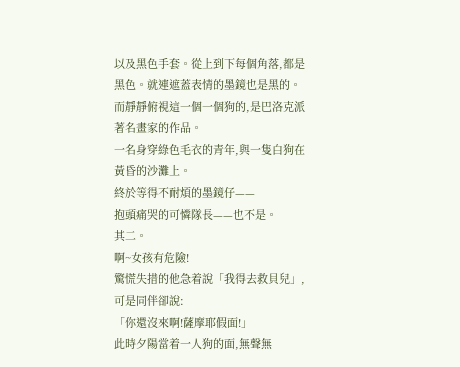以及黑色手套。從上到下每個角落,都是黑色。就連遮蓋表情的墨鏡也是黑的。
而靜靜俯視這一個一個狗的,是巴洛克派著名畫家的作品。
一名身穿綠色毛衣的青年,與一隻白狗在黃昏的沙灘上。
終於等得不耐煩的墨鏡仔——
抱頭痛哭的可憐隊長——也不是。
其二。
啊~女孩有危險!
驚慌失措的他急着說「我得去救貝兒」,可是同伴卻說:
「你還沒來啊!薩摩耶假面!」
此時夕陽當着一人狗的面,無聲無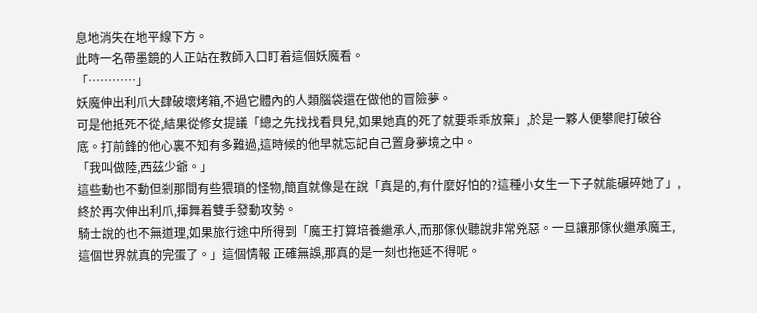息地消失在地平線下方。
此時一名帶墨鏡的人正站在教師入口盯着這個妖魔看。
「…………」
妖魔伸出利爪大肆破壞烤箱,不過它體內的人類腦袋還在做他的冒險夢。
可是他抵死不從,結果從修女提議「總之先找找看貝兒,如果她真的死了就要乖乖放棄」,於是一夥人便攀爬打破谷底。打前鋒的他心裏不知有多難過,這時候的他早就忘記自己置身夢境之中。
「我叫做陸,西茲少爺。」
這些動也不動但剎那間有些猥瑣的怪物,簡直就像是在說「真是的,有什麼好怕的?這種小女生一下子就能碾碎她了」,終於再次伸出利爪,揮舞着雙手發動攻勢。
騎士說的也不無道理,如果旅行途中所得到「魔王打算培養繼承人,而那傢伙聽說非常兇惡。一旦讓那傢伙繼承魔王,這個世界就真的完蛋了。」這個情報 正確無誤,那真的是一刻也拖延不得呢。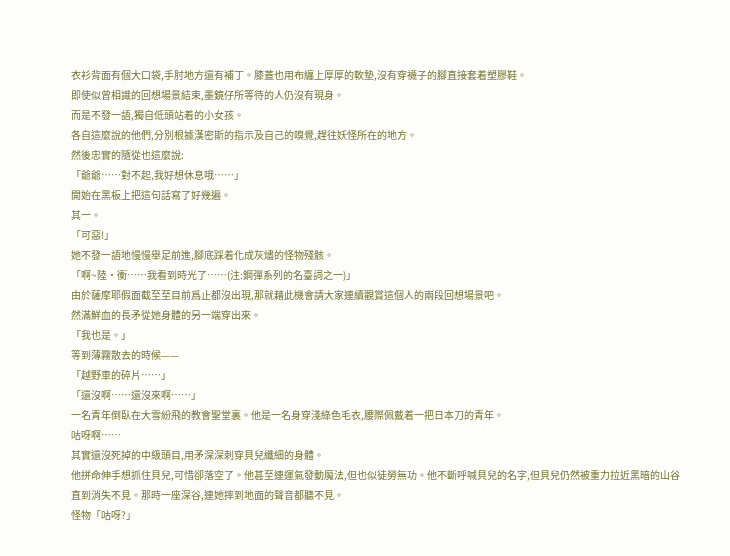衣衫背面有個大口袋,手肘地方還有補丁。膝蓋也用布纏上厚厚的軟墊,沒有穿襪子的腳直接套着塑膠鞋。
即使似曾相識的回想場景結束,墨鏡仔所等待的人仍沒有現身。
而是不發一語,獨自低頭站着的小女孩。
各自這麼說的他們,分別根據漢密斯的指示及自己的嗅覺,趕往妖怪所在的地方。
然後忠實的隨從也這麼說:
「爺爺……對不起,我好想休息哦……」
開始在黑板上把這句話寫了好幾遍。
其一。
「可惡!」
她不發一語地慢慢舉足前進,腳底踩着化成灰燼的怪物殘骸。
「啊~陸·衝……我看到時光了……(注:鋼彈系列的名臺詞之一)」
由於薩摩耶假面截至至目前爲止都沒出現,那就藉此機會請大家連續觀賞這個人的兩段回想場景吧。
然滿鮮血的長矛從她身體的另一端穿出來。
「我也是。」
等到薄霧散去的時候——
「越野車的碎片……」
「還沒啊……還沒來啊……」
一名青年倒臥在大雪紛飛的教會聖堂裏。他是一名身穿淺綠色毛衣,腰際佩戴着一把日本刀的青年。
咕呀啊……
其實還沒死掉的中級頭目,用矛深深刺穿貝兒纖細的身體。
他拼命伸手想抓住貝兒,可惜卻落空了。他甚至連運氣發動魔法,但也似徒勞無功。他不斷呼喊貝兒的名字,但貝兒仍然被重力拉近黑暗的山谷直到消失不見。那時一座深谷,連她摔到地面的聲音都聽不見。
怪物「咕呀?」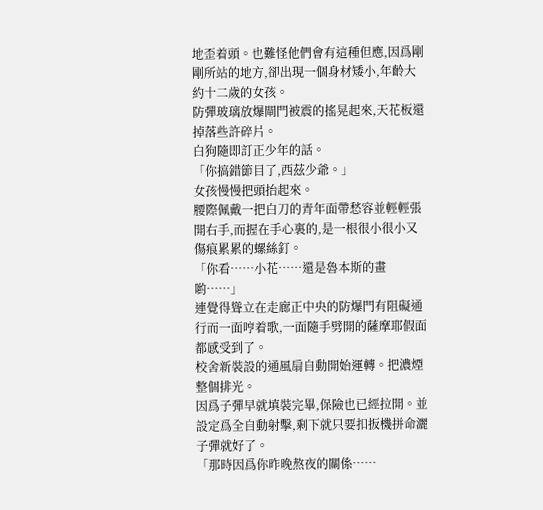地歪着頭。也難怪他們會有這種但應,因爲剛剛所站的地方,卻出現一個身材矮小,年齡大約十二歲的女孩。
防彈玻璃放爆閘門被震的搖晃起來,天花板還掉落些許碎片。
白狗隨即訂正少年的話。
「你搞錯節目了,西茲少爺。」
女孩慢慢把頭抬起來。
腰際佩戴一把白刀的青年面帶愁容並輕輕張開右手,而握在手心裏的,是一根很小很小又傷痕累累的螺絲釘。
「你看……小花……還是魯本斯的畫喲……」
連覺得聳立在走廊正中央的防爆門有阻礙通行而一面哼着歌,一面隨手劈開的薩摩耶假面都感受到了。
校舍新裝設的通風扇自動開始運轉。把濃煙整個排光。
因爲子彈早就填裝完畢,保險也已經拉開。並設定爲全自動射擊,剩下就只要扣扳機拼命灑子彈就好了。
「那時因爲你昨晚熬夜的關係……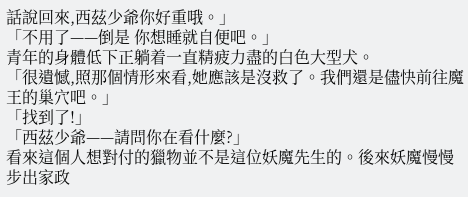話說回來,西茲少爺你好重哦。」
「不用了——倒是 你想睡就自便吧。」
青年的身體低下正躺着一直精疲力盡的白色大型犬。
「很遺憾,照那個情形來看,她應該是沒救了。我們還是儘快前往魔王的巢穴吧。」
「找到了!」
「西茲少爺——請問你在看什麼?」
看來這個人想對付的獵物並不是這位妖魔先生的。後來妖魔慢慢步出家政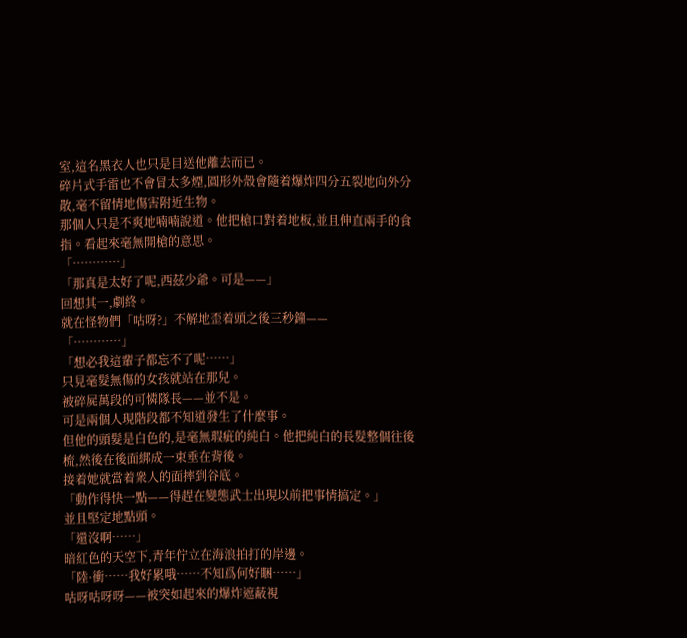室,這名黑衣人也只是目送他離去而已。
碎片式手雷也不會冒太多煙,圓形外殼會隨着爆炸四分五裂地向外分散,毫不留情地傷害附近生物。
那個人只是不爽地喃喃說道。他把槍口對着地板,並且伸直兩手的食指。看起來毫無開槍的意思。
「…………」
「那真是太好了呢,西茲少爺。可是——」
回想其一,劇終。
就在怪物們「咕呀?」不解地歪着頭之後三秒鐘——
「…………」
「想必我這輩子都忘不了呢……」
只見毫髮無傷的女孩就站在那兒。
被碎屍萬段的可憐隊長——並不是。
可是兩個人現階段都不知道發生了什麼事。
但他的頭髮是白色的,是毫無瑕疵的純白。他把純白的長髮整個往後梳,然後在後面綁成一束垂在背後。
接着她就當着衆人的面摔到谷底。
「動作得快一點——得趕在變態武士出現以前把事情搞定。」
並且堅定地點頭。
「還沒啊……」
暗紅色的天空下,青年佇立在海浪拍打的岸邊。
「陸·衝……我好累哦……不知爲何好睏……」
咕呀咕呀呀——被突如起來的爆炸遮蔽視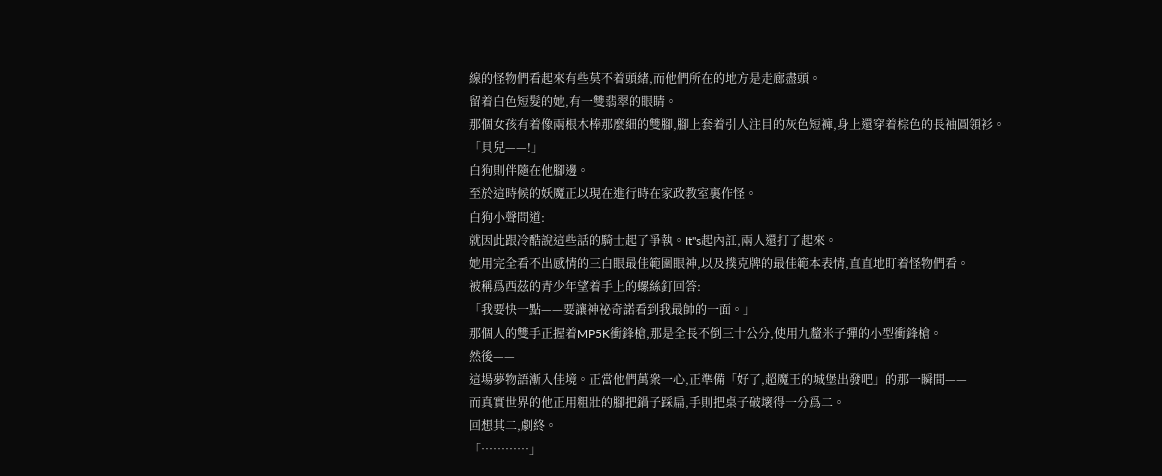線的怪物們看起來有些莫不着頭緒,而他們所在的地方是走廊盡頭。
留着白色短髮的她,有一雙翡翠的眼睛。
那個女孩有着像兩根木棒那麼細的雙腳,腳上套着引人注目的灰色短褲,身上還穿着棕色的長袖圓領衫。
「貝兒——!」
白狗則伴隨在他腳邊。
至於這時候的妖魔正以現在進行時在家政教室裏作怪。
白狗小聲問道:
就因此跟冷酷說這些話的騎士起了爭執。It"s起內訌,兩人還打了起來。
她用完全看不出感情的三白眼最佳範圍眼神,以及撲克牌的最佳範本表情,直直地盯着怪物們看。
被稱爲西茲的青少年望着手上的螺絲釘回答:
「我要快一點——要讓神祕奇諾看到我最帥的一面。」
那個人的雙手正握着MP5K衝鋒槍,那是全長不倒三十公分,使用九釐米子彈的小型衝鋒槍。
然後——
這場夢物語漸入佳境。正當他們萬衆一心,正準備「好了,超魔王的城堡出發吧」的那一瞬間——
而真實世界的他正用粗壯的腳把鍋子踩扁,手則把桌子破壞得一分爲二。
回想其二,劇終。
「…………」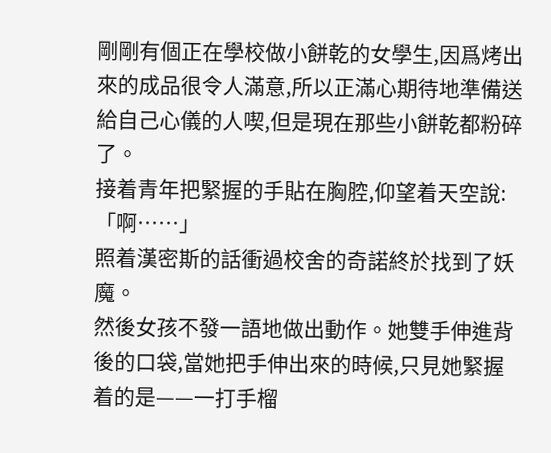剛剛有個正在學校做小餅乾的女學生,因爲烤出來的成品很令人滿意,所以正滿心期待地準備送給自己心儀的人喫,但是現在那些小餅乾都粉碎了。
接着青年把緊握的手貼在胸腔,仰望着天空說:
「啊……」
照着漢密斯的話衝過校舍的奇諾終於找到了妖魔。
然後女孩不發一語地做出動作。她雙手伸進背後的口袋,當她把手伸出來的時候,只見她緊握着的是——一打手榴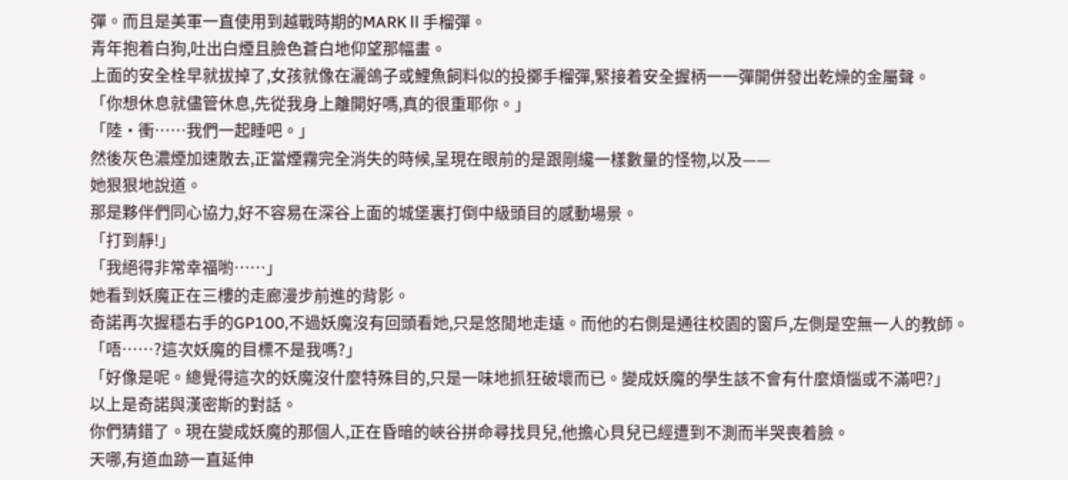彈。而且是美軍一直使用到越戰時期的MARKⅡ手榴彈。
青年抱着白狗,吐出白煙且臉色蒼白地仰望那幅畫。
上面的安全栓早就拔掉了,女孩就像在灑鴿子或鯉魚飼料似的投擲手榴彈,緊接着安全握柄一一彈開併發出乾燥的金屬聲。
「你想休息就儘管休息,先從我身上離開好嗎,真的很重耶你。」
「陸·衝……我們一起睡吧。」
然後灰色濃煙加速散去,正當煙霧完全消失的時候,呈現在眼前的是跟剛纔一樣數量的怪物,以及——
她狠狠地說道。
那是夥伴們同心協力,好不容易在深谷上面的城堡裏打倒中級頭目的感動場景。
「打到靜!」
「我絕得非常幸福喲……」
她看到妖魔正在三樓的走廊漫步前進的背影。
奇諾再次握穩右手的GP100,不過妖魔沒有回頭看她,只是悠閒地走遠。而他的右側是通往校園的窗戶,左側是空無一人的教師。
「唔……?這次妖魔的目標不是我嗎?」
「好像是呢。總覺得這次的妖魔沒什麼特殊目的,只是一味地抓狂破壞而已。變成妖魔的學生該不會有什麼煩惱或不滿吧?」
以上是奇諾與漢密斯的對話。
你們猜錯了。現在變成妖魔的那個人,正在昏暗的峽谷拼命尋找貝兒,他擔心貝兒已經遭到不測而半哭喪着臉。
天哪,有道血跡一直延伸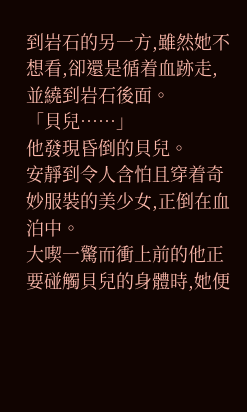到岩石的另一方,雖然她不想看,卻還是循着血跡走,並繞到岩石後面。
「貝兒……」
他發現昏倒的貝兒。
安靜到令人含怕且穿着奇妙服裝的美少女,正倒在血泊中。
大喫一驚而衝上前的他正要碰觸貝兒的身體時,她便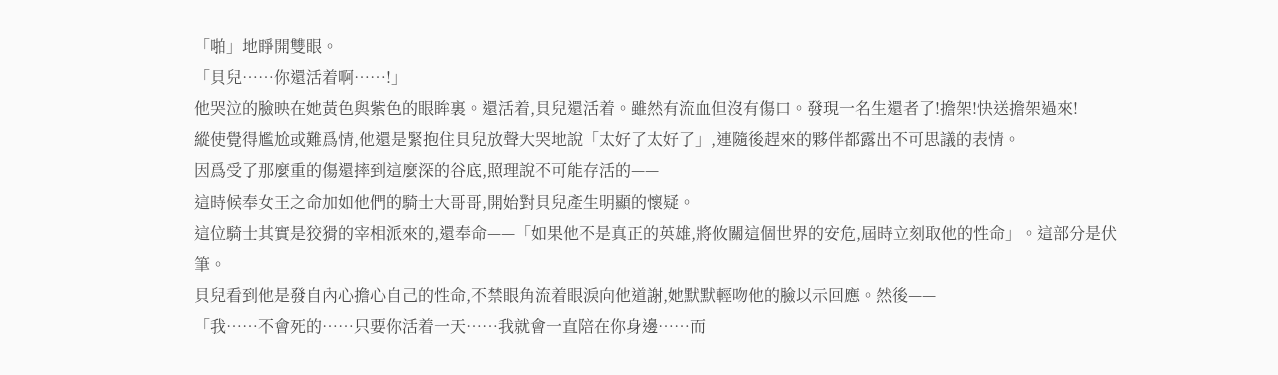「啪」地睜開雙眼。
「貝兒……你還活着啊……!」
他哭泣的臉映在她黃色與紫色的眼眸裏。還活着,貝兒還活着。雖然有流血但沒有傷口。發現一名生還者了!擔架!快送擔架過來!
縱使覺得尷尬或難爲情,他還是緊抱住貝兒放聲大哭地說「太好了太好了」,連隨後趕來的夥伴都露出不可思議的表情。
因爲受了那麼重的傷還摔到這麼深的谷底,照理說不可能存活的——
這時候奉女王之命加如他們的騎士大哥哥,開始對貝兒產生明顯的懷疑。
這位騎士其實是狡猾的宰相派來的,還奉命——「如果他不是真正的英雄,將攸關這個世界的安危,屆時立刻取他的性命」。這部分是伏筆。
貝兒看到他是發自內心擔心自己的性命,不禁眼角流着眼淚向他道謝,她默默輕吻他的臉以示回應。然後——
「我……不會死的……只要你活着一天……我就會一直陪在你身邊……而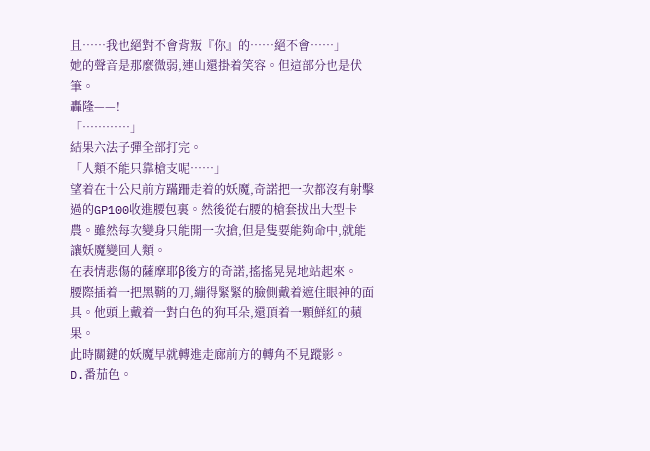且……我也絕對不會背叛『你』的……絕不會……」
她的聲音是那麼微弱,連山還掛着笑容。但這部分也是伏筆。
轟隆——!
「…………」
結果六法子彈全部打完。
「人類不能只靠槍支呢……」
望着在十公尺前方蹣跚走着的妖魔,奇諾把一次都沒有射擊過的GP100收進腰包裏。然後從右腰的槍套拔出大型卡農。雖然每次變身只能開一次搶,但是隻要能夠命中,就能讓妖魔變回人類。
在表情悲傷的薩摩耶β後方的奇諾,搖搖晃晃地站起來。
腰際插着一把黑鞘的刀,繃得緊緊的臉側戴着遮住眼神的面具。他頭上戴着一對白色的狗耳朵,還頂着一顆鮮紅的蘋果。
此時關鍵的妖魔早就轉進走廊前方的轉角不見蹤影。
D.番茄色。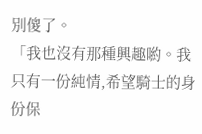別傻了。
「我也沒有那種興趣喲。我只有一份純情,希望騎士的身份保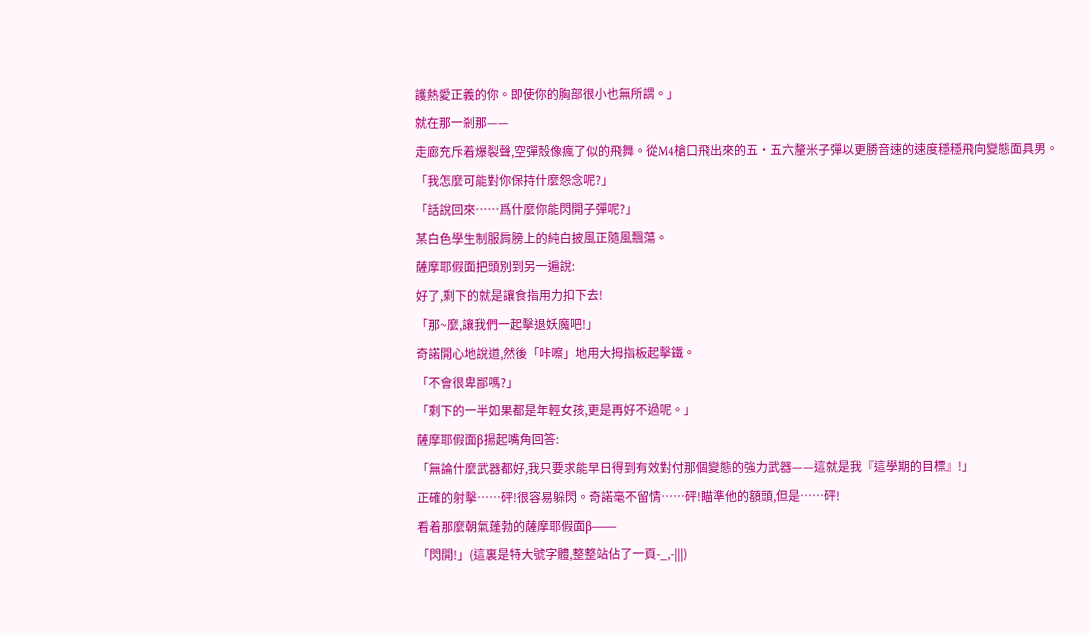護熱愛正義的你。即使你的胸部很小也無所謂。」
就在那一剎那——
走廊充斥着爆裂聲,空彈殼像瘋了似的飛舞。從M4槍口飛出來的五·五六釐米子彈以更勝音速的速度穩穩飛向變態面具男。
「我怎麼可能對你保持什麼怨念呢?」
「話說回來……爲什麼你能閃開子彈呢?」
某白色學生制服肩膀上的純白披風正隨風飄蕩。
薩摩耶假面把頭別到另一遍說:
好了,剩下的就是讓食指用力扣下去!
「那~麼,讓我們一起擊退妖魔吧!」
奇諾開心地說道,然後「咔嚓」地用大拇指板起擊鐵。
「不會很卑鄙嗎?」
「剩下的一半如果都是年輕女孩,更是再好不過呢。」
薩摩耶假面β揚起嘴角回答:
「無論什麼武器都好,我只要求能早日得到有效對付那個變態的強力武器——這就是我『這學期的目標』!」
正確的射擊……砰!很容易躲閃。奇諾毫不留情……砰!瞄準他的額頭,但是……砰!
看着那麼朝氣蓬勃的薩摩耶假面β——
「閃開!」(這裏是特大號字體,整整站佔了一頁-_,-|||)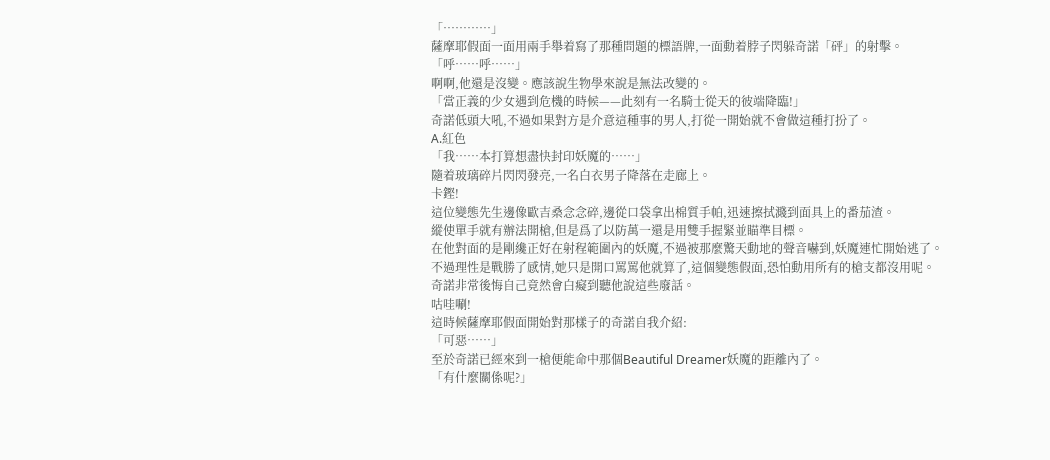「…………」
薩摩耶假面一面用兩手舉着寫了那種問題的標語牌,一面動着脖子閃躲奇諾「砰」的射擊。
「呼……呼……」
啊啊,他還是沒變。應該說生物學來說是無法改變的。
「當正義的少女遇到危機的時候——此刻有一名騎士從天的彼端降臨!」
奇諾低頭大吼,不過如果對方是介意這種事的男人,打從一開始就不會做這種打扮了。
A.紅色
「我……本打算想盡快封印妖魔的……」
隨着玻璃碎片閃閃發亮,一名白衣男子降落在走廊上。
卡鏗!
這位變態先生邊像歐吉桑念念碎,邊從口袋拿出棉質手帕,迅速擦拭濺到面具上的番茄渣。
縱使單手就有辦法開槍,但是爲了以防萬一還是用雙手握緊並瞄準目標。
在他對面的是剛纔正好在射程範圍內的妖魔,不過被那麼驚天動地的聲音嚇到,妖魔連忙開始逃了。
不過理性是戰勝了感情,她只是開口罵罵他就算了,這個變態假面,恐怕動用所有的槍支都沒用呢。
奇諾非常後悔自己竟然會白癡到聽他說這些廢話。
咕哇唰!
這時候薩摩耶假面開始對那樣子的奇諾自我介紹:
「可惡……」
至於奇諾已經來到一槍便能命中那個Beautiful Dreamer妖魔的距離內了。
「有什麼關係呢?」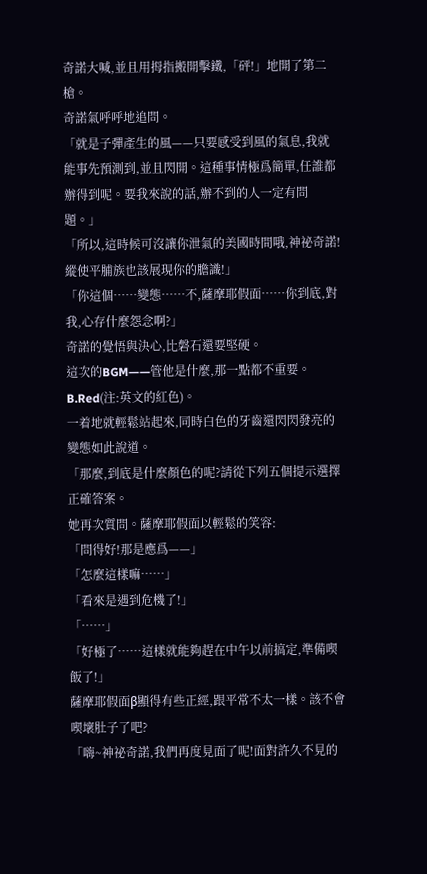奇諾大喊,並且用拇指搬開擊鐵,「砰!」地開了第二槍。
奇諾氣呼呼地追問。
「就是子彈產生的風——只要感受到風的氣息,我就能事先預測到,並且閃開。這種事情極爲簡單,任誰都辦得到呢。要我來說的話,辦不到的人一定有問題。」
「所以,這時候可沒讓你泄氣的美國時間哦,神祕奇諾!縱使平脯族也該展現你的膽識!」
「你這個……變態……不,薩摩耶假面……你到底,對我,心存什麼怨念啊?」
奇諾的覺悟與決心,比磐石還要堅硬。
這次的BGM——管他是什麼,那一點都不重要。
B.Red(注:英文的紅色)。
一着地就輕鬆站起來,同時白色的牙齒還閃閃發亮的變態如此說道。
「那麼,到底是什麼顏色的呢?請從下列五個提示選擇正確答案。
她再次質問。薩摩耶假面以輕鬆的笑容:
「問得好!那是應爲——」
「怎麼這樣嘛……」
「看來是遇到危機了!」
「……」
「好極了……這樣就能夠趕在中午以前搞定,準備喫飯了!」
薩摩耶假面β顯得有些正經,跟平常不太一樣。該不會喫壞肚子了吧?
「嗨~神祕奇諾,我們再度見面了呢!面對許久不見的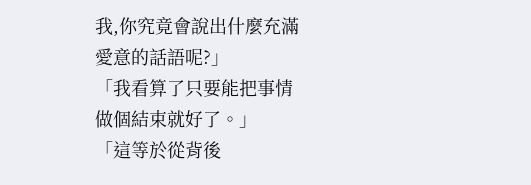我,你究竟會說出什麼充滿愛意的話語呢?」
「我看算了只要能把事情做個結束就好了。」
「這等於從背後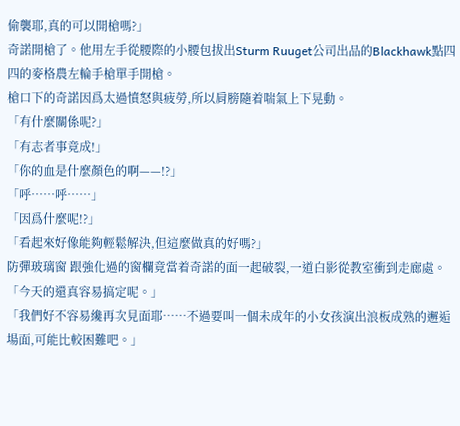偷襲耶,真的可以開槍嗎?」
奇諾開槍了。他用左手從腰際的小腰包拔出Sturm Ruuget公司出品的Blackhawk點四四的麥格農左輪手槍單手開槍。
槍口下的奇諾因爲太過憤怒與疲勞,所以肩膀隨着喘氣上下晃動。
「有什麼關係呢?」
「有志者事竟成!」
「你的血是什麼顏色的啊——!?」
「呼……呼……」
「因爲什麼呢!?」
「看起來好像能夠輕鬆解決,但這麼做真的好嗎?」
防彈玻璃窗 跟強化過的窗欄竟當着奇諾的面一起破裂,一道白影從教室衝到走廊處。
「今天的還真容易搞定呢。」
「我們好不容易纔再次見面耶……不過要叫一個未成年的小女孩演出浪板成熟的邂逅場面,可能比較困難吧。」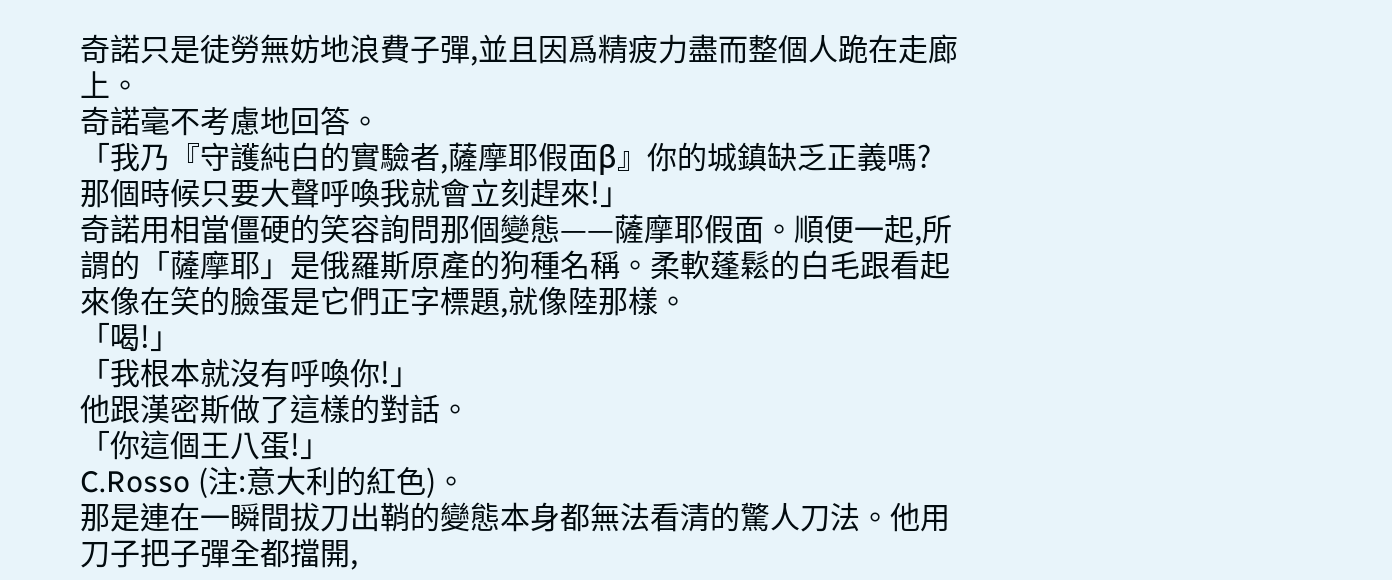奇諾只是徒勞無妨地浪費子彈,並且因爲精疲力盡而整個人跪在走廊上。
奇諾毫不考慮地回答。
「我乃『守護純白的實驗者,薩摩耶假面β』你的城鎮缺乏正義嗎?那個時候只要大聲呼喚我就會立刻趕來!」
奇諾用相當僵硬的笑容詢問那個變態——薩摩耶假面。順便一起,所謂的「薩摩耶」是俄羅斯原產的狗種名稱。柔軟蓬鬆的白毛跟看起來像在笑的臉蛋是它們正字標題,就像陸那樣。
「喝!」
「我根本就沒有呼喚你!」
他跟漢密斯做了這樣的對話。
「你這個王八蛋!」
C.Rosso (注:意大利的紅色)。
那是連在一瞬間拔刀出鞘的變態本身都無法看清的驚人刀法。他用刀子把子彈全都擋開,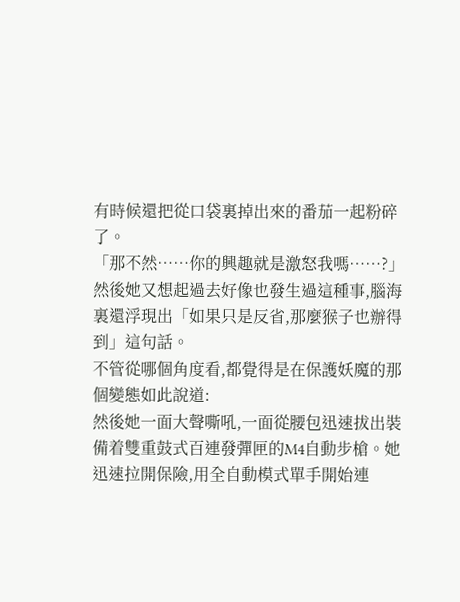有時候還把從口袋裏掉出來的番茄一起粉碎了。
「那不然……你的興趣就是激怒我嗎……?」
然後她又想起過去好像也發生過這種事,腦海裏還浮現出「如果只是反省,那麼猴子也辦得到」這句話。
不管從哪個角度看,都覺得是在保護妖魔的那個變態如此說道:
然後她一面大聲嘶吼,一面從腰包迅速拔出裝備着雙重鼓式百連發彈匣的M4自動步槍。她迅速拉開保險,用全自動模式單手開始連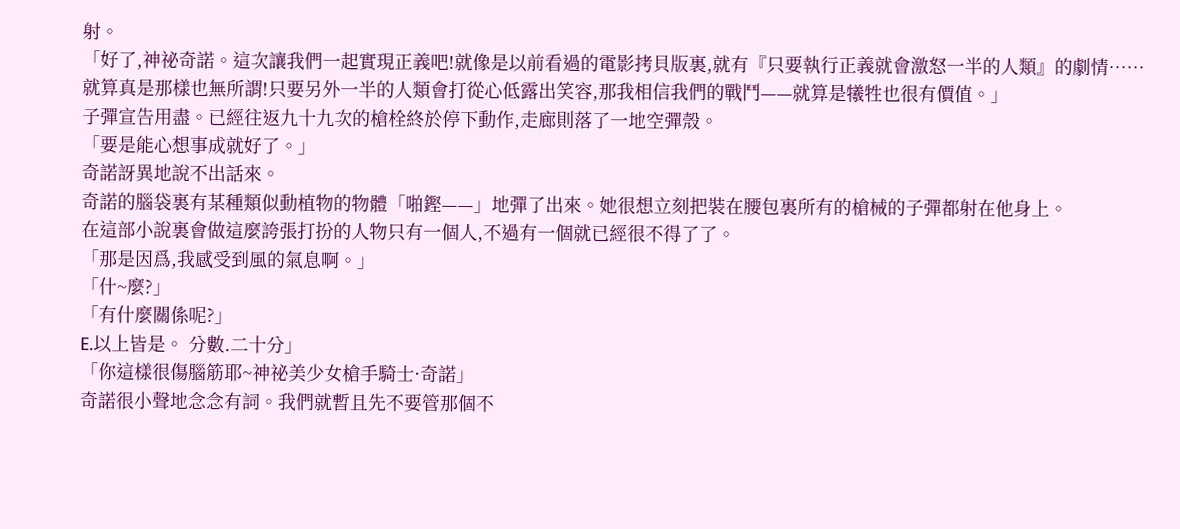射。
「好了,神祕奇諾。這次讓我們一起實現正義吧!就像是以前看過的電影拷貝版裏,就有『只要執行正義就會激怒一半的人類』的劇情……就算真是那樣也無所謂!只要另外一半的人類會打從心低露出笑容,那我相信我們的戰鬥——就算是犧牲也很有價值。」
子彈宣告用盡。已經往返九十九次的槍栓終於停下動作,走廊則落了一地空彈殼。
「要是能心想事成就好了。」
奇諾訝異地說不出話來。
奇諾的腦袋裏有某種類似動植物的物體「啪鏗——」地彈了出來。她很想立刻把裝在腰包裏所有的槍械的子彈都射在他身上。
在這部小說裏會做這麼誇張打扮的人物只有一個人,不過有一個就已經很不得了了。
「那是因爲,我感受到風的氣息啊。」
「什~麼?」
「有什麼關係呢?」
E.以上皆是。 分數.二十分」
「你這樣很傷腦筋耶~神祕美少女槍手騎士·奇諾」
奇諾很小聲地念念有詞。我們就暫且先不要管那個不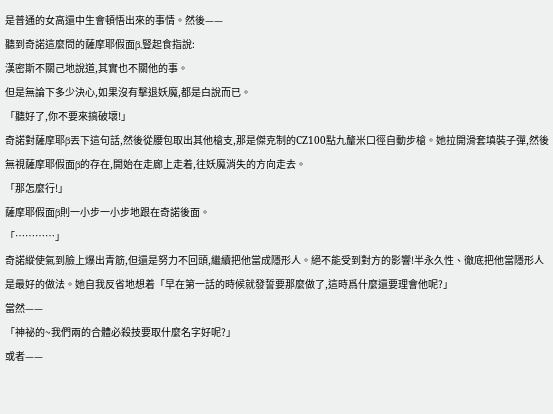是普通的女高還中生會頓悟出來的事情。然後——
聽到奇諾這麼問的薩摩耶假面β,豎起食指說:
漢密斯不關己地說道,其實也不關他的事。
但是無論下多少決心,如果沒有擊退妖魔,都是白說而已。
「聽好了,你不要來搞破壞!」
奇諾對薩摩耶β丟下這句話,然後從腰包取出其他槍支,那是傑克制的CZ100點九釐米口徑自動步槍。她拉開滑套填裝子彈,然後無視薩摩耶假面β的存在,開始在走廊上走着,往妖魔消失的方向走去。
「那怎麼行!」
薩摩耶假面β則一小步一小步地跟在奇諾後面。
「…………」
奇諾縱使氣到臉上爆出青筋,但還是努力不回頭,繼續把他當成隱形人。絕不能受到對方的影響!半永久性、徹底把他當隱形人是最好的做法。她自我反省地想着「早在第一話的時候就發誓要那麼做了,這時爲什麼還要理會他呢?」
當然——
「神祕的~我們兩的合體必殺技要取什麼名字好呢?」
或者——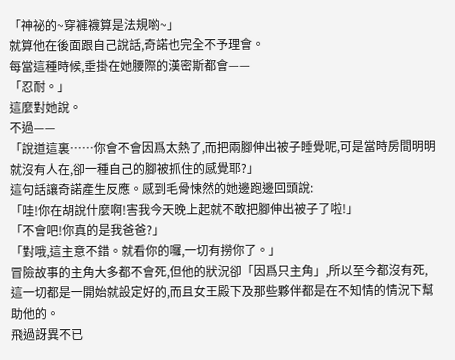「神祕的~穿褲襪算是法規喲~」
就算他在後面跟自己說話,奇諾也完全不予理會。
每當這種時候,垂掛在她腰際的漢密斯都會——
「忍耐。」
這麼對她說。
不過——
「說道這裏……你會不會因爲太熱了,而把兩腳伸出被子睡覺呢,可是當時房間明明就沒有人在,卻一種自己的腳被抓住的感覺耶?」
這句話讓奇諾產生反應。感到毛骨悚然的她邊跑邊回頭說:
「哇!你在胡說什麼啊!害我今天晚上起就不敢把腳伸出被子了啦!」
「不會吧!你真的是我爸爸?」
「對哦,這主意不錯。就看你的囉,一切有撈你了。」
冒險故事的主角大多都不會死,但他的狀況卻「因爲只主角」,所以至今都沒有死,這一切都是一開始就設定好的,而且女王殿下及那些夥伴都是在不知情的情況下幫助他的。
飛過訝異不已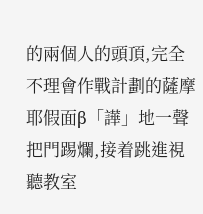的兩個人的頭頂,完全不理會作戰計劃的薩摩耶假面β「譁」地一聲把門踢爛,接着跳進視聽教室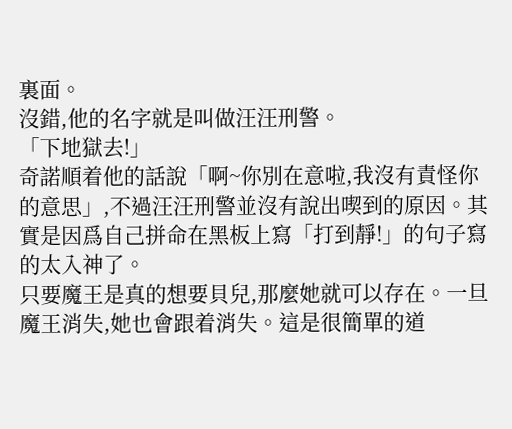裏面。
沒錯,他的名字就是叫做汪汪刑警。
「下地獄去!」
奇諾順着他的話說「啊~你別在意啦,我沒有責怪你的意思」,不過汪汪刑警並沒有說出喫到的原因。其實是因爲自己拼命在黑板上寫「打到靜!」的句子寫的太入神了。
只要魔王是真的想要貝兒,那麼她就可以存在。一旦魔王消失,她也會跟着消失。這是很簡單的道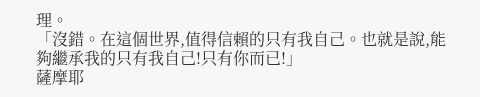理。
「沒錯。在這個世界,值得信賴的只有我自己。也就是說,能夠繼承我的只有我自己!只有你而已!」
薩摩耶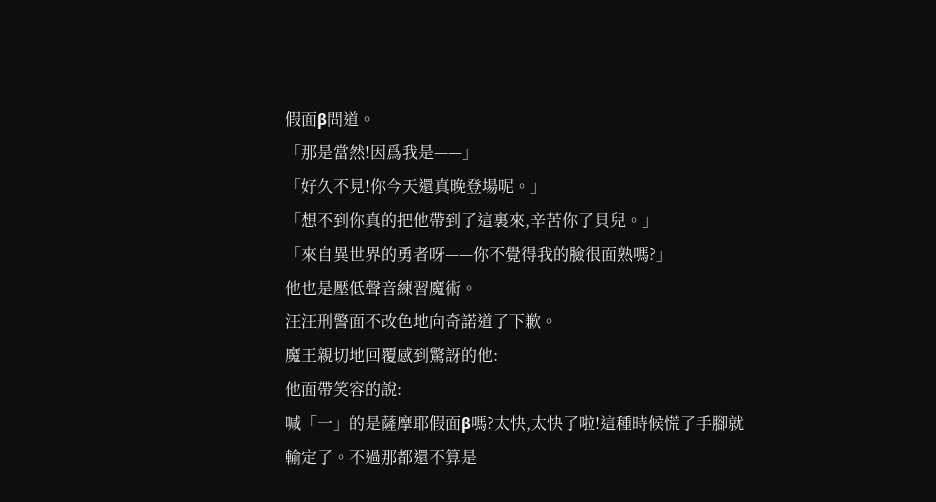假面β問道。
「那是當然!因爲我是——」
「好久不見!你今天還真晚登場呢。」
「想不到你真的把他帶到了這裏來,辛苦你了貝兒。」
「來自異世界的勇者呀——你不覺得我的臉很面熟嗎?」
他也是壓低聲音練習魔術。
汪汪刑警面不改色地向奇諾道了下歉。
魔王親切地回覆感到驚訝的他:
他面帶笑容的說:
喊「一」的是薩摩耶假面β嗎?太快,太快了啦!這種時候慌了手腳就輸定了。不過那都還不算是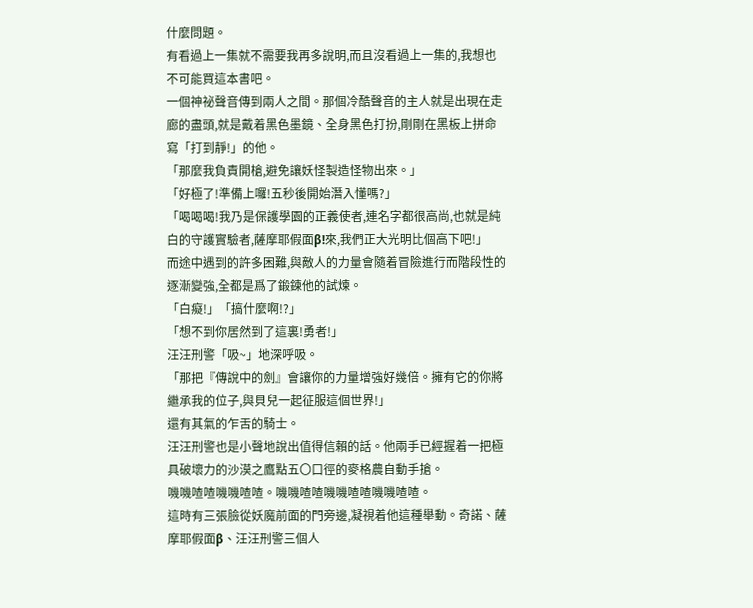什麼問題。
有看過上一集就不需要我再多說明,而且沒看過上一集的,我想也不可能買這本書吧。
一個神祕聲音傳到兩人之間。那個冷酷聲音的主人就是出現在走廊的盡頭,就是戴着黑色墨鏡、全身黑色打扮,剛剛在黑板上拼命寫「打到靜!」的他。
「那麼我負責開槍,避免讓妖怪製造怪物出來。」
「好極了!準備上囉!五秒後開始潛入懂嗎?」
「喝喝喝!我乃是保護學園的正義使者,連名字都很高尚,也就是純白的守護實驗者,薩摩耶假面β!來,我們正大光明比個高下吧!」
而途中遇到的許多困難,與敵人的力量會隨着冒險進行而階段性的逐漸變強,全都是爲了鍛鍊他的試煉。
「白癡!」「搞什麼啊!?」
「想不到你居然到了這裏!勇者!」
汪汪刑警「吸~」地深呼吸。
「那把『傳說中的劍』會讓你的力量增強好幾倍。擁有它的你將繼承我的位子,與貝兒一起征服這個世界!」
還有其氣的乍舌的騎士。
汪汪刑警也是小聲地說出值得信賴的話。他兩手已經握着一把極具破壞力的沙漠之鷹點五〇口徑的麥格農自動手搶。
嘰嘰喳喳嘰嘰喳喳。嘰嘰喳喳嘰嘰喳喳嘰嘰喳喳。
這時有三張臉從妖魔前面的門旁邊,凝視着他這種舉動。奇諾、薩摩耶假面β、汪汪刑警三個人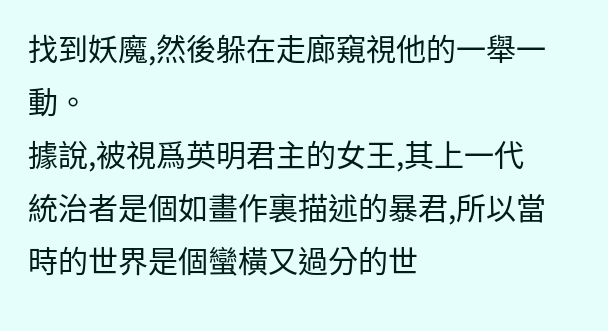找到妖魔,然後躲在走廊窺視他的一舉一動。
據說,被視爲英明君主的女王,其上一代統治者是個如畫作裏描述的暴君,所以當時的世界是個蠻橫又過分的世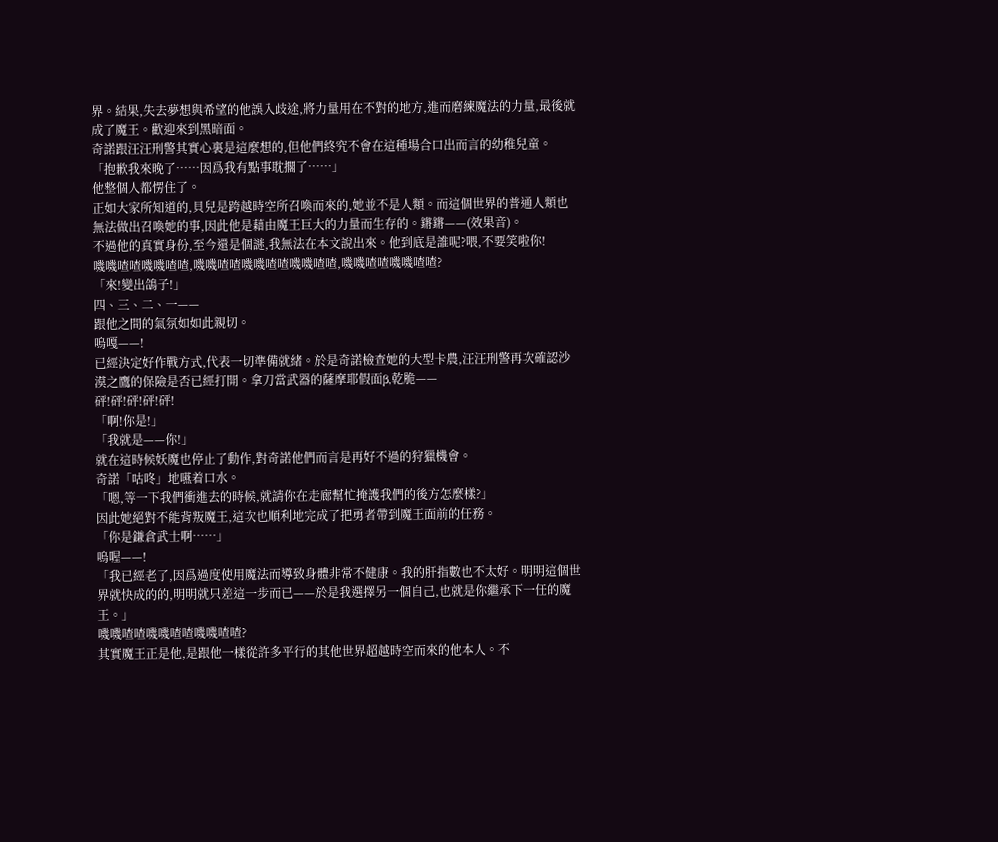界。結果,失去夢想與希望的他誤入歧途,將力量用在不對的地方,進而磨練魔法的力量,最後就成了魔王。歡迎來到黑暗面。
奇諾跟汪汪刑警其實心裏是這麼想的,但他們終究不會在這種場合口出而言的幼稚兒童。
「抱歉我來晚了……因爲我有點事耽擱了……」
他整個人都愣住了。
正如大家所知道的,貝兒是跨越時空所召喚而來的,她並不是人類。而這個世界的普通人類也無法做出召喚她的事,因此他是藉由魔王巨大的力量而生存的。鏘鏘——(效果音)。
不過他的真實身份,至今還是個謎,我無法在本文說出來。他到底是誰呢?喂,不要笑啦你!
嘰嘰喳喳嘰嘰喳喳,嘰嘰喳喳嘰嘰喳喳嘰嘰喳喳,嘰嘰喳喳嘰嘰喳喳?
「來!變出鴿子!」
四、三、二、一——
跟他之間的氣氛如如此親切。
嗚嘎——!
已經決定好作戰方式,代表一切準備就緒。於是奇諾檢查她的大型卡農,汪汪刑警再次確認沙漠之鷹的保險是否已經打開。拿刀當武器的薩摩耶假面β,乾脆——
砰!砰!砰!砰!砰!
「啊!你是!」
「我就是——你!」
就在這時候妖魔也停止了動作,對奇諾他們而言是再好不過的狩獵機會。
奇諾「咕咚」地嚥着口水。
「嗯,等一下我們衝進去的時候,就請你在走廊幫忙掩護我們的後方怎麼樣?」
因此她絕對不能背叛魔王,這次也順利地完成了把勇者帶到魔王面前的任務。
「你是鎌倉武士啊……」
嗚喔——!
「我已經老了,因爲過度使用魔法而導致身體非常不健康。我的肝指數也不太好。明明這個世界就快成的的,明明就只差這一步而已——於是我選擇另一個自己,也就是你繼承下一任的魔王。」
嘰嘰喳喳嘰嘰喳喳嘰嘰喳喳?
其實魔王正是他,是跟他一樣從許多平行的其他世界超越時空而來的他本人。不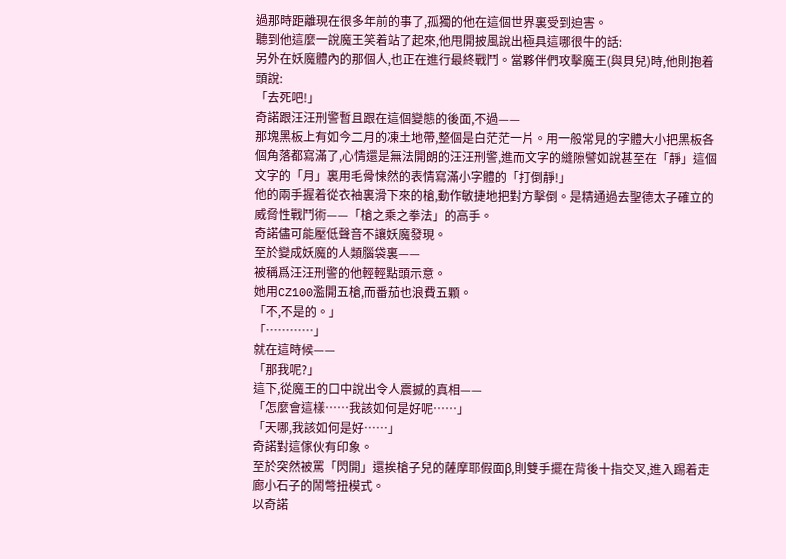過那時距離現在很多年前的事了,孤獨的他在這個世界裏受到迫害。
聽到他這麼一說魔王笑着站了起來,他甩開披風說出極具這哪很牛的話:
另外在妖魔體內的那個人,也正在進行最終戰鬥。當夥伴們攻擊魔王(與貝兒)時,他則抱着頭說:
「去死吧!」
奇諾跟汪汪刑警暫且跟在這個變態的後面,不過——
那塊黑板上有如今二月的凍土地帶,整個是白茫茫一片。用一般常見的字體大小把黑板各個角落都寫滿了,心情還是無法開朗的汪汪刑警,進而文字的縫隙譬如說甚至在「靜」這個文字的「月」裏用毛骨悚然的表情寫滿小字體的「打倒靜!」
他的兩手握着從衣袖裏滑下來的槍,動作敏捷地把對方擊倒。是精通過去聖德太子確立的威脅性戰鬥術——「槍之乘之拳法」的高手。
奇諾儘可能壓低聲音不讓妖魔發現。
至於變成妖魔的人類腦袋裏——
被稱爲汪汪刑警的他輕輕點頭示意。
她用CZ100濫開五槍,而番茄也浪費五顆。
「不,不是的。」
「…………」
就在這時候——
「那我呢?」
這下,從魔王的口中說出令人震撼的真相——
「怎麼會這樣……我該如何是好呢……」
「天哪,我該如何是好……」
奇諾對這傢伙有印象。
至於突然被罵「閃開」還挨槍子兒的薩摩耶假面β,則雙手擺在背後十指交叉,進入踢着走廊小石子的鬧彆扭模式。
以奇諾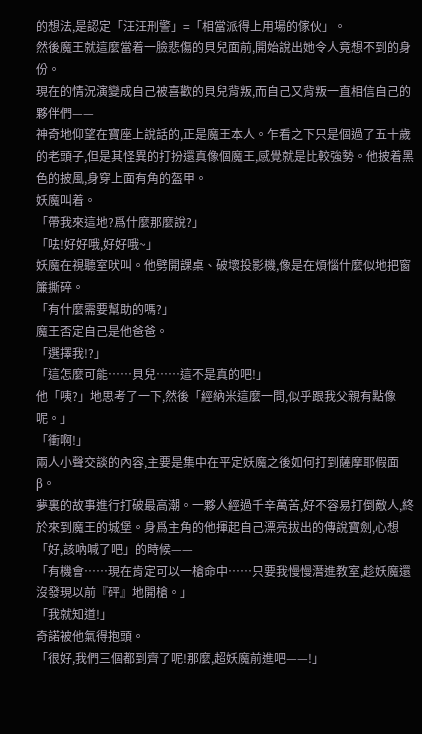的想法,是認定「汪汪刑警」=「相當派得上用場的傢伙」。
然後魔王就這麼當着一臉悲傷的貝兒面前,開始說出她令人竟想不到的身份。
現在的情況演變成自己被喜歡的貝兒背叛,而自己又背叛一直相信自己的夥伴們——
神奇地仰望在寶座上說話的,正是魔王本人。乍看之下只是個過了五十歲的老頭子,但是其怪異的打扮還真像個魔王,感覺就是比較強勢。他披着黑色的披風,身穿上面有角的盔甲。
妖魔叫着。
「帶我來這地?爲什麼那麼說?」
「呿!好好哦,好好哦~」
妖魔在視聽室吠叫。他劈開課桌、破壞投影機,像是在煩惱什麼似地把窗簾撕碎。
「有什麼需要幫助的嗎?」
魔王否定自己是他爸爸。
「選擇我!?」
「這怎麼可能……貝兒……這不是真的吧!」
他「咦?」地思考了一下,然後「經納米這麼一問,似乎跟我父親有點像呢。」
「衝啊!」
兩人小聲交談的內容,主要是集中在平定妖魔之後如何打到薩摩耶假面β。
夢裏的故事進行打破最高潮。一夥人經過千辛萬苦,好不容易打倒敵人,終於來到魔王的城堡。身爲主角的他揮起自己漂亮拔出的傳說寶劍,心想「好,該吶喊了吧」的時候——
「有機會……現在肯定可以一槍命中……只要我慢慢潛進教室,趁妖魔還沒發現以前『砰』地開槍。」
「我就知道!」
奇諾被他氣得抱頭。
「很好,我們三個都到齊了呢!那麼,超妖魔前進吧——!」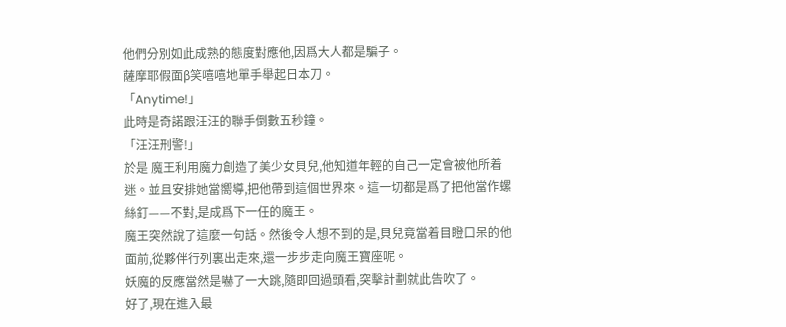他們分別如此成熟的態度對應他,因爲大人都是騙子。
薩摩耶假面β笑嘻嘻地單手舉起日本刀。
「Anytime!」
此時是奇諾跟汪汪的聯手倒數五秒鐘。
「汪汪刑警!」
於是 魔王利用魔力創造了美少女貝兒,他知道年輕的自己一定會被他所着迷。並且安排她當嚮導,把他帶到這個世界來。這一切都是爲了把他當作螺絲釘——不對,是成爲下一任的魔王。
魔王突然說了這麼一句話。然後令人想不到的是,貝兒竟當着目瞪口呆的他面前,從夥伴行列裏出走來,還一步步走向魔王寶座呢。
妖魔的反應當然是嚇了一大跳,隨即回過頭看,突擊計劃就此告吹了。
好了,現在進入最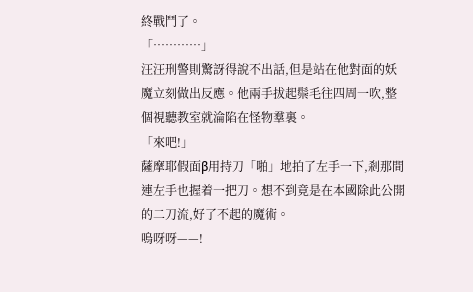終戰鬥了。
「…………」
汪汪刑警則驚訝得說不出話,但是站在他對面的妖魔立刻做出反應。他兩手拔起鬃毛往四周一吹,整個視聽教室就淪陷在怪物羣裏。
「來吧!」
薩摩耶假面β用持刀「啪」地拍了左手一下,剎那間連左手也握着一把刀。想不到竟是在本國除此公開的二刀流,好了不起的魔術。
嗚呀呀——!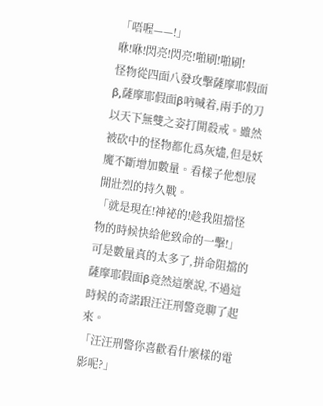「唔喔——!」
咻!咻!閃亮!閃亮!啪刷!啪刷!
怪物從四面八發攻擊薩摩耶假面β,薩摩耶假面β吶喊着,兩手的刀以天下無雙之姿打開殺戒。雖然被砍中的怪物都化爲灰燼,但是妖魔不斷增加數量。看樣子他想展開壯烈的持久戰。
「就是現在!神祕的!趁我阻擋怪物的時候快給他致命的一擊!」
可是數量真的太多了,拼命阻擋的薩摩耶假面β竟然這麼說,不過這時候的奇諾跟汪汪刑警竟聊了起來。
「汪汪刑警你喜歡看什麼樣的電影呢?」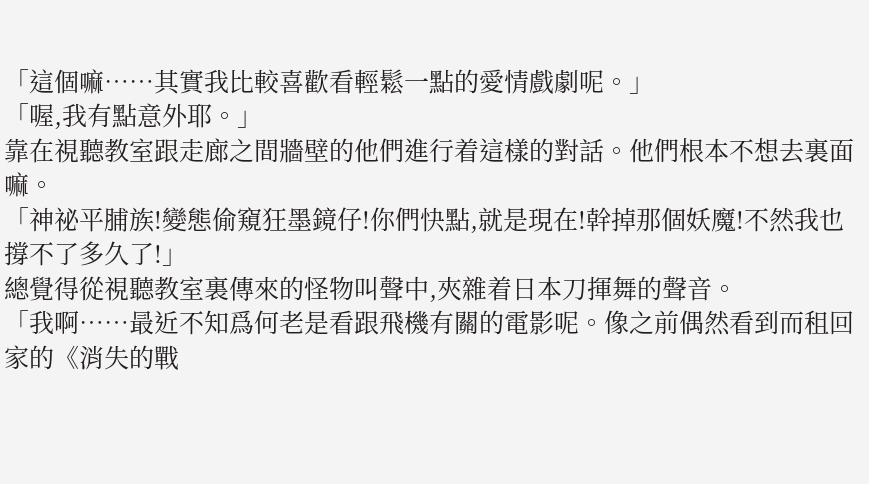「這個嘛……其實我比較喜歡看輕鬆一點的愛情戲劇呢。」
「喔,我有點意外耶。」
靠在視聽教室跟走廊之間牆壁的他們進行着這樣的對話。他們根本不想去裏面嘛。
「神祕平脯族!變態偷窺狂墨鏡仔!你們快點,就是現在!幹掉那個妖魔!不然我也撐不了多久了!」
總覺得從視聽教室裏傳來的怪物叫聲中,夾雜着日本刀揮舞的聲音。
「我啊……最近不知爲何老是看跟飛機有關的電影呢。像之前偶然看到而租回家的《消失的戰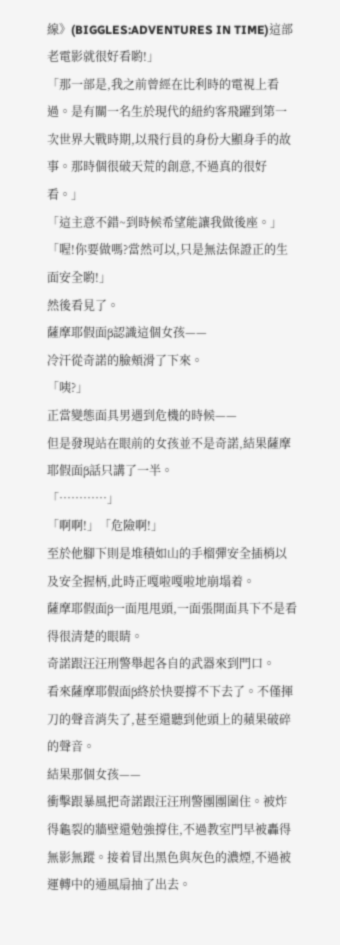線》(BIGGLES:ADVENTURES IN TIME)這部老電影就很好看喲!」
「那一部是,我之前曾經在比利時的電視上看過。是有關一名生於現代的紐約客飛躍到第一次世界大戰時期,以飛行員的身份大顯身手的故事。那時個很破天荒的創意,不過真的很好看。」
「這主意不錯~到時候希望能讓我做後座。」
「喔!你要做嗎?當然可以,只是無法保證正的生面安全喲!」
然後看見了。
薩摩耶假面β認識這個女孩——
冷汗從奇諾的臉頰滑了下來。
「咦?」
正當變態面具男遇到危機的時候——
但是發現站在眼前的女孩並不是奇諾,結果薩摩耶假面β話只講了一半。
「…………」
「啊啊!」「危險啊!」
至於他腳下則是堆積如山的手榴彈安全插梢以及安全握柄,此時正嘎啦嘎啦地崩塌着。
薩摩耶假面β一面甩甩頭,一面張開面具下不是看得很清楚的眼睛。
奇諾跟汪汪刑警舉起各自的武器來到門口。
看來薩摩耶假面β終於快要撐不下去了。不僅揮刀的聲音消失了,甚至還聽到他頭上的蘋果破碎的聲音。
結果那個女孩——
衝擊跟暴風把奇諾跟汪汪刑警團團圍住。被炸得龜裂的牆壁還勉強撐住,不過教室門早被轟得無影無蹤。接着冒出黑色與灰色的濃煙,不過被運轉中的通風扇抽了出去。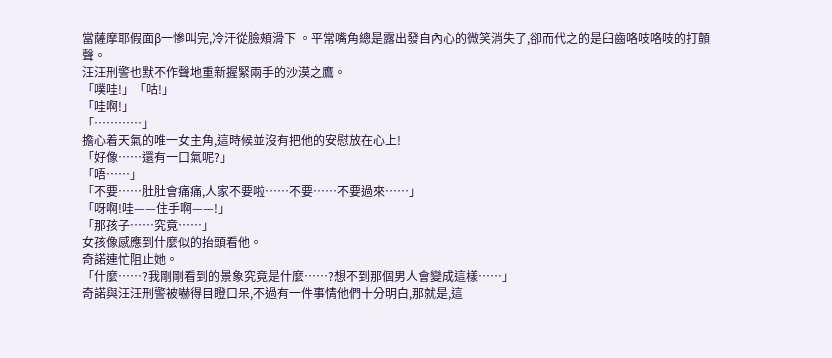當薩摩耶假面β一慘叫完,冷汗從臉頰滑下 。平常嘴角總是露出發自內心的微笑消失了,卻而代之的是臼齒咯吱咯吱的打顫聲。
汪汪刑警也默不作聲地重新握緊兩手的沙漠之鷹。
「噗哇!」「咕!」
「哇啊!」
「…………」
擔心着天氣的唯一女主角,這時候並沒有把他的安慰放在心上!
「好像……還有一口氣呢?」
「唔……」
「不要……肚肚會痛痛,人家不要啦……不要……不要過來……」
「呀啊!哇——住手啊——!」
「那孩子……究竟……」
女孩像感應到什麼似的抬頭看他。
奇諾連忙阻止她。
「什麼……?我剛剛看到的景象究竟是什麼……?想不到那個男人會變成這樣……」
奇諾與汪汪刑警被嚇得目瞪口呆,不過有一件事情他們十分明白,那就是,這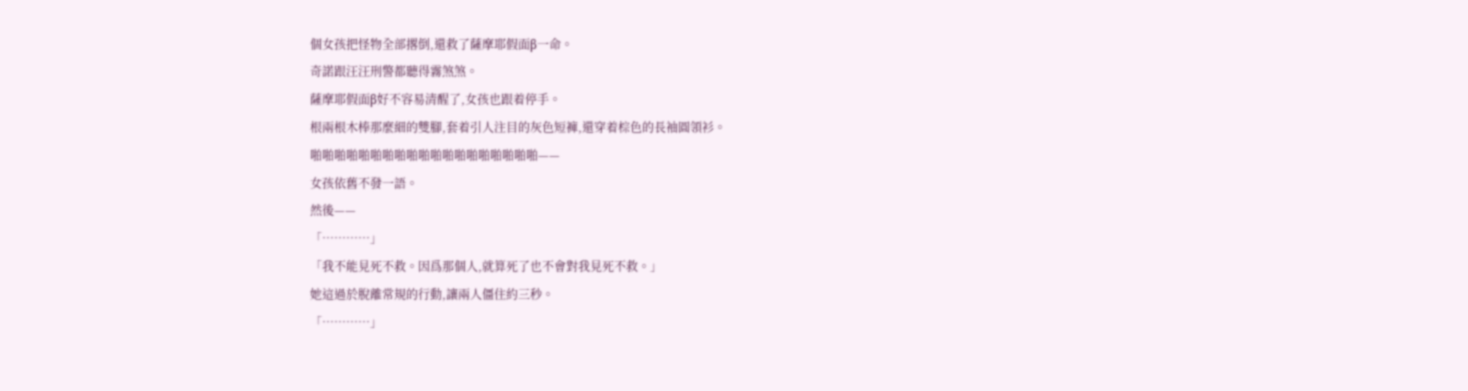個女孩把怪物全部撂倒,還救了薩摩耶假面β一命。
奇諾跟汪汪刑警都聽得霧煞煞。
薩摩耶假面β好不容易清醒了,女孩也跟着停手。
根兩根木棒那麼細的雙腳,套着引人注目的灰色短褲,還穿着棕色的長袖圓領衫。
啪啪啪啪啪啪啪啪啪啪啪啪啪啪啪啪啪啪啪——
女孩依舊不發一語。
然後——
「…………」
「我不能見死不救。因爲那個人,就算死了也不會對我見死不救。」
她這過於脫離常規的行動,讓兩人僵住約三秒。
「…………」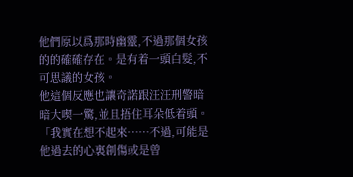他們原以爲那時幽靈,不過那個女孩的的確確存在。是有着一頭白髮,不可思議的女孩。
他這個反應也讓奇諾跟汪汪刑警暗暗大喫一驚,並且捂住耳朵低着頭。
「我實在想不起來……不過,可能是他過去的心裏創傷或是曾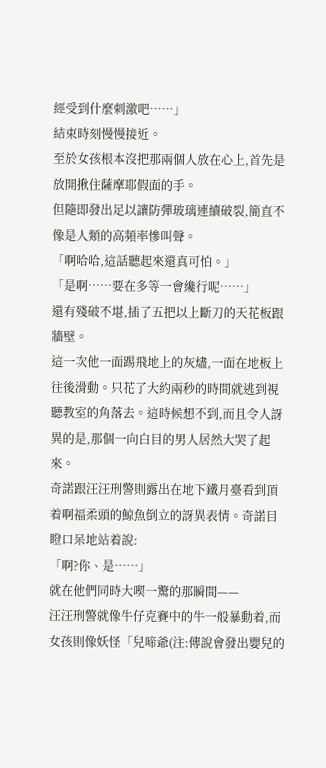經受到什麼刺激吧……」
結束時刻慢慢接近。
至於女孩根本沒把那兩個人放在心上,首先是放開揪住薩摩耶假面的手。
但隨即發出足以讓防彈玻璃連續破裂,簡直不像是人類的高頻率慘叫聲。
「啊哈哈,這話聽起來還真可怕。」
「是啊……要在多等一會纔行呢……」
還有殘破不堪,插了五把以上斷刀的天花板跟牆壁。
這一次他一面踢飛地上的灰燼,一面在地板上往後滑動。只花了大約兩秒的時間就逃到視聽教室的角落去。這時候想不到,而且令人訝異的是,那個一向白目的男人居然大哭了起來。
奇諾跟汪汪刑警則露出在地下鐵月臺看到頂着啊福柔頭的鯨魚倒立的訝異表情。奇諾目瞪口呆地站着說:
「啊?你、是……」
就在他們同時大喫一驚的那瞬間——
汪汪刑警就像牛仔克賽中的牛一般暴動着,而女孩則像妖怪「兒啼爺(注:傳說會發出嬰兒的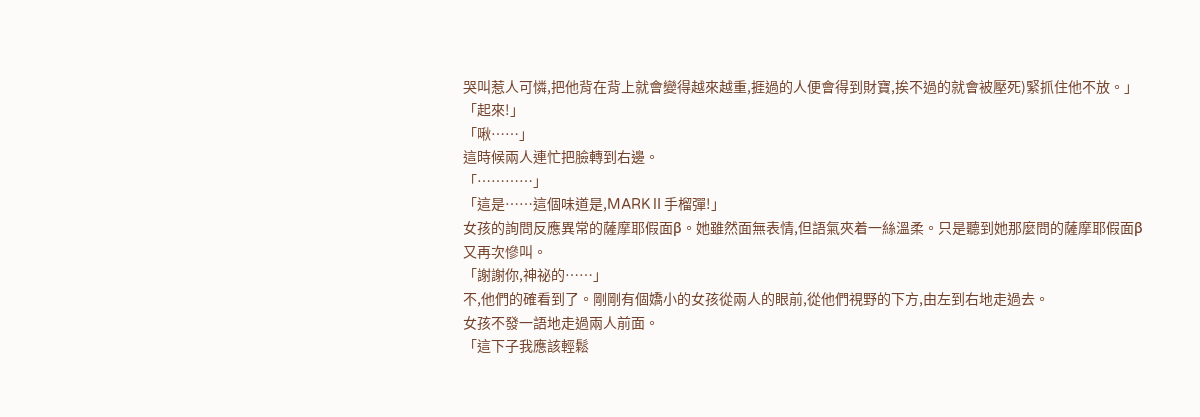哭叫惹人可憐,把他背在背上就會變得越來越重,捱過的人便會得到財寶,挨不過的就會被壓死)緊抓住他不放。」
「起來!」
「啾……」
這時候兩人連忙把臉轉到右邊。
「…………」
「這是……這個味道是,MARKⅡ手榴彈!」
女孩的詢問反應異常的薩摩耶假面β。她雖然面無表情,但語氣夾着一絲溫柔。只是聽到她那麼問的薩摩耶假面β又再次慘叫。
「謝謝你,神祕的……」
不,他們的確看到了。剛剛有個嬌小的女孩從兩人的眼前,從他們視野的下方,由左到右地走過去。
女孩不發一語地走過兩人前面。
「這下子我應該輕鬆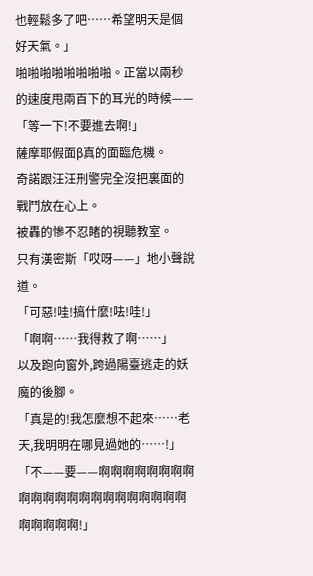也輕鬆多了吧……希望明天是個好天氣。」
啪啪啪啪啪啪啪啪。正當以兩秒的速度甩兩百下的耳光的時候——
「等一下!不要進去啊!」
薩摩耶假面β真的面臨危機。
奇諾跟汪汪刑警完全沒把裏面的戰鬥放在心上。
被轟的慘不忍睹的視聽教室。
只有漢密斯「哎呀——」地小聲說道。
「可惡!哇!搞什麼!呿!哇!」
「啊啊……我得救了啊……」
以及跑向窗外,跨過陽臺逃走的妖魔的後腳。
「真是的!我怎麼想不起來……老天,我明明在哪見過她的……!」
「不——要——啊啊啊啊啊啊啊啊啊啊啊啊啊啊啊啊啊啊啊啊啊啊啊啊啊啊啊!」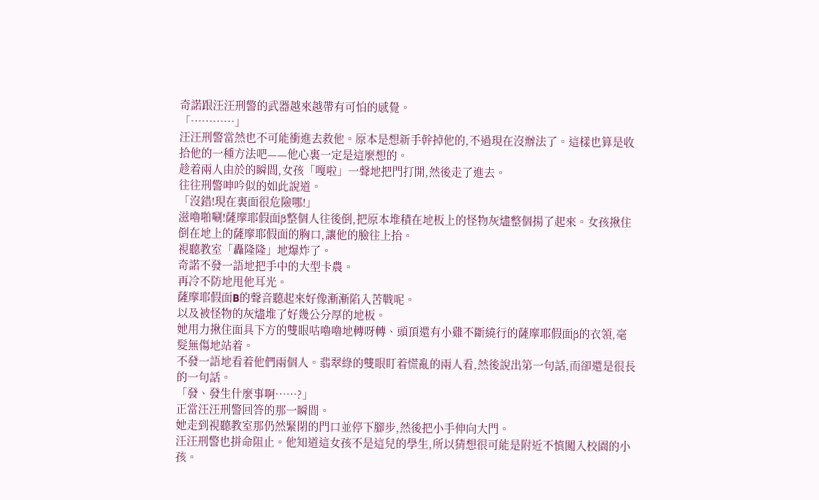奇諾跟汪汪刑警的武器越來越帶有可怕的感覺。
「…………」
汪汪刑警當然也不可能衝進去救他。原本是想新手幹掉他的,不過現在沒辦法了。這樣也算是收拾他的一種方法吧——他心裏一定是這麼想的。
趁着兩人由於的瞬間,女孩「嘎啦」一聲地把門打開,然後走了進去。
往往刑警呻吟似的如此說道。
「沒錯!現在裏面很危險哪!」
滋嚕啪唰!薩摩耶假面β整個人往後倒,把原本堆積在地板上的怪物灰燼整個揚了起來。女孩揪住倒在地上的薩摩耶假面的胸口,讓他的臉往上抬。
視聽教室「轟隆隆」地爆炸了。
奇諾不發一語地把手中的大型卡農。
再冷不防地甩他耳光。
薩摩耶假面B的聲音聽起來好像漸漸陷入苦戰呢。
以及被怪物的灰燼堆了好幾公分厚的地板。
她用力揪住面具下方的雙眼咕嚕嚕地轉呀轉、頭頂還有小雞不斷繞行的薩摩耶假面β的衣領,毫髮無傷地站着。
不發一語地看着他們兩個人。翡翠綠的雙眼盯着慌亂的兩人看,然後說出第一句話,而卻還是很長的一句話。
「發、發生什麼事啊……?」
正當汪汪刑警回答的那一瞬間。
她走到視聽教室那仍然緊閉的門口並停下腳步,然後把小手伸向大門。
汪汪刑警也拼命阻止。他知道這女孩不是這兒的學生,所以猜想很可能是附近不慎闖入校園的小孩。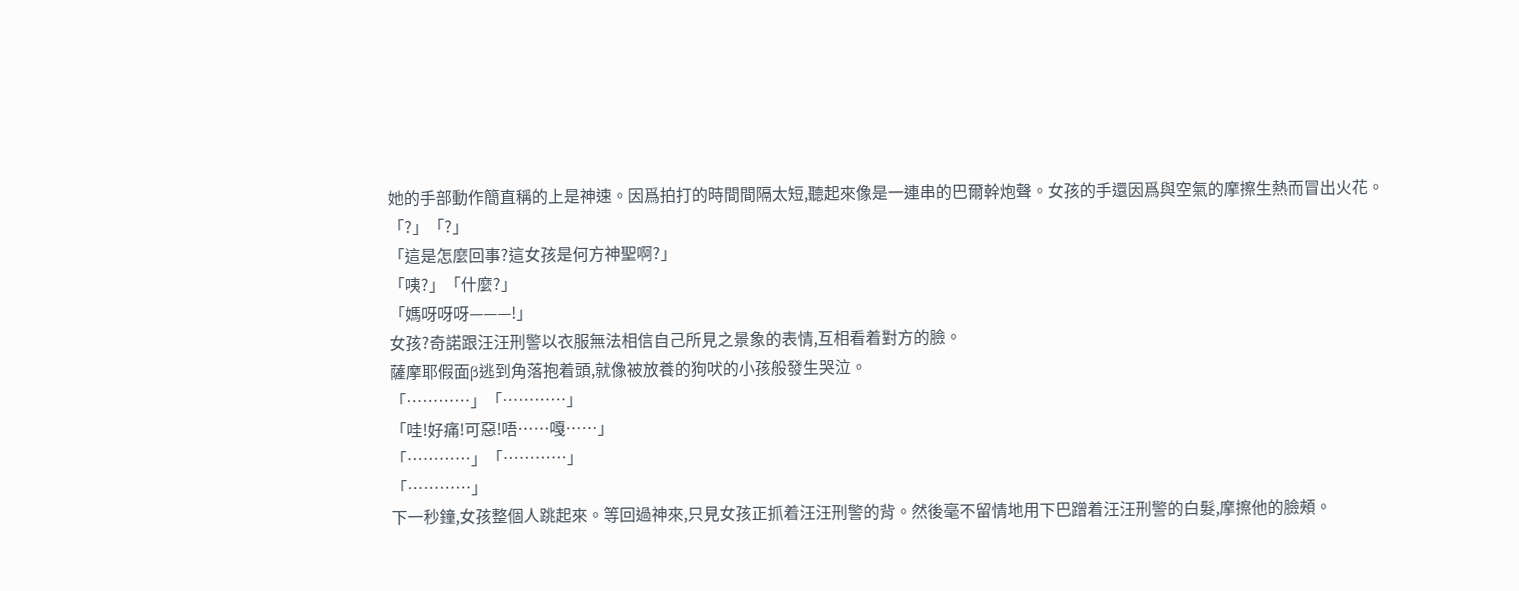她的手部動作簡直稱的上是神速。因爲拍打的時間間隔太短,聽起來像是一連串的巴爾幹炮聲。女孩的手還因爲與空氣的摩擦生熱而冒出火花。
「?」「?」
「這是怎麼回事?這女孩是何方神聖啊?」
「咦?」「什麼?」
「媽呀呀呀———!」
女孩?奇諾跟汪汪刑警以衣服無法相信自己所見之景象的表情,互相看着對方的臉。
薩摩耶假面β逃到角落抱着頭,就像被放養的狗吠的小孩般發生哭泣。
「…………」「…………」
「哇!好痛!可惡!唔……嘎……」
「…………」「…………」
「…………」
下一秒鐘,女孩整個人跳起來。等回過神來,只見女孩正抓着汪汪刑警的背。然後毫不留情地用下巴蹭着汪汪刑警的白髮,摩擦他的臉頰。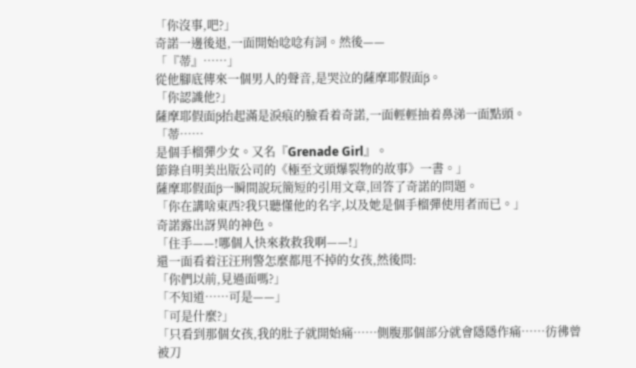「你沒事,吧?」
奇諾一邊後退,一面開始唸唸有詞。然後——
「『蒂』……」
從他腳底傳來一個男人的聲音,是哭泣的薩摩耶假面β。
「你認識他?」
薩摩耶假面β抬起滿是淚痕的臉看着奇諾,一面輕輕抽着鼻涕一面點頭。
「蒂……
是個手榴彈少女。又名『Grenade Girl』。
節錄自明美出版公司的《極至文頭爆裂物的故事》一書。」
薩摩耶假面β一瞬間說玩簡短的引用文章,回答了奇諾的問題。
「你在講啥東西?我只聽懂他的名字,以及她是個手榴彈使用者而已。」
奇諾露出訝異的神色。
「住手——!哪個人快來救救我啊——!」
還一面看着汪汪刑警怎麼都甩不掉的女孩,然後問:
「你們以前,見過面嗎?」
「不知道……可是——」
「可是什麼?」
「只看到那個女孩,我的肚子就開始痛……側腹那個部分就會隱隱作痛……彷彿曾被刀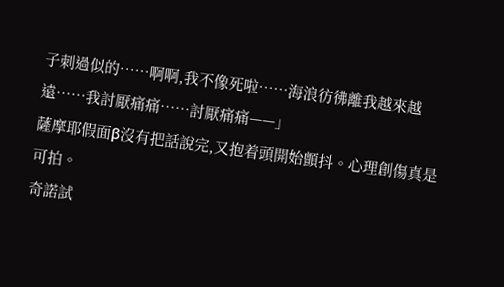子刺過似的……啊啊,我不像死啦……海浪彷彿離我越來越遠……我討厭痛痛……討厭痛痛——」
薩摩耶假面β沒有把話說完,又抱着頭開始顫抖。心理創傷真是可拍。
奇諾試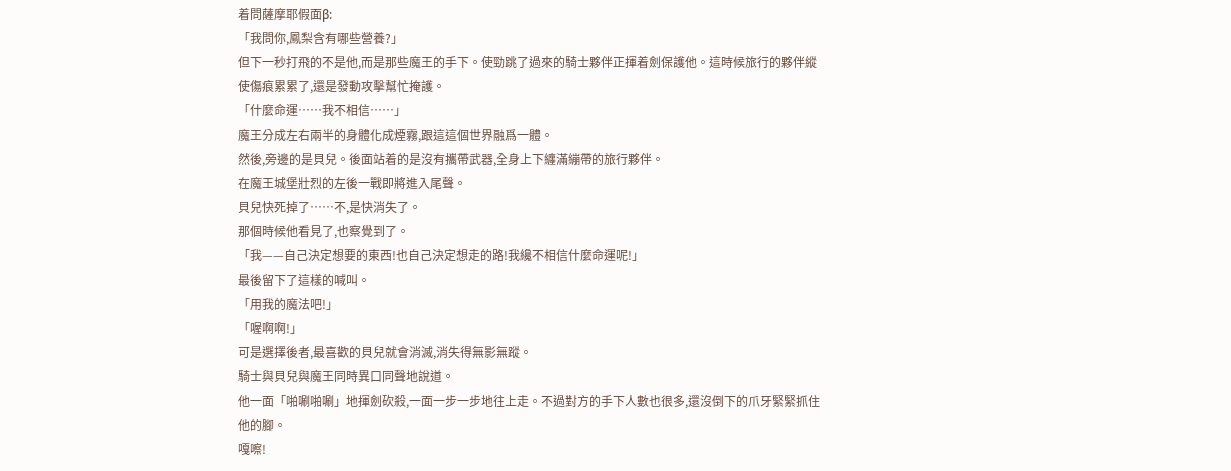着問薩摩耶假面β:
「我問你,鳳梨含有哪些營養?」
但下一秒打飛的不是他,而是那些魔王的手下。使勁跳了過來的騎士夥伴正揮着劍保護他。這時候旅行的夥伴縱使傷痕累累了,還是發動攻擊幫忙掩護。
「什麼命運……我不相信……」
魔王分成左右兩半的身體化成煙霧,跟這這個世界融爲一體。
然後,旁邊的是貝兒。後面站着的是沒有攜帶武器,全身上下纏滿繃帶的旅行夥伴。
在魔王城堡壯烈的左後一戰即將進入尾聲。
貝兒快死掉了……不,是快消失了。
那個時候他看見了,也察覺到了。
「我——自己決定想要的東西!也自己決定想走的路!我纔不相信什麼命運呢!」
最後留下了這樣的喊叫。
「用我的魔法吧!」
「喔啊啊!」
可是選擇後者,最喜歡的貝兒就會消滅,消失得無影無蹤。
騎士與貝兒與魔王同時異口同聲地說道。
他一面「啪唰啪唰」地揮劍砍殺,一面一步一步地往上走。不過對方的手下人數也很多,還沒倒下的爪牙緊緊抓住他的腳。
嘎嚓!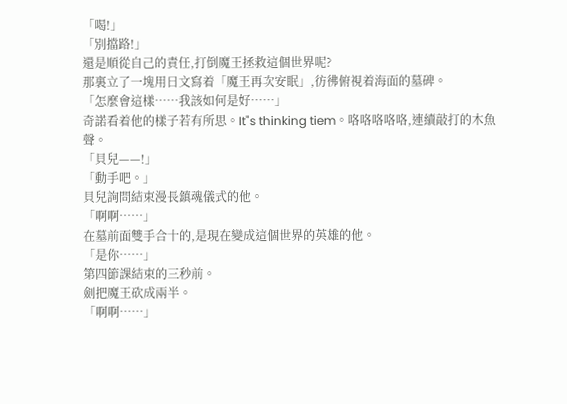「喝!」
「別擋路!」
還是順從自己的責任,打倒魔王拯救這個世界呢?
那裏立了一塊用日文寫着「魔王再次安眠」,彷彿俯視着海面的墓碑。
「怎麼會這樣……我該如何是好……」
奇諾看着他的樣子若有所思。It"s thinking tiem。咯咯咯咯咯,連續敲打的木魚聲。
「貝兒——!」
「動手吧。」
貝兒詢問結束漫長鎮魂儀式的他。
「啊啊……」
在墓前面雙手合十的,是現在變成這個世界的英雄的他。
「是你……」
第四節課結束的三秒前。
劍把魔王砍成兩半。
「啊啊……」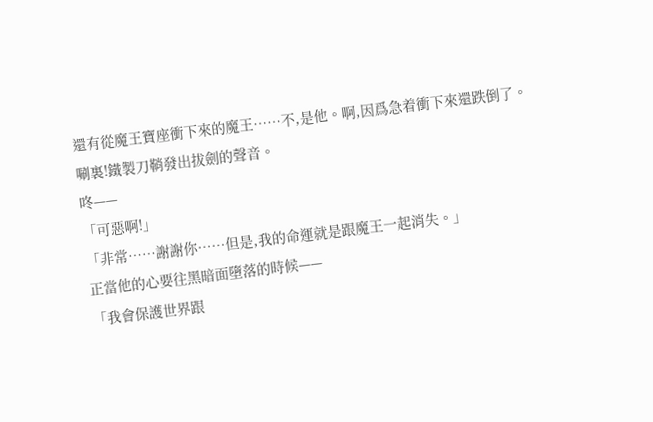還有從魔王寶座衝下來的魔王……不,是他。啊,因爲急着衝下來還跌倒了。
唰裏!鐵製刀鞘發出拔劍的聲音。
咚——
「可惡啊!」
「非常……謝謝你……但是,我的命運就是跟魔王一起消失。」
正當他的心要往黑暗面墮落的時候——
「我會保護世界跟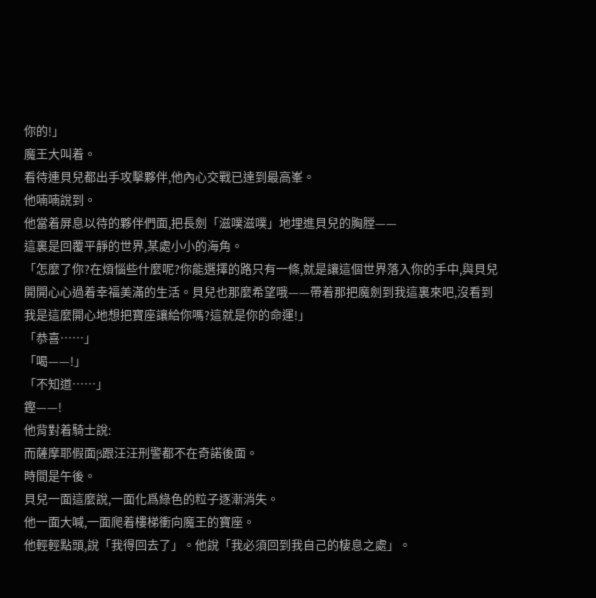你的!」
魔王大叫着。
看待連貝兒都出手攻擊夥伴,他內心交戰已達到最高峯。
他喃喃說到。
他當着屏息以待的夥伴們面,把長劍「滋噗滋噗」地埋進貝兒的胸膛——
這裏是回覆平靜的世界,某處小小的海角。
「怎麼了你?在煩惱些什麼呢?你能選擇的路只有一條,就是讓這個世界落入你的手中,與貝兒開開心心過着幸福美滿的生活。貝兒也那麼希望哦——帶着那把魔劍到我這裏來吧,沒看到我是這麼開心地想把寶座讓給你嗎?這就是你的命運!」
「恭喜……」
「喝——!」
「不知道……」
鏗——!
他背對着騎士說:
而薩摩耶假面β跟汪汪刑警都不在奇諾後面。
時間是午後。
貝兒一面這麼說,一面化爲綠色的粒子逐漸消失。
他一面大喊,一面爬着樓梯衝向魔王的寶座。
他輕輕點頭,說「我得回去了」。他說「我必須回到我自己的棲息之處」。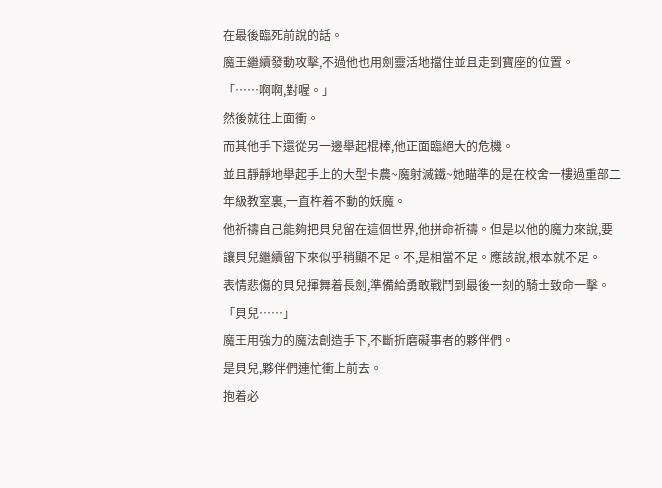在最後臨死前說的話。
魔王繼續發動攻擊,不過他也用劍靈活地擋住並且走到寶座的位置。
「……啊啊,對喔。」
然後就往上面衝。
而其他手下還從另一邊舉起棍棒,他正面臨絕大的危機。
並且靜靜地舉起手上的大型卡農~魔射滅鐵~她瞄準的是在校舍一樓過重部二年級教室裏,一直杵着不動的妖魔。
他祈禱自己能夠把貝兒留在這個世界,他拼命祈禱。但是以他的魔力來說,要讓貝兒繼續留下來似乎稍顯不足。不,是相當不足。應該說,根本就不足。
表情悲傷的貝兒揮舞着長劍,準備給勇敢戰鬥到最後一刻的騎士致命一擊。
「貝兒……」
魔王用強力的魔法創造手下,不斷折磨礙事者的夥伴們。
是貝兒,夥伴們連忙衝上前去。
抱着必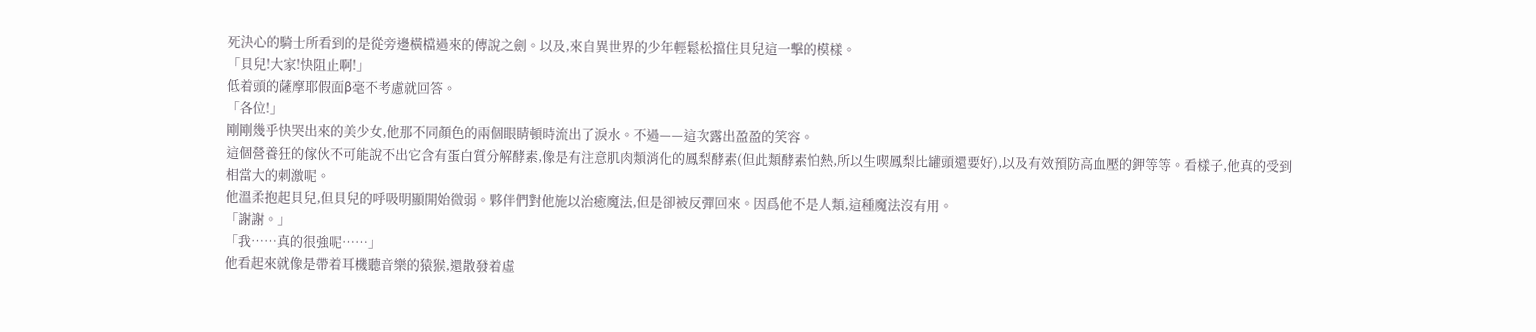死決心的騎士所看到的是從旁邊橫檔過來的傳說之劍。以及,來自異世界的少年輕鬆松擋住貝兒這一擊的模樣。
「貝兒!大家!快阻止啊!」
低着頭的薩摩耶假面β毫不考慮就回答。
「各位!」
剛剛幾乎快哭出來的美少女,他那不同顏色的兩個眼睛頓時流出了淚水。不過——這次露出盈盈的笑容。
這個營養狂的傢伙不可能說不出它含有蛋白質分解酵素,像是有注意肌肉類消化的鳳梨酵素(但此類酵素怕熱,所以生喫鳳梨比罐頭還要好),以及有效預防高血壓的鉀等等。看樣子,他真的受到相當大的刺激呢。
他溫柔抱起貝兒,但貝兒的呼吸明顯開始微弱。夥伴們對他施以治癒魔法,但是卻被反彈回來。因爲他不是人類,這種魔法沒有用。
「謝謝。」
「我……真的很強呢……」
他看起來就像是帶着耳機聽音樂的猿猴,還散發着虛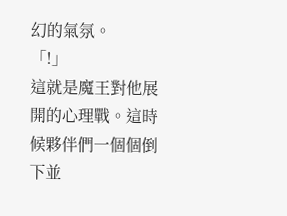幻的氣氛。
「!」
這就是魔王對他展開的心理戰。這時候夥伴們一個個倒下並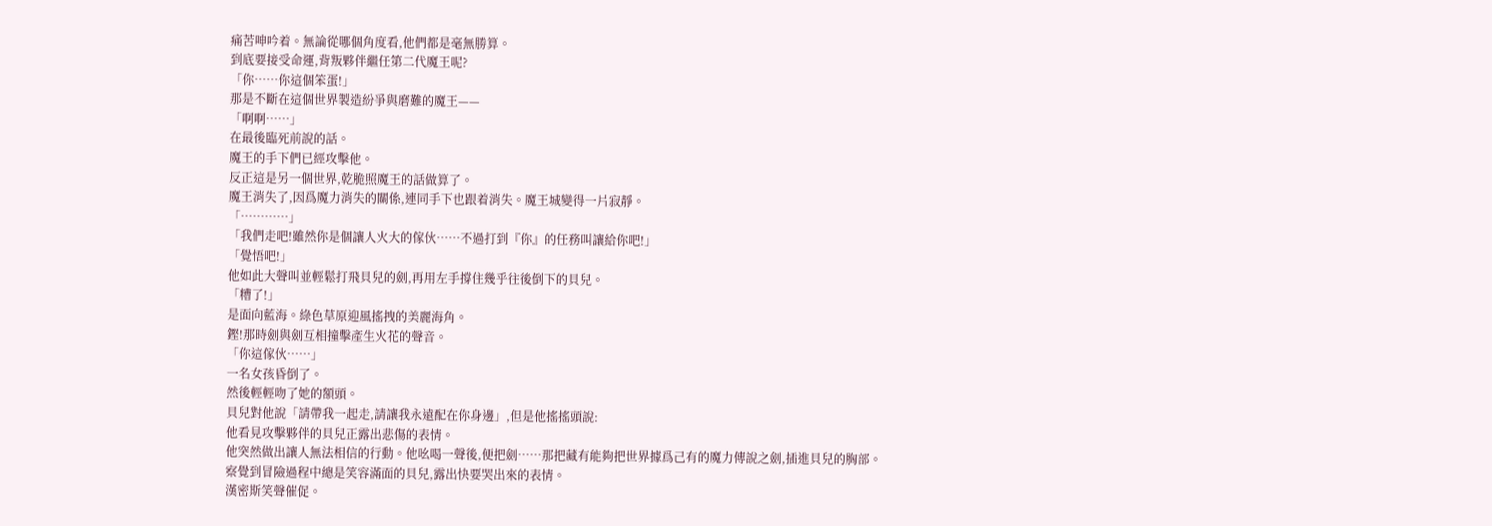痛苦呻吟着。無論從哪個角度看,他們都是毫無勝算。
到底要接受命運,背叛夥伴繼任第二代魔王呢?
「你……你這個笨蛋!」
那是不斷在這個世界製造紛爭與磨難的魔王——
「啊啊……」
在最後臨死前說的話。
魔王的手下們已經攻擊他。
反正這是另一個世界,乾脆照魔王的話做算了。
魔王消失了,因爲魔力消失的關係,連同手下也跟着消失。魔王城變得一片寂靜。
「…………」
「我們走吧!雖然你是個讓人火大的傢伙……不過打到『你』的任務叫讓給你吧!」
「覺悟吧!」
他如此大聲叫並輕鬆打飛貝兒的劍,再用左手撐住幾乎往後倒下的貝兒。
「糟了!」
是面向藍海。綠色草原迎風搖拽的美麗海角。
鏗!那時劍與劍互相撞擊產生火花的聲音。
「你這傢伙……」
一名女孩昏倒了。
然後輕輕吻了她的額頭。
貝兒對他說「請帶我一起走,請讓我永遠配在你身邊」,但是他搖搖頭說:
他看見攻擊夥伴的貝兒正露出悲傷的表情。
他突然做出讓人無法相信的行動。他吆喝一聲後,便把劍……那把藏有能夠把世界據爲己有的魔力傳說之劍,插進貝兒的胸部。
察覺到冒險過程中總是笑容滿面的貝兒,露出快要哭出來的表情。
漢密斯笑聲催促。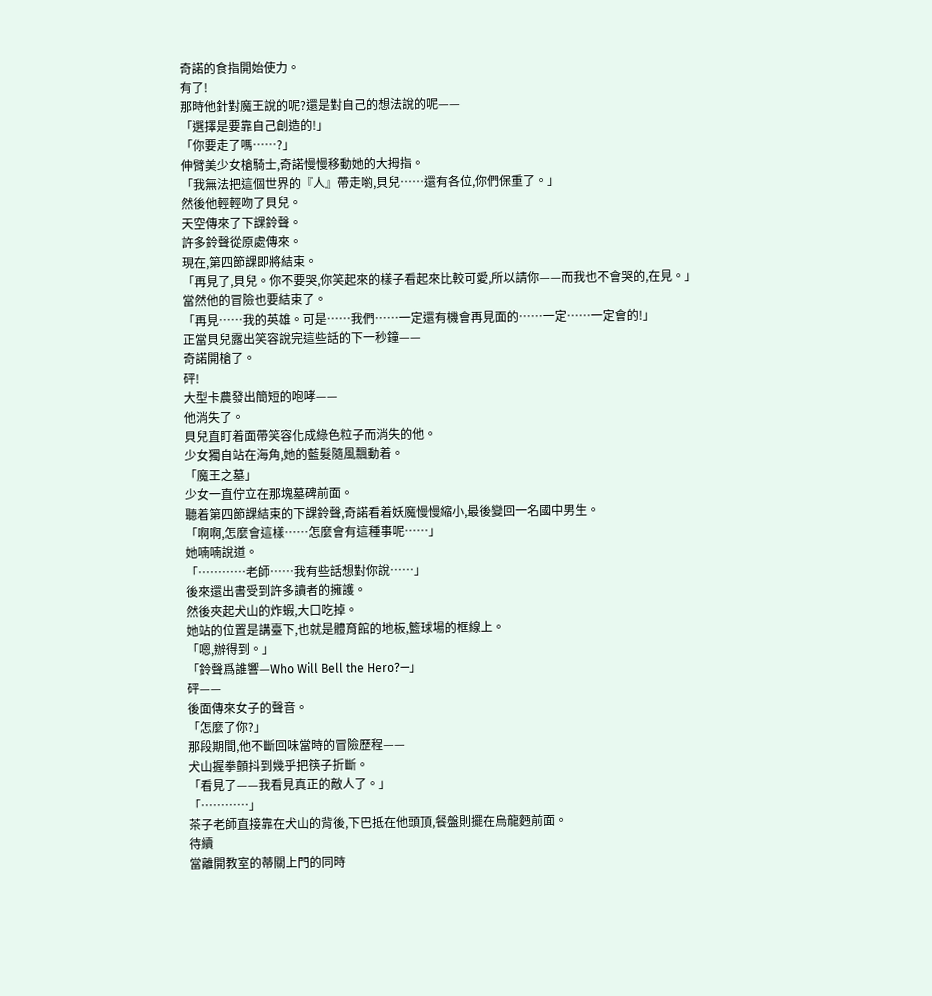奇諾的食指開始使力。
有了!
那時他針對魔王說的呢?還是對自己的想法說的呢——
「選擇是要靠自己創造的!」
「你要走了嗎……?」
伸臂美少女槍騎士,奇諾慢慢移動她的大拇指。
「我無法把這個世界的『人』帶走喲,貝兒……還有各位,你們保重了。」
然後他輕輕吻了貝兒。
天空傳來了下課鈴聲。
許多鈴聲從原處傳來。
現在,第四節課即將結束。
「再見了,貝兒。你不要哭,你笑起來的樣子看起來比較可愛,所以請你——而我也不會哭的,在見。」
當然他的冒險也要結束了。
「再見……我的英雄。可是……我們……一定還有機會再見面的……一定……一定會的!」
正當貝兒露出笑容說完這些話的下一秒鐘——
奇諾開槍了。
砰!
大型卡農發出簡短的咆哮——
他消失了。
貝兒直盯着面帶笑容化成綠色粒子而消失的他。
少女獨自站在海角,她的藍髮隨風飄動着。
「魔王之墓」
少女一直佇立在那塊墓碑前面。
聽着第四節課結束的下課鈴聲,奇諾看着妖魔慢慢縮小,最後變回一名國中男生。
「啊啊,怎麼會這樣……怎麼會有這種事呢……」
她喃喃說道。
「…………老師……我有些話想對你說……」
後來還出書受到許多讀者的擁護。
然後夾起犬山的炸蝦,大口吃掉。
她站的位置是講臺下,也就是體育館的地板,籃球場的框線上。
「嗯,辦得到。」
「鈴聲爲誰響—Who Will Bell the Hero?—」
砰——
後面傳來女子的聲音。
「怎麼了你?」
那段期間,他不斷回味當時的冒險歷程——
犬山握拳顫抖到幾乎把筷子折斷。
「看見了——我看見真正的敵人了。」
「…………」
茶子老師直接靠在犬山的背後,下巴抵在他頭頂,餐盤則擺在烏龍麪前面。
待續
當離開教室的蒂關上門的同時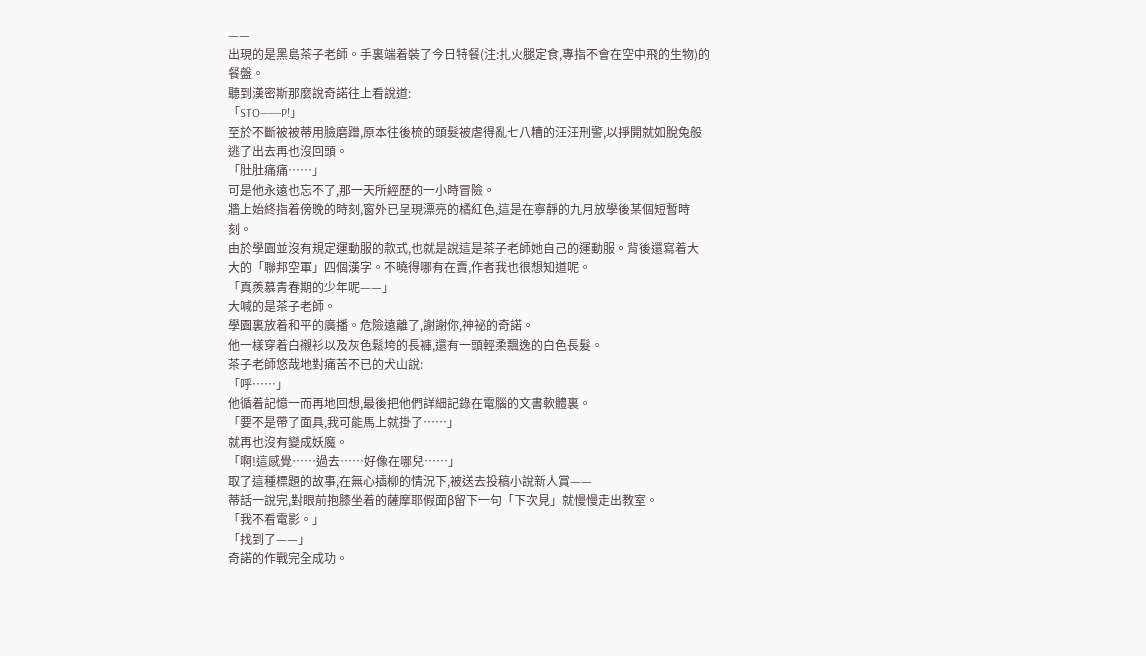——
出現的是黑島茶子老師。手裏端着裝了今日特餐(注:扎火腿定食,專指不會在空中飛的生物)的餐盤。
聽到漢密斯那麼說奇諾往上看說道:
「STO———P!」
至於不斷被被蒂用臉磨蹭,原本往後梳的頭髮被虐得亂七八糟的汪汪刑警,以掙開就如脫兔般逃了出去再也沒回頭。
「肚肚痛痛……」
可是他永遠也忘不了,那一天所經歷的一小時冒險。
牆上始終指着傍晚的時刻,窗外已呈現漂亮的橘紅色,這是在寧靜的九月放學後某個短暫時刻。
由於學園並沒有規定運動服的款式,也就是說這是茶子老師她自己的運動服。背後還寫着大大的「聯邦空軍」四個漢字。不曉得哪有在賣,作者我也很想知道呢。
「真羨慕青春期的少年呢——」
大喊的是茶子老師。
學園裏放着和平的廣播。危險遠離了,謝謝你,神祕的奇諾。
他一樣穿着白襯衫以及灰色鬆垮的長褲,還有一頭輕柔飄逸的白色長髮。
茶子老師悠哉地對痛苦不已的犬山說:
「呼……」
他循着記憶一而再地回想,最後把他們詳細記錄在電腦的文書軟體裏。
「要不是帶了面具,我可能馬上就掛了……」
就再也沒有變成妖魔。
「啊!這感覺……過去……好像在哪兒……」
取了這種標題的故事,在無心插柳的情況下,被送去投稿小說新人賞——
蒂話一說完,對眼前抱膝坐着的薩摩耶假面β留下一句「下次見」就慢慢走出教室。
「我不看電影。」
「找到了——」
奇諾的作戰完全成功。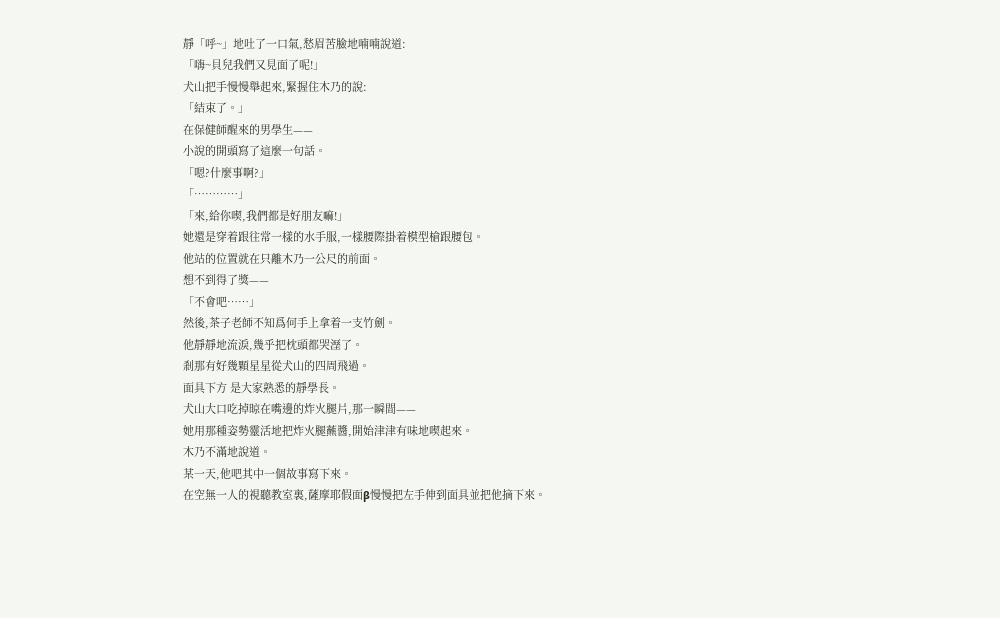靜「呼~」地吐了一口氣,愁眉苦臉地喃喃說道:
「嗨~貝兒我們又見面了呢!」
犬山把手慢慢舉起來,緊握住木乃的說:
「結束了。」
在保健師醒來的男學生——
小說的開頭寫了這麼一句話。
「嗯?什麼事啊?」
「…………」
「來,給你喫,我們都是好朋友嘛!」
她還是穿着跟往常一樣的水手服,一樣腰際掛着模型槍跟腰包。
他站的位置就在只離木乃一公尺的前面。
想不到得了獎——
「不會吧……」
然後,茶子老師不知爲何手上拿着一支竹劍。
他靜靜地流淚,幾乎把枕頭都哭溼了。
剎那有好幾顆星星從犬山的四周飛過。
面具下方 是大家熟悉的靜學長。
犬山大口吃掉晾在嘴邊的炸火腿片,那一瞬間——
她用那種姿勢靈活地把炸火腿蘸醬,開始津津有味地喫起來。
木乃不滿地說道。
某一天,他吧其中一個故事寫下來。
在空無一人的視聽教室裏,薩摩耶假面β慢慢把左手伸到面具並把他摘下來。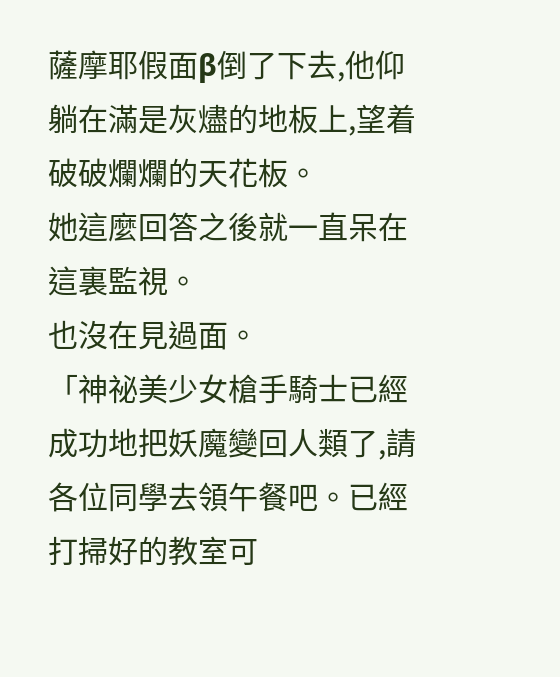薩摩耶假面β倒了下去,他仰躺在滿是灰燼的地板上,望着破破爛爛的天花板。
她這麼回答之後就一直呆在這裏監視。
也沒在見過面。
「神祕美少女槍手騎士已經成功地把妖魔變回人類了,請各位同學去領午餐吧。已經打掃好的教室可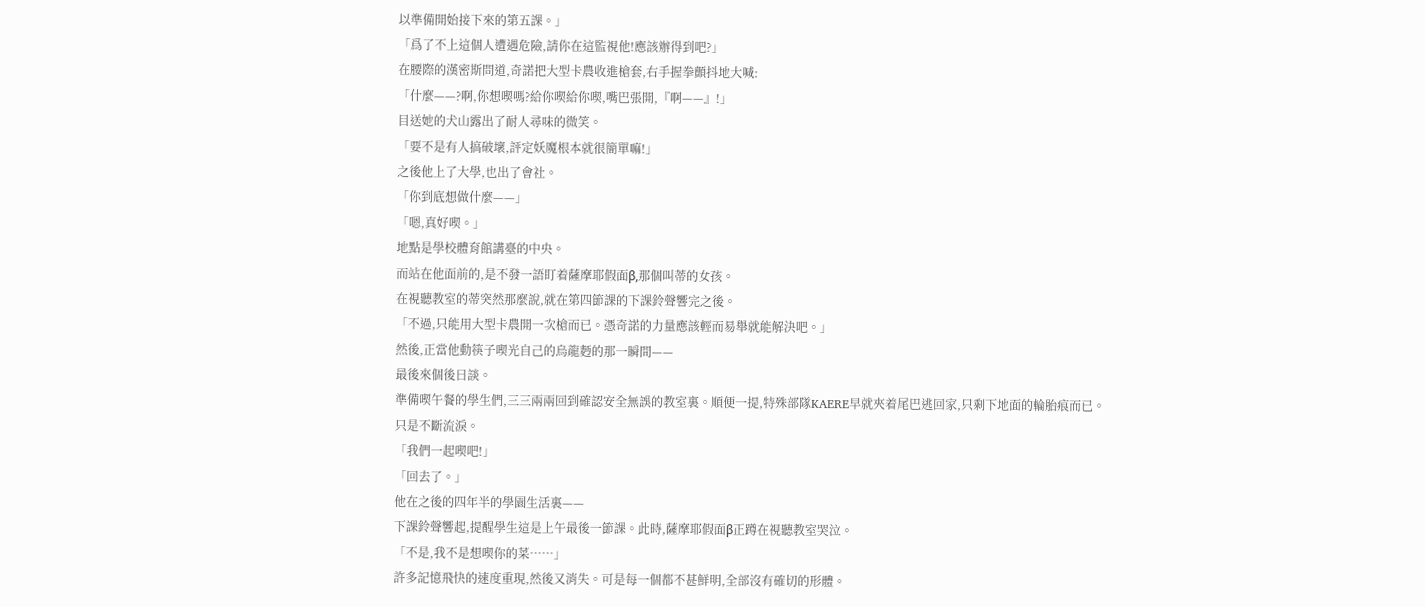以準備開始接下來的第五課。」
「爲了不上這個人遭遇危險,請你在這監視他!應該辦得到吧?」
在腰際的漢密斯問道,奇諾把大型卡農收進槍套,右手握拳顫抖地大喊:
「什麼——?啊,你想喫嗎?給你喫給你喫,嘴巴張開,『啊——』!」
目送她的犬山露出了耐人尋味的微笑。
「要不是有人搞破壞,評定妖魔根本就很簡單嘛!」
之後他上了大學,也出了會社。
「你到底想做什麼——」
「嗯,真好喫。」
地點是學校體育館講臺的中央。
而站在他面前的,是不發一語盯着薩摩耶假面β,那個叫蒂的女孩。
在視聽教室的蒂突然那麼說,就在第四節課的下課鈴聲響完之後。
「不過,只能用大型卡農開一次槍而已。憑奇諾的力量應該輕而易舉就能解決吧。」
然後,正當他動筷子喫光自己的烏龍麪的那一瞬間——
最後來個後日談。
準備喫午餐的學生們,三三兩兩回到確認安全無誤的教室裏。順便一提,特殊部隊KAERE早就夾着尾巴逃回家,只剩下地面的輪胎痕而已。
只是不斷流淚。
「我們一起喫吧!」
「回去了。」
他在之後的四年半的學園生活裏——
下課鈴聲響起,提醒學生這是上午最後一節課。此時,薩摩耶假面β正蹲在視聽教室哭泣。
「不是,我不是想喫你的菜……」
許多記憶飛快的速度重現,然後又消失。可是每一個都不甚鮮明,全部沒有確切的形體。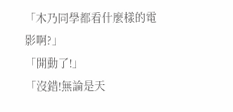「木乃同學都看什麼樣的電影啊?」
「開動了!」
「沒錯!無論是天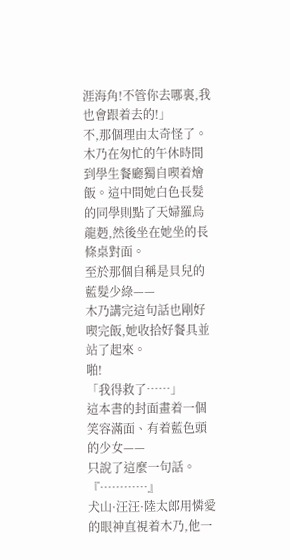涯海角!不管你去哪裏,我也會跟着去的!」
不,那個理由太奇怪了。
木乃在匆忙的午休時間到學生餐廳獨自喫着燴飯。這中間她白色長髮的同學則點了天婦羅烏龍麪,然後坐在她坐的長條桌對面。
至於那個自稱是貝兒的藍髮少綠——
木乃講完這句話也剛好喫完飯,她收拾好餐具並站了起來。
啪!
「我得救了……」
這本書的封面畫着一個笑容滿面、有着藍色頭的少女——
只說了這麼一句話。
『…………』
犬山·汪汪·陸太郎用憐愛的眼神直視着木乃,他一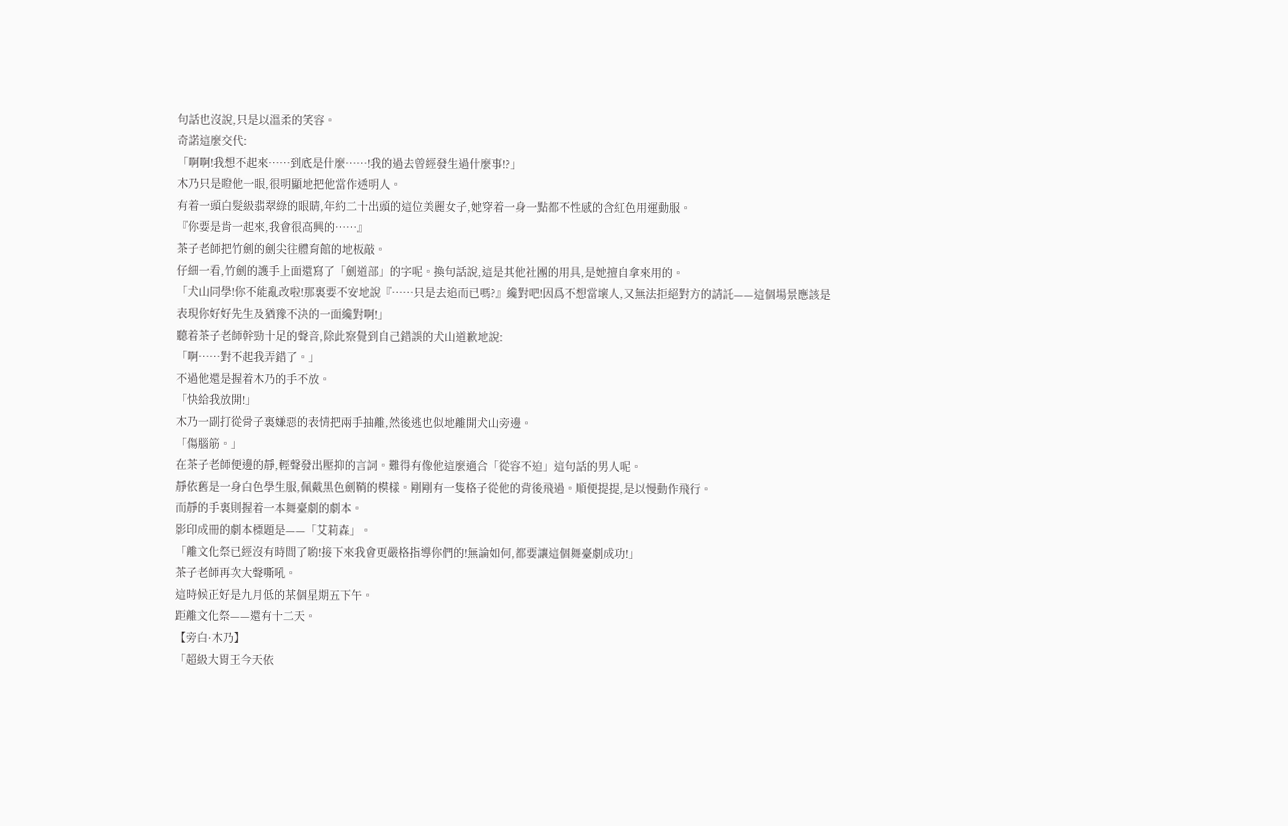句話也沒說,只是以溫柔的笑容。
奇諾這麼交代:
「啊啊!我想不起來……到底是什麼……!我的過去曾經發生過什麼事!?」
木乃只是瞪他一眼,很明顯地把他當作透明人。
有着一頭白髮級翡翠綠的眼睛,年約二十出頭的這位美麗女子,她穿着一身一點都不性感的含紅色用運動服。
『你要是肯一起來,我會很高興的……』
茶子老師把竹劍的劍尖往體育館的地板敲。
仔細一看,竹劍的護手上面還寫了「劍道部」的字呢。換句話說,這是其他社團的用具,是她擅自拿來用的。
「犬山同學!你不能亂改啦!那裏要不安地說『……只是去追而已嗎?』纔對吧!因爲不想當壞人,又無法拒絕對方的請託——這個場景應該是表現你好好先生及猶豫不決的一面纔對啊!」
聽着茶子老師幹勁十足的聲音,除此察覺到自己錯誤的犬山道歉地說:
「啊……對不起我弄錯了。」
不過他還是握着木乃的手不放。
「快給我放開!」
木乃一副打從骨子裏嫌惡的表情把兩手抽離,然後逃也似地離開犬山旁邊。
「傷腦筋。」
在茶子老師便邊的靜,輕聲發出壓抑的言詞。難得有像他這麼適合「從容不迫」這句話的男人呢。
靜依舊是一身白色學生服,佩戴黑色劍鞘的模樣。剛剛有一隻格子從他的背後飛過。順便提提,是以慢動作飛行。
而靜的手裏則握着一本舞臺劇的劇本。
影印成冊的劇本標題是——「艾莉森」。
「離文化祭已經沒有時間了喲!接下來我會更嚴格指導你們的!無論如何,都要讓這個舞臺劇成功!」
茶子老師再次大聲嘶吼。
這時候正好是九月低的某個星期五下午。
距離文化祭——還有十二天。
【旁白·木乃】
「超級大胃王今天依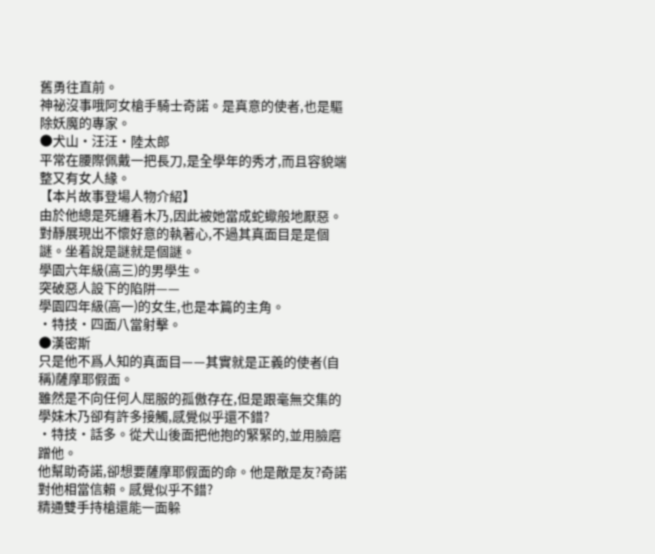舊勇往直前。
神祕沒事哦阿女槍手騎士奇諾。是真意的使者,也是驅除妖魔的專家。
●犬山·汪汪·陸太郎
平常在腰際佩戴一把長刀,是全學年的秀才,而且容貌端整又有女人緣。
【本片故事登場人物介紹】
由於他總是死纏着木乃,因此被她當成蛇蠍般地厭惡。對靜展現出不懷好意的執著心,不過其真面目是是個謎。坐着說是謎就是個謎。
學園六年級(高三)的男學生。
突破惡人設下的陷阱——
學園四年級(高一)的女生,也是本篇的主角。
·特技·四面八當射擊。
●漢密斯
只是他不爲人知的真面目——其實就是正義的使者(自稱)薩摩耶假面。
雖然是不向任何人屈服的孤傲存在,但是跟毫無交集的學妹木乃卻有許多接觸,感覺似乎還不錯?
·特技·話多。從犬山後面把他抱的緊緊的,並用臉磨蹭他。
他幫助奇諾,卻想要薩摩耶假面的命。他是敵是友?奇諾對他相當信賴。感覺似乎不錯?
精通雙手持槍還能一面躲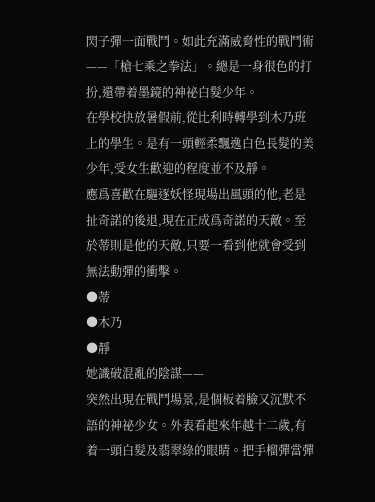閃子彈一面戰鬥。如此充滿威脅性的戰鬥術——「槍七乘之拳法」。總是一身很色的打扮,還帶着墨鏡的神祕白髮少年。
在學校快放暑假前,從比利時轉學到木乃班上的學生。是有一頭輕柔飄逸白色長髮的美少年,受女生歡迎的程度並不及靜。
應爲喜歡在驅逐妖怪現場出風頭的他,老是扯奇諾的後退,現在正成爲奇諾的天敵。至於蒂則是他的天敵,只要一看到他就會受到無法動彈的衝擊。
●蒂
●木乃
●靜
她識破混亂的陰謀——
突然出現在戰鬥場景,是個板着臉又沉默不語的神祕少女。外表看起來年越十二歲,有着一頭白髮及翡翠綠的眼睛。把手榴彈當彈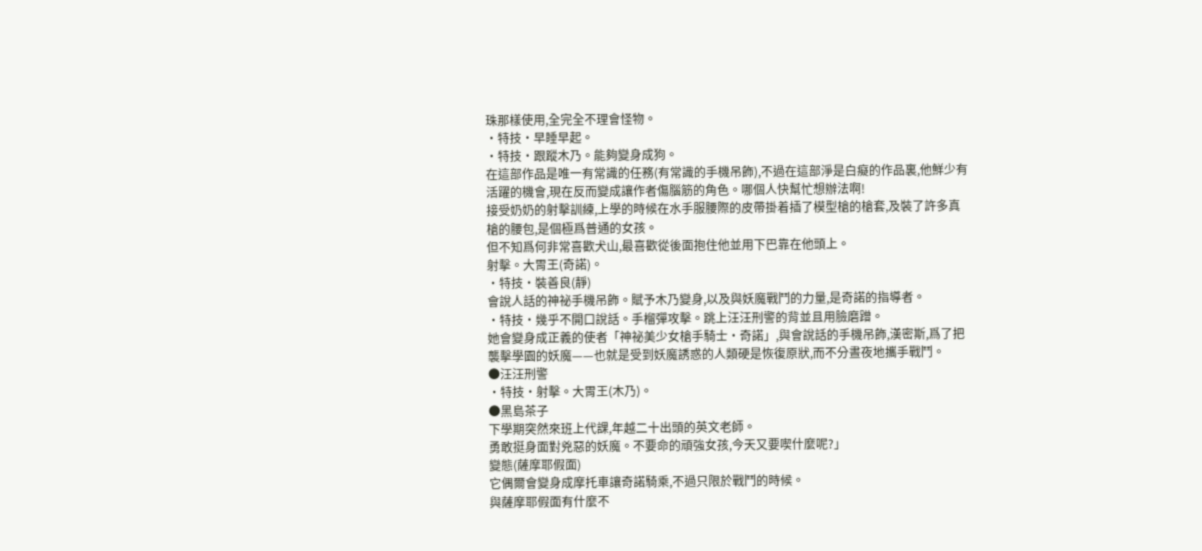珠那樣使用,全完全不理會怪物。
·特技·早睡早起。
·特技·跟蹤木乃。能夠變身成狗。
在這部作品是唯一有常識的任務(有常識的手機吊飾),不過在這部淨是白癡的作品裏,他鮮少有活躍的機會,現在反而變成讓作者傷腦筋的角色。哪個人快幫忙想辦法啊!
接受奶奶的射擊訓練,上學的時候在水手服腰際的皮帶掛着插了模型槍的槍套,及裝了許多真槍的腰包,是個極爲普通的女孩。
但不知爲何非常喜歡犬山,最喜歡從後面抱住他並用下巴靠在他頭上。
射擊。大胃王(奇諾)。
·特技·裝善良(靜)
會說人話的神祕手機吊飾。賦予木乃變身,以及與妖魔戰鬥的力量,是奇諾的指導者。
·特技·幾乎不開口說話。手榴彈攻擊。跳上汪汪刑警的背並且用臉磨蹭。
她會變身成正義的使者「神祕美少女槍手騎士·奇諾」,與會說話的手機吊飾,漢密斯,爲了把襲擊學園的妖魔——也就是受到妖魔誘惑的人類硬是恢復原狀,而不分晝夜地攜手戰鬥。
●汪汪刑警
·特技·射擊。大胃王(木乃)。
●黑島茶子
下學期突然來班上代課,年越二十出頭的英文老師。
勇敢挺身面對兇惡的妖魔。不要命的頑強女孩,今天又要喫什麼呢?」
變態(薩摩耶假面)
它偶爾會變身成摩托車讓奇諾騎乘,不過只限於戰鬥的時候。
與薩摩耶假面有什麼不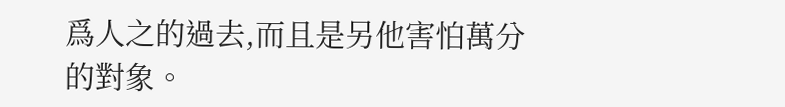爲人之的過去,而且是另他害怕萬分的對象。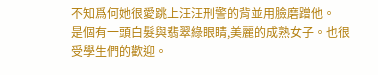不知爲何她很愛跳上汪汪刑警的背並用臉磨蹭他。
是個有一頭白髮與翡翠綠眼睛,美麗的成熟女子。也很受學生們的歡迎。